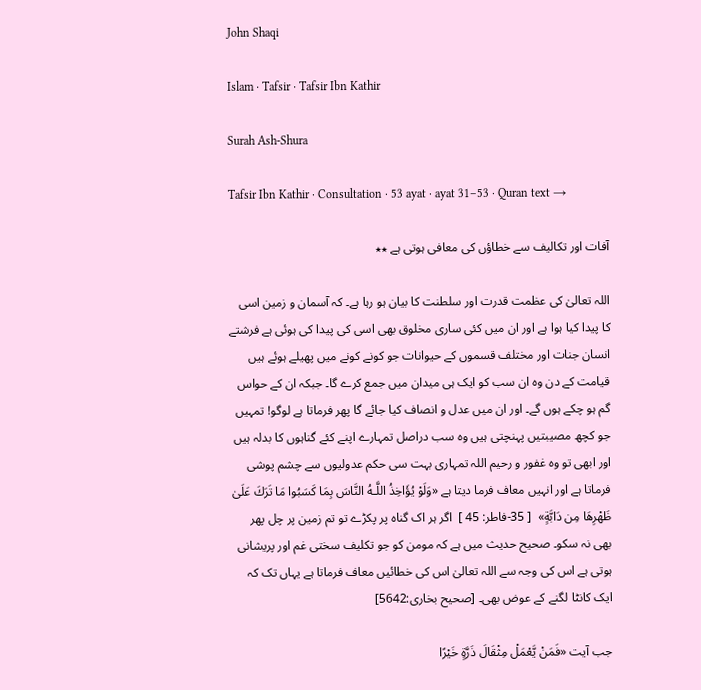John Shaqi

Islam · Tafsir · Tafsir Ibn Kathir

Surah Ash-Shura

Tafsir Ibn Kathir · Consultation · 53 ayat · ayat 31–53 · Quran text →

آفات اور تکالیف سے خطاؤں کی معافی ہوتی ہے ٭٭

اللہ تعالیٰ کی عظمت قدرت اور سلطنت کا بیان ہو رہا ہے۔ کہ آسمان و زمین اسی کا پیدا کیا ہوا ہے اور ان میں کئی ساری مخلوق بھی اسی کی پیدا کی ہوئی ہے فرشتے انسان جنات اور مختلف قسموں کے حیوانات جو کونے کونے میں پھیلے ہوئے ہیں قیامت کے دن وہ ان سب کو ایک ہی میدان میں جمع کرے گا۔ جبکہ ان کے حواس گم ہو چکے ہوں گے۔ اور ان میں عدل و انصاف کیا جائے گا پھر فرماتا ہے لوگو! تمہیں جو کچھ مصیبتیں پہنچتی ہیں وہ سب دراصل تمہارے اپنے کئے گناہوں کا بدلہ ہیں اور ابھی تو وہ غفور و رحیم اللہ تمہاری بہت سی حکم عدولیوں سے چشم پوشی فرماتا ہے اور انہیں معاف فرما دیتا ہے «وَلَوْ يُؤَاخِذُ اللَّـهُ النَّاسَ بِمَا كَسَبُوا مَا تَرَكَ عَلَىٰ ظَهْرِهَا مِن دَابَّةٍ»  [ 35-فاطر: 45 ]  اگر ہر اک گناہ پر پکڑے تو تم زمین پر چل پھر بھی نہ سکو۔ صحیح حدیث میں ہے کہ مومن کو جو تکلیف سختی غم اور پریشانی ہوتی ہے اس کی وجہ سے اللہ تعالیٰ اس کی خطائیں معاف فرماتا ہے یہاں تک کہ ایک کانٹا لگنے کے عوض بھی۔ [صحیح بخاری:5642]

جب آیت «فَمَنْ يَّعْمَلْ مِثْقَالَ ذَرَّةٍ خَيْرًا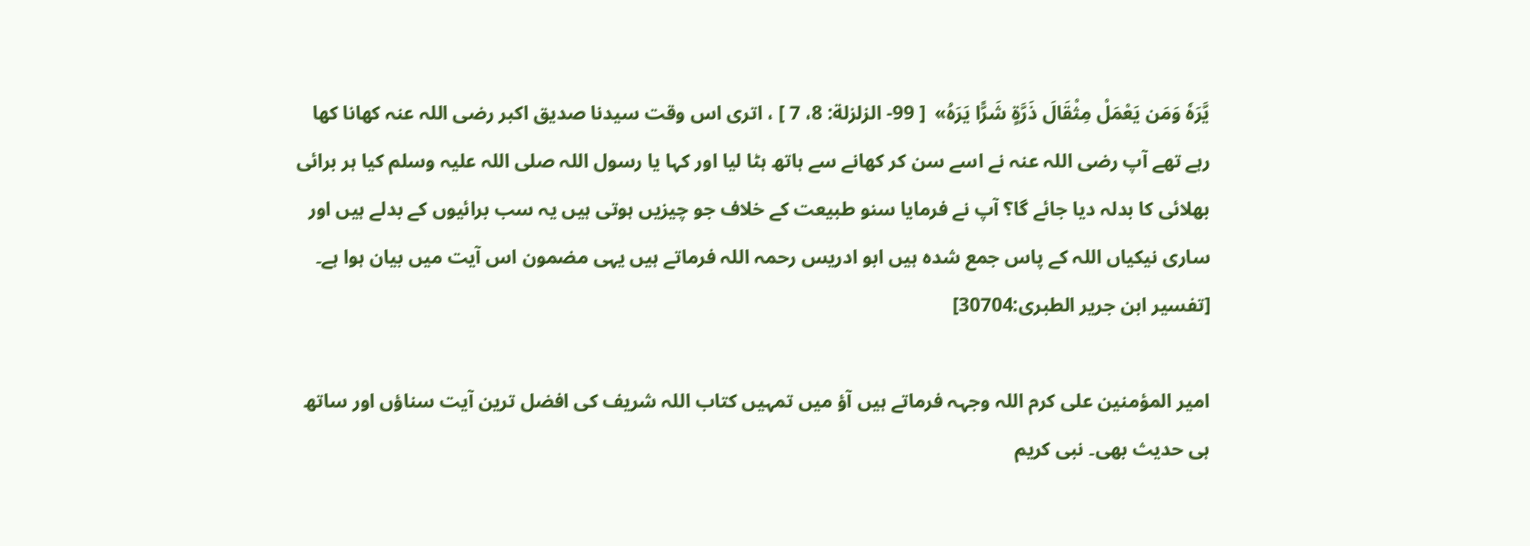يَّرَهٗ وَمَن يَعْمَلْ مِثْقَالَ ذَرَّةٍ شَرًّا يَرَهُ»  [ 99- الزلزلة: 8، 7 ] ، اتری اس وقت سیدنا صدیق اکبر رضی اللہ عنہ کھانا کھا رہے تھے آپ رضی اللہ عنہ نے اسے سن کر کھانے سے ہاتھ ہٹا لیا اور کہا یا رسول اللہ صلی اللہ علیہ وسلم کیا ہر برائی بھلائی کا بدلہ دیا جائے گا؟ آپ نے فرمایا سنو طبیعت کے خلاف جو چیزیں ہوتی ہیں یہ سب برائیوں کے بدلے ہیں اور ساری نیکیاں اللہ کے پاس جمع شدہ ہیں ابو ادریس رحمہ اللہ فرماتے ہیں یہی مضمون اس آیت میں بیان ہوا ہے۔ [تفسیر ابن جریر الطبری:30704]

امیر المؤمنین علی کرم اللہ وجہہ فرماتے ہیں آؤ میں تمہیں کتاب اللہ شریف کی افضل ترین آیت سناؤں اور ساتھ ہی حدیث بھی۔ نبی کریم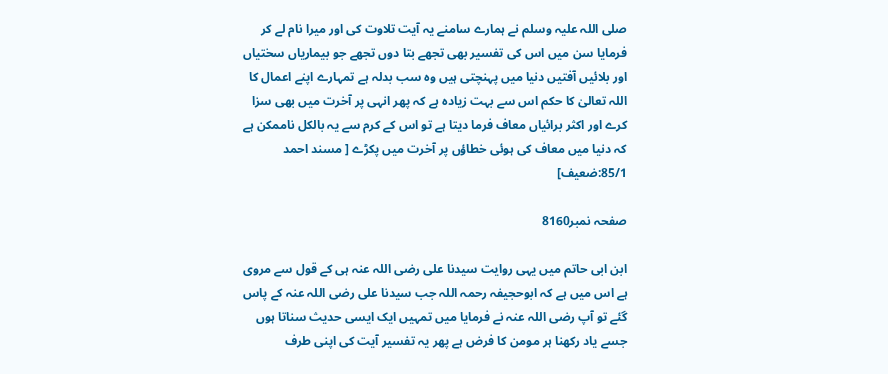صلی اللہ علیہ وسلم نے ہمارے سامنے یہ آیت تلاوت کی اور میرا نام لے کر فرمایا سن میں اس کی تفسیر بھی تجھے بتا دوں تجھے جو بیماریاں سختیاں اور بلائیں آفتیں دنیا میں پہنچتی ہیں وہ سب بدلہ ہے تمہارے اپنے اعمال کا اللہ تعالیٰ کا حکم اس سے بہت زیادہ ہے کہ پھر انہی پر آخرت میں بھی سزا کرے اور اکثر برائیاں معاف فرما دیتا ہے تو اس کے کرم سے یہ بالکل ناممکن ہے کہ دنیا میں معاف کی ہوئی خطاؤں پر آخرت میں پکڑے [ مسند احمد 85/1:ضعیف]

صفحہ نمبر8160

ابن ابی حاتم میں یہی روایت سیدنا علی رضی اللہ عنہ ہی کے قول سے مروی ہے اس میں ہے کہ ابوحجیفہ رحمہ اللہ جب سیدنا علی رضی اللہ عنہ کے پاس گئے تو آپ رضی اللہ عنہ نے فرمایا میں تمہیں ایک ایسی حدیث سناتا ہوں جسے یاد رکھنا ہر مومن کا فرض ہے پھر یہ تفسیر آیت کی اپنی طرف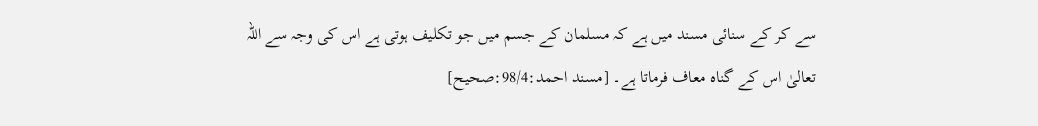سے کر کے سنائی مسند میں ہے کہ مسلمان کے جسم میں جو تکلیف ہوتی ہے اس کی وجہ سے اللہ تعالیٰ اس کے گناہ معاف فرماتا ہے۔ [مسند احمد:98/4:صحیح]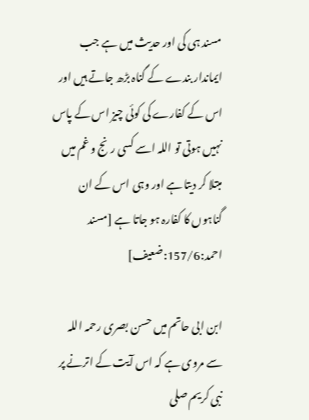مسند ہی کی اور حدیث میں ہے جب ایماندار بندے کے گناہ بڑھ جاتے ہیں اور اس کے کفارے کی کوئی چیز اس کے پاس نہیں ہوتی تو اللہ اسے کسی رنج و غم میں مبتلا کر دیتا ہے اور وہی اس کے ان گناہوں کا کفارہ ہو جاتا ہے [مسند احمد:157/6:ضعیف]

ابن ابی حاتم میں حسن بصری رحمہ اللہ سے مروی ہے کہ اس آیت کے اترنے پر نبی کریم صلی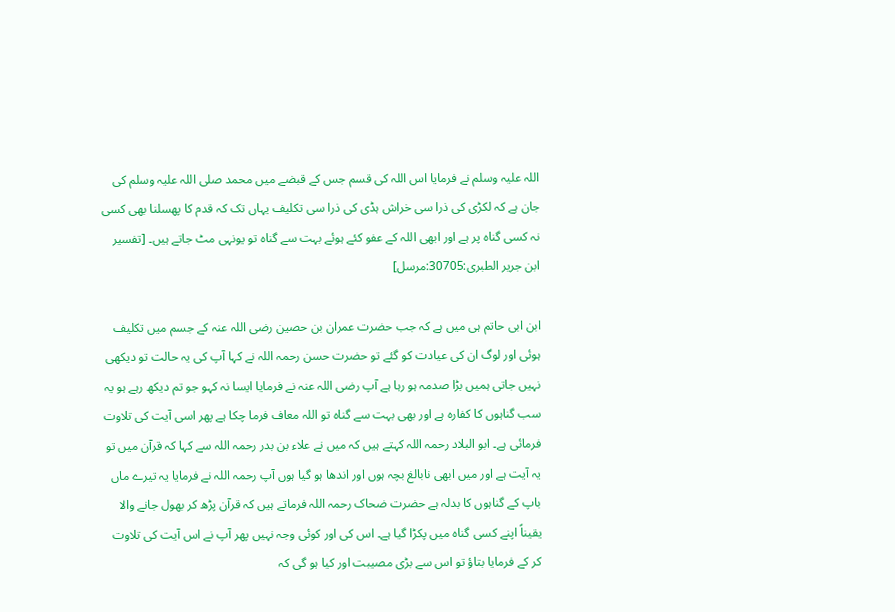اللہ علیہ وسلم نے فرمایا اس اللہ کی قسم جس کے قبضے میں محمد صلی اللہ علیہ وسلم کی جان ہے کہ لکڑی کی ذرا سی خراش ہڈی کی ذرا سی تکلیف یہاں تک کہ قدم کا پھسلنا بھی کسی نہ کسی گناہ پر ہے اور ابھی اللہ کے عفو کئے ہوئے بہت سے گناہ تو یونہی مٹ جاتے ہیں۔ [تفسیر ابن جریر الطبری:30705:مرسل]

ابن ابی حاتم ہی میں ہے کہ جب حضرت عمران بن حصین رضی اللہ عنہ کے جسم میں تکلیف ہوئی اور لوگ ان کی عیادت کو گئے تو حضرت حسن رحمہ اللہ نے کہا آپ کی یہ حالت تو دیکھی نہیں جاتی ہمیں بڑا صدمہ ہو رہا ہے آپ رضی اللہ عنہ نے فرمایا ایسا نہ کہو جو تم دیکھ رہے ہو یہ سب گناہوں کا کفارہ ہے اور بھی بہت سے گناہ تو اللہ معاف فرما چکا ہے پھر اسی آیت کی تلاوت فرمائی ہے۔ ابو البلاد رحمہ اللہ کہتے ہیں کہ میں نے علاء بن بدر رحمہ اللہ سے کہا کہ قرآن میں تو یہ آیت ہے اور میں ابھی نابالغ بچہ ہوں اور اندھا ہو گیا ہوں آپ رحمہ اللہ نے فرمایا یہ تیرے ماں باپ کے گناہوں کا بدلہ ہے حضرت ضحاک رحمہ اللہ فرماتے ہیں کہ قرآن پڑھ کر بھول جانے والا یقیناً اپنے کسی گناہ میں پکڑا گیا ہے۔ اس کی اور کوئی وجہ نہیں پھر آپ نے اس آیت کی تلاوت کر کے فرمایا بتاؤ تو اس سے بڑی مصیبت اور کیا ہو گی کہ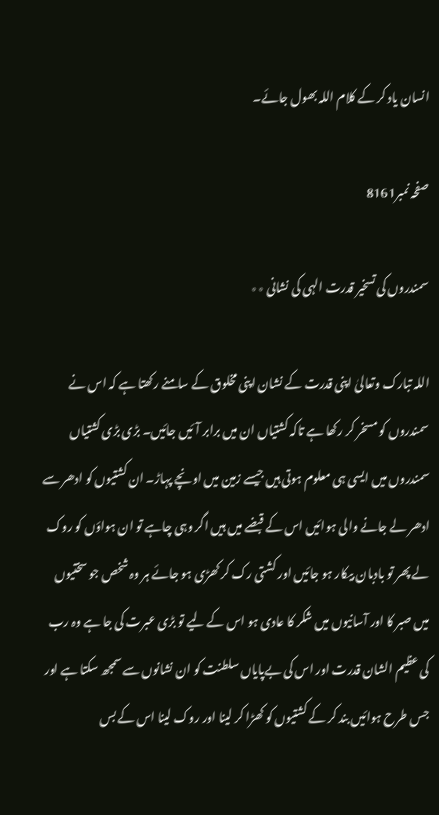انسان یاد کر کے کلام اللہ بھول جائے۔

صفحہ نمبر8161

سمندروں کی تسخیر قدرت الہی کی نشانی ٭٭

اللہ تبارک وتعالیٰ اپنی قدرت کے نشان اپنی مخلوق کے سامنے رکھتا ہے کہ اس نے سمندروں کو مسخر کر رکھا ہے تاکہ کشتیاں ان میں برابر آئیں جائیں۔ بڑی بڑی کشتیاں سمندروں میں ایسی ہی معلوم ہوتی ہیں جیسے زمین میں اونچے پہاڑ۔ ان کشتیوں کو ادھر سے ادھر لے جانے والی ہوائیں اس کے قبضے میں ہیں اگر وہی چاہے تو ان ہواؤں کو روک لے پھر تو بادبان بیکار ہو جائیں اور کشتی رک کر کھڑی ہو جائے ہر وہ شخص جو سختیوں میں صبر کا اور آسانیوں میں شکر کا عادی ہو اس کے لیے تو بڑی عبرت کی جا ہے وہ رب کی عظیم الشان قدرت اور اس کی بےپایاں سلطنت کو ان نشانوں سے سمجھ سکتا ہے اور جس طرح ہوائیں بند کر کے کشتیوں کو کھڑا کر لینا اور روک لینا اس کے بس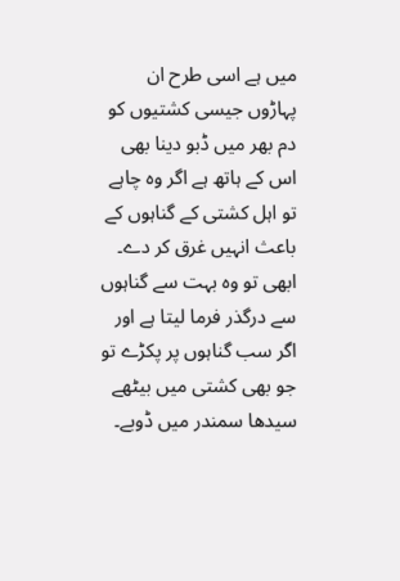میں ہے اسی طرح ان پہاڑوں جیسی کشتیوں کو دم بھر میں ڈبو دینا بھی اس کے ہاتھ ہے اگر وہ چاہے تو اہل کشتی کے گناہوں کے باعث انہیں غرق کر دے۔ ابھی تو وہ بہت سے گناہوں سے درگذر فرما لیتا ہے اور اگر سب گناہوں پر پکڑے تو جو بھی کشتی میں بیٹھے سیدھا سمندر میں ڈوبے۔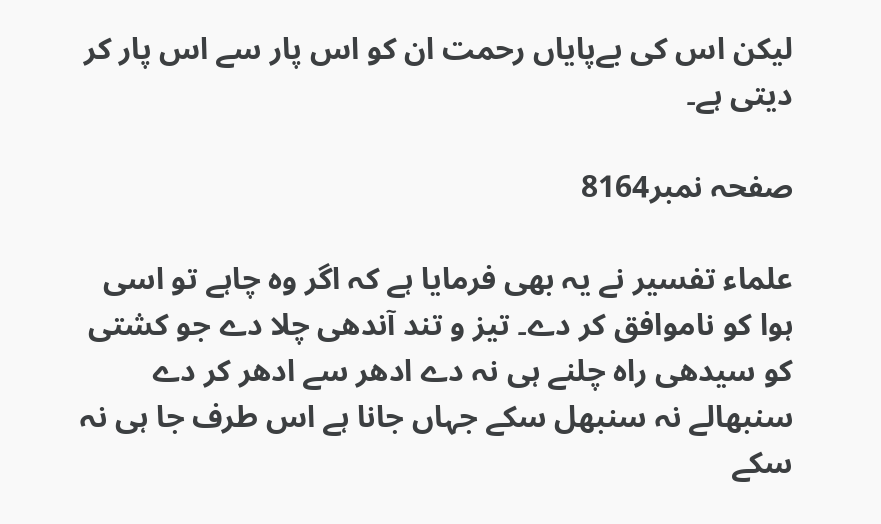لیکن اس کی بےپایاں رحمت ان کو اس پار سے اس پار کر دیتی ہے۔

صفحہ نمبر8164

علماء تفسیر نے یہ بھی فرمایا ہے کہ اگر وہ چاہے تو اسی ہوا کو ناموافق کر دے۔ تیز و تند آندھی چلا دے جو کشتی کو سیدھی راہ چلنے ہی نہ دے ادھر سے ادھر کر دے سنبھالے نہ سنبھل سکے جہاں جانا ہے اس طرف جا ہی نہ سکے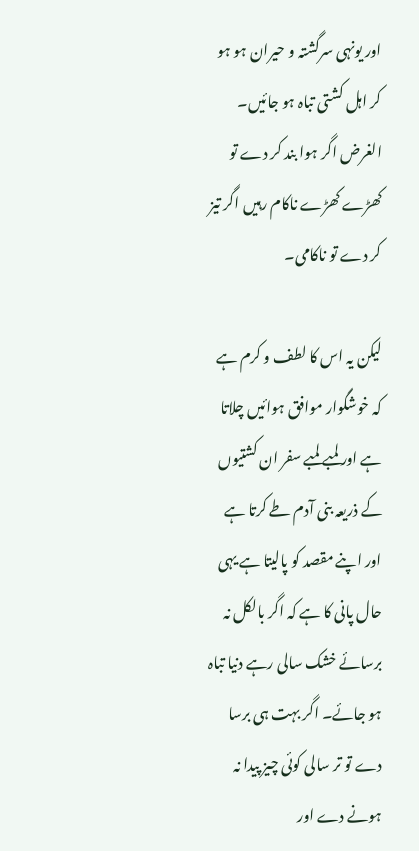اور یونہی سرگشتہ و حیران ہو ہو کر اہل کشتی تباہ ہو جائیں۔ الغرض اگر ہوا بند کر دے تو کھڑے کھڑے ناکام رہیں اگر تیز کر دے تو ناکامی۔

لیکن یہ اس کا لطف و کرم ہے کہ خوشگوار موافق ہوائیں چلاتا ہے اور لمبے لمبے سفر ان کشتیوں کے ذریعہ بنی آدم طے کرتا ہے اور اپنے مقصد کو پالیتا ہے یہی حال پانی کا ہے کہ اگر بالکل نہ برسائے خشک سالی رہے دنیا تباہ ہو جائے۔ اگر بہت ہی برسا دے تو تر سالی کوئی چیز پیدا نہ ہونے دے اور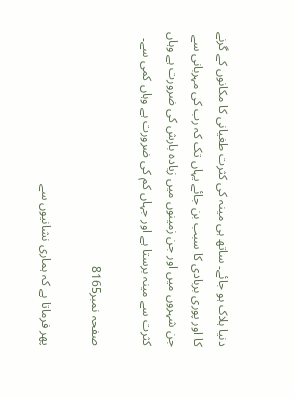دنیا ہلاک ہو جائے۔ ساتھ ہی مینہ کی کثرت طغیانی کا مکانوں کے گرنے کا اور پوری بربادی کا سبب بن جائے یہاں تک کہ رب کی مہربانی سے جن شہروں میں اور جن زمینوں میں زیادہ بارش کی ضرورت ہے وہاں کثرت سے مینہ برستا ہے اور جہاں کم کی ضرورت ہے وہاں کمی سے۔

صفحہ نمبر8165

پھر فرماتا ہے کہ ہماری نشانیوں سے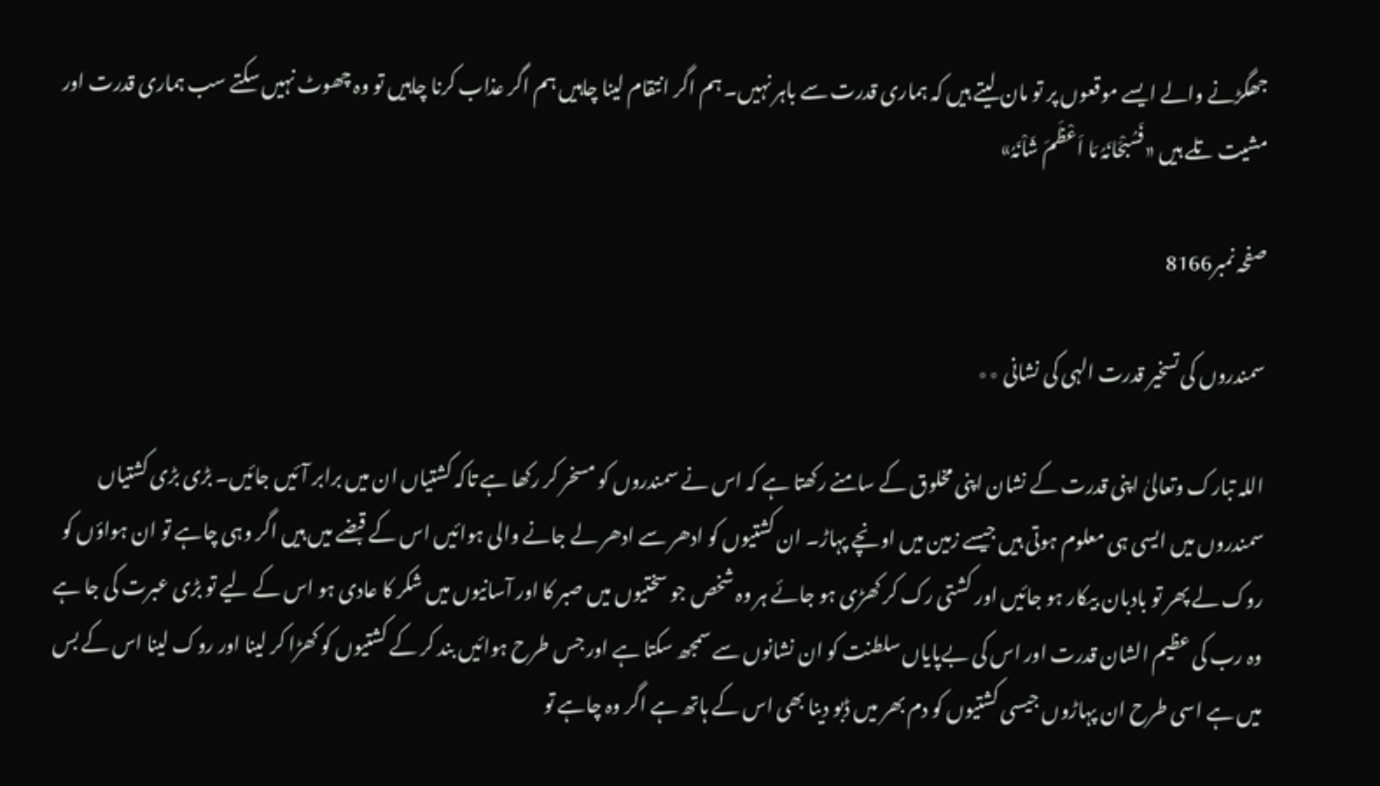جھگڑنے والے ایسے موقعوں پر تو مان لیتے ہیں کہ ہماری قدرت سے باہر نہیں۔ ہم اگر انتقام لینا چاہیں ہم اگر عذاب کرنا چاہیں تو وہ چھوٹ نہیں سکتے سب ہماری قدرت اور مشیت تلے ہیں «فَسُبْحَانَہُ مَا اَعْظَمَ شَاْنَہُ»

صفحہ نمبر8166

سمندروں کی تسخیر قدرت الہی کی نشانی ٭٭

اللہ تبارک وتعالیٰ اپنی قدرت کے نشان اپنی مخلوق کے سامنے رکھتا ہے کہ اس نے سمندروں کو مسخر کر رکھا ہے تاکہ کشتیاں ان میں برابر آئیں جائیں۔ بڑی بڑی کشتیاں سمندروں میں ایسی ہی معلوم ہوتی ہیں جیسے زمین میں اونچے پہاڑ۔ ان کشتیوں کو ادھر سے ادھر لے جانے والی ہوائیں اس کے قبضے میں ہیں اگر وہی چاہے تو ان ہواؤں کو روک لے پھر تو بادبان بیکار ہو جائیں اور کشتی رک کر کھڑی ہو جائے ہر وہ شخص جو سختیوں میں صبر کا اور آسانیوں میں شکر کا عادی ہو اس کے لیے تو بڑی عبرت کی جا ہے وہ رب کی عظیم الشان قدرت اور اس کی بےپایاں سلطنت کو ان نشانوں سے سمجھ سکتا ہے اور جس طرح ہوائیں بند کر کے کشتیوں کو کھڑا کر لینا اور روک لینا اس کے بس میں ہے اسی طرح ان پہاڑوں جیسی کشتیوں کو دم بھر میں ڈبو دینا بھی اس کے ہاتھ ہے اگر وہ چاہے تو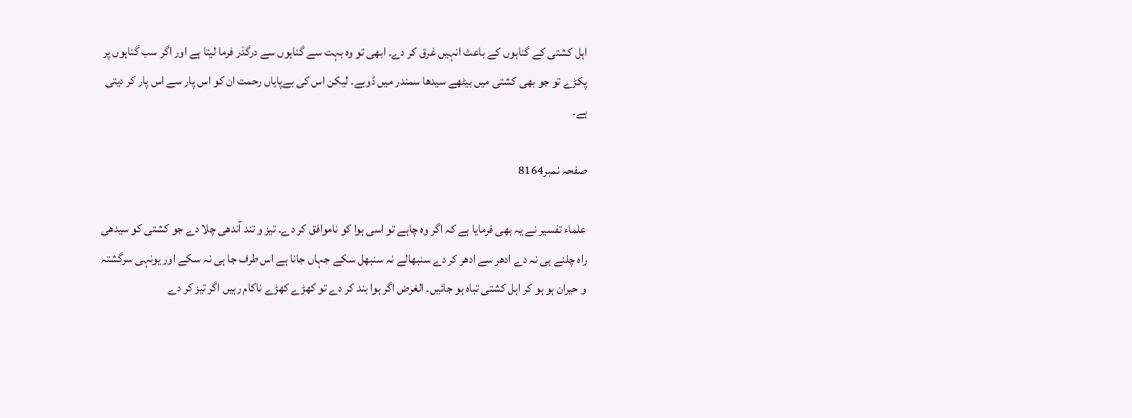اہل کشتی کے گناہوں کے باعث انہیں غرق کر دے۔ ابھی تو وہ بہت سے گناہوں سے درگذر فرما لیتا ہے اور اگر سب گناہوں پر پکڑے تو جو بھی کشتی میں بیٹھے سیدھا سمندر میں ڈوبے۔ لیکن اس کی بےپایاں رحمت ان کو اس پار سے اس پار کر دیتی ہے۔

صفحہ نمبر8164

علماء تفسیر نے یہ بھی فرمایا ہے کہ اگر وہ چاہے تو اسی ہوا کو ناموافق کر دے۔ تیز و تند آندھی چلا دے جو کشتی کو سیدھی راہ چلنے ہی نہ دے ادھر سے ادھر کر دے سنبھالے نہ سنبھل سکے جہاں جانا ہے اس طرف جا ہی نہ سکے اور یونہی سرگشتہ و حیران ہو ہو کر اہل کشتی تباہ ہو جائیں۔ الغرض اگر ہوا بند کر دے تو کھڑے کھڑے ناکام رہیں اگر تیز کر دے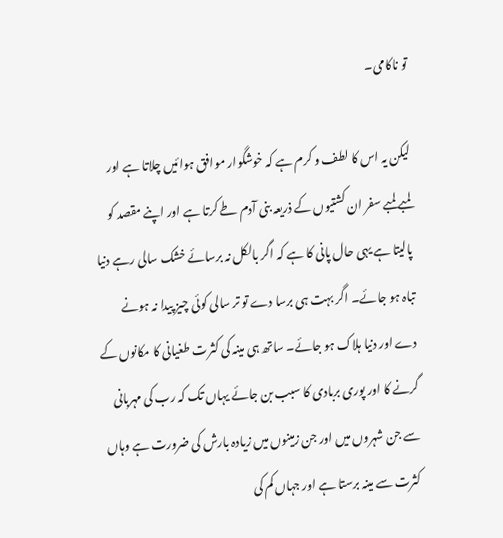تو ناکامی۔

لیکن یہ اس کا لطف و کرم ہے کہ خوشگوار موافق ہوائیں چلاتا ہے اور لمبے لمبے سفر ان کشتیوں کے ذریعہ بنی آدم طے کرتا ہے اور اپنے مقصد کو پالیتا ہے یہی حال پانی کا ہے کہ اگر بالکل نہ برسائے خشک سالی رہے دنیا تباہ ہو جائے۔ اگر بہت ہی برسا دے تو تر سالی کوئی چیز پیدا نہ ہونے دے اور دنیا ہلاک ہو جائے۔ ساتھ ہی مینہ کی کثرت طغیانی کا مکانوں کے گرنے کا اور پوری بربادی کا سبب بن جائے یہاں تک کہ رب کی مہربانی سے جن شہروں میں اور جن زمینوں میں زیادہ بارش کی ضرورت ہے وہاں کثرت سے مینہ برستا ہے اور جہاں کم کی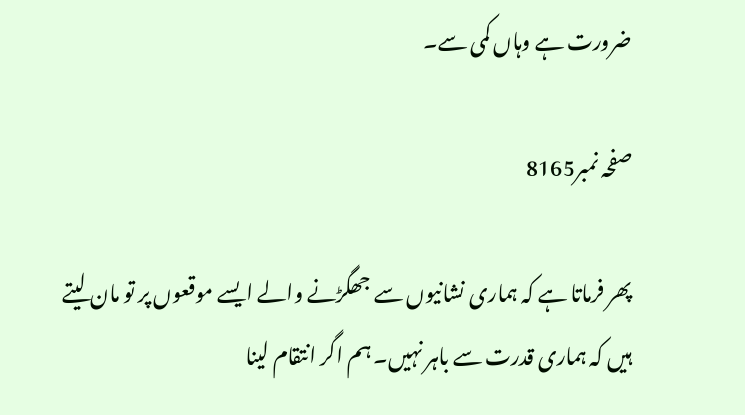ضرورت ہے وہاں کمی سے۔

صفحہ نمبر8165

پھر فرماتا ہے کہ ہماری نشانیوں سے جھگڑنے والے ایسے موقعوں پر تو مان لیتے ہیں کہ ہماری قدرت سے باہر نہیں۔ ہم اگر انتقام لینا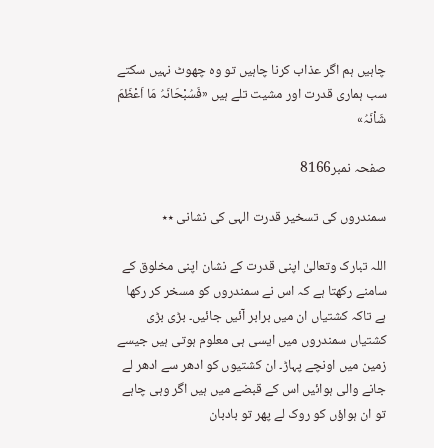چاہیں ہم اگر عذاب کرنا چاہیں تو وہ چھوٹ نہیں سکتے سب ہماری قدرت اور مشیت تلے ہیں «فَسُبْحَانَہُ مَا اَعْظَمَ شَاْنَہُ»

صفحہ نمبر8166

سمندروں کی تسخیر قدرت الہی کی نشانی ٭٭

اللہ تبارک وتعالیٰ اپنی قدرت کے نشان اپنی مخلوق کے سامنے رکھتا ہے کہ اس نے سمندروں کو مسخر کر رکھا ہے تاکہ کشتیاں ان میں برابر آئیں جائیں۔ بڑی بڑی کشتیاں سمندروں میں ایسی ہی معلوم ہوتی ہیں جیسے زمین میں اونچے پہاڑ۔ ان کشتیوں کو ادھر سے ادھر لے جانے والی ہوائیں اس کے قبضے میں ہیں اگر وہی چاہے تو ان ہواؤں کو روک لے پھر تو بادبان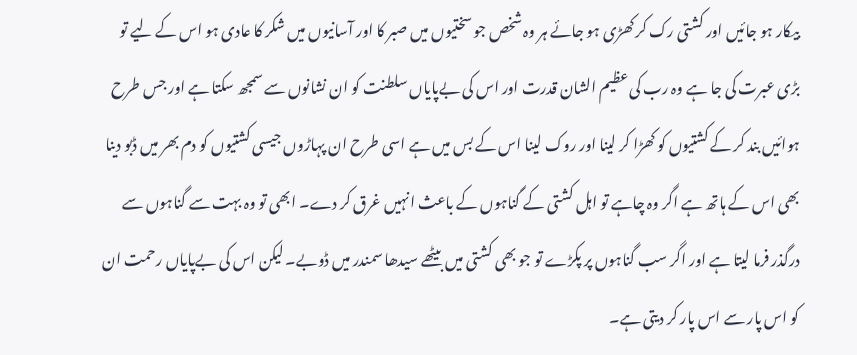بیکار ہو جائیں اور کشتی رک کر کھڑی ہو جائے ہر وہ شخص جو سختیوں میں صبر کا اور آسانیوں میں شکر کا عادی ہو اس کے لیے تو بڑی عبرت کی جا ہے وہ رب کی عظیم الشان قدرت اور اس کی بےپایاں سلطنت کو ان نشانوں سے سمجھ سکتا ہے اور جس طرح ہوائیں بند کر کے کشتیوں کو کھڑا کر لینا اور روک لینا اس کے بس میں ہے اسی طرح ان پہاڑوں جیسی کشتیوں کو دم بھر میں ڈبو دینا بھی اس کے ہاتھ ہے اگر وہ چاہے تو اہل کشتی کے گناہوں کے باعث انہیں غرق کر دے۔ ابھی تو وہ بہت سے گناہوں سے درگذر فرما لیتا ہے اور اگر سب گناہوں پر پکڑے تو جو بھی کشتی میں بیٹھے سیدھا سمندر میں ڈوبے۔ لیکن اس کی بےپایاں رحمت ان کو اس پار سے اس پار کر دیتی ہے۔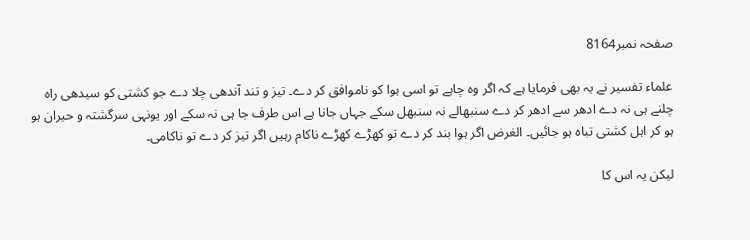صفحہ نمبر8164

علماء تفسیر نے یہ بھی فرمایا ہے کہ اگر وہ چاہے تو اسی ہوا کو ناموافق کر دے۔ تیز و تند آندھی چلا دے جو کشتی کو سیدھی راہ چلنے ہی نہ دے ادھر سے ادھر کر دے سنبھالے نہ سنبھل سکے جہاں جانا ہے اس طرف جا ہی نہ سکے اور یونہی سرگشتہ و حیران ہو ہو کر اہل کشتی تباہ ہو جائیں۔ الغرض اگر ہوا بند کر دے تو کھڑے کھڑے ناکام رہیں اگر تیز کر دے تو ناکامی۔

لیکن یہ اس کا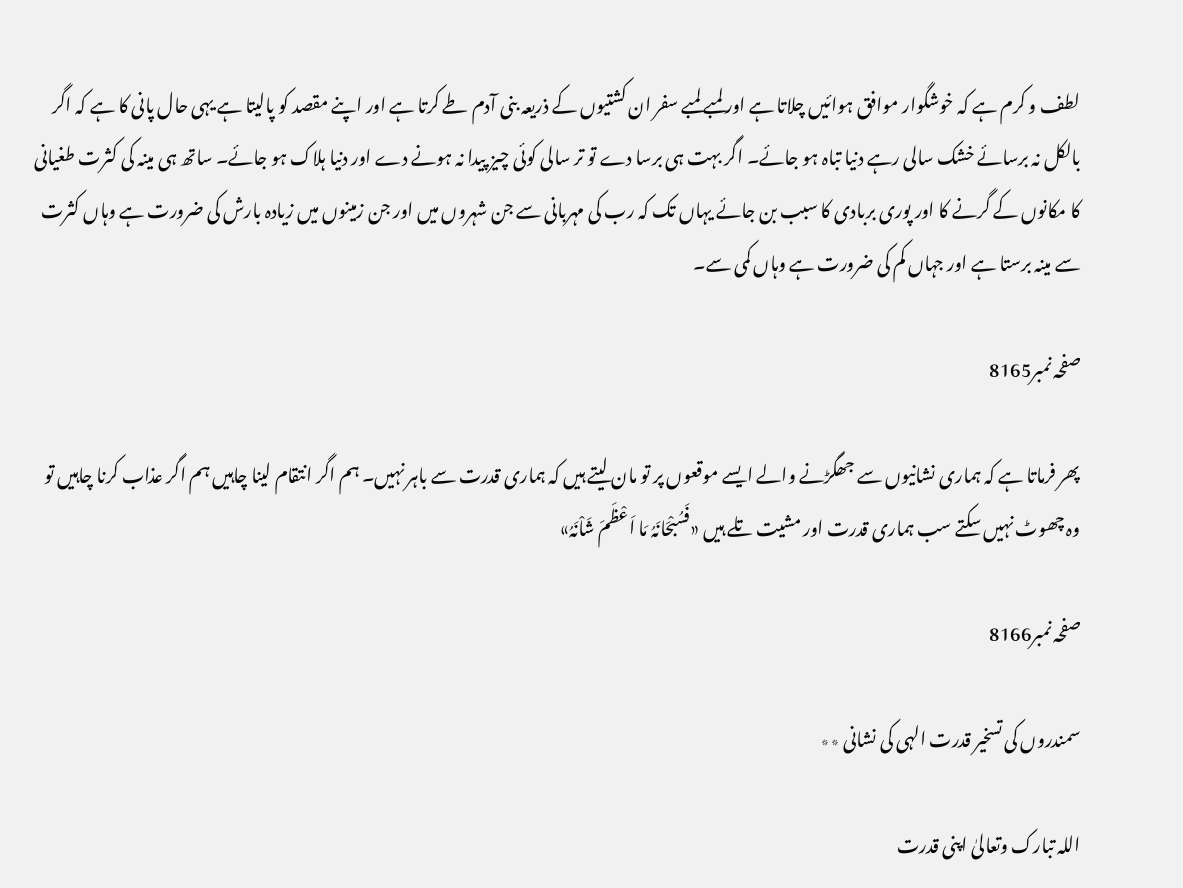لطف و کرم ہے کہ خوشگوار موافق ہوائیں چلاتا ہے اور لمبے لمبے سفر ان کشتیوں کے ذریعہ بنی آدم طے کرتا ہے اور اپنے مقصد کو پالیتا ہے یہی حال پانی کا ہے کہ اگر بالکل نہ برسائے خشک سالی رہے دنیا تباہ ہو جائے۔ اگر بہت ہی برسا دے تو تر سالی کوئی چیز پیدا نہ ہونے دے اور دنیا ہلاک ہو جائے۔ ساتھ ہی مینہ کی کثرت طغیانی کا مکانوں کے گرنے کا اور پوری بربادی کا سبب بن جائے یہاں تک کہ رب کی مہربانی سے جن شہروں میں اور جن زمینوں میں زیادہ بارش کی ضرورت ہے وہاں کثرت سے مینہ برستا ہے اور جہاں کم کی ضرورت ہے وہاں کمی سے۔

صفحہ نمبر8165

پھر فرماتا ہے کہ ہماری نشانیوں سے جھگڑنے والے ایسے موقعوں پر تو مان لیتے ہیں کہ ہماری قدرت سے باہر نہیں۔ ہم اگر انتقام لینا چاہیں ہم اگر عذاب کرنا چاہیں تو وہ چھوٹ نہیں سکتے سب ہماری قدرت اور مشیت تلے ہیں «فَسُبْحَانَہُ مَا اَعْظَمَ شَاْنَہُ»

صفحہ نمبر8166

سمندروں کی تسخیر قدرت الہی کی نشانی ٭٭

اللہ تبارک وتعالیٰ اپنی قدرت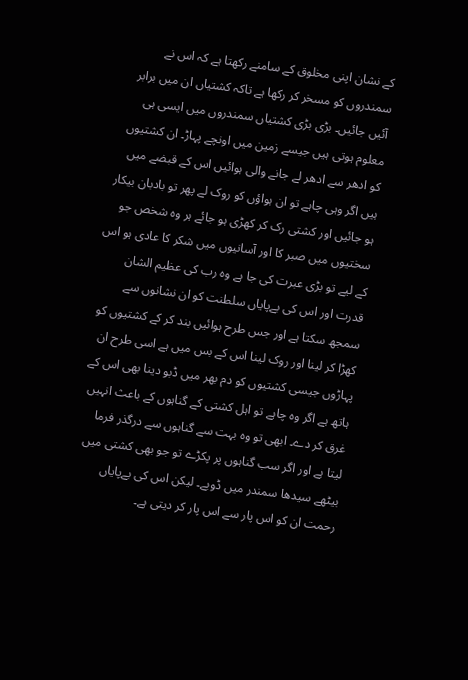کے نشان اپنی مخلوق کے سامنے رکھتا ہے کہ اس نے سمندروں کو مسخر کر رکھا ہے تاکہ کشتیاں ان میں برابر آئیں جائیں۔ بڑی بڑی کشتیاں سمندروں میں ایسی ہی معلوم ہوتی ہیں جیسے زمین میں اونچے پہاڑ۔ ان کشتیوں کو ادھر سے ادھر لے جانے والی ہوائیں اس کے قبضے میں ہیں اگر وہی چاہے تو ان ہواؤں کو روک لے پھر تو بادبان بیکار ہو جائیں اور کشتی رک کر کھڑی ہو جائے ہر وہ شخص جو سختیوں میں صبر کا اور آسانیوں میں شکر کا عادی ہو اس کے لیے تو بڑی عبرت کی جا ہے وہ رب کی عظیم الشان قدرت اور اس کی بےپایاں سلطنت کو ان نشانوں سے سمجھ سکتا ہے اور جس طرح ہوائیں بند کر کے کشتیوں کو کھڑا کر لینا اور روک لینا اس کے بس میں ہے اسی طرح ان پہاڑوں جیسی کشتیوں کو دم بھر میں ڈبو دینا بھی اس کے ہاتھ ہے اگر وہ چاہے تو اہل کشتی کے گناہوں کے باعث انہیں غرق کر دے۔ ابھی تو وہ بہت سے گناہوں سے درگذر فرما لیتا ہے اور اگر سب گناہوں پر پکڑے تو جو بھی کشتی میں بیٹھے سیدھا سمندر میں ڈوبے۔ لیکن اس کی بےپایاں رحمت ان کو اس پار سے اس پار کر دیتی ہے۔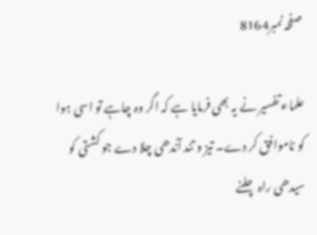صفحہ نمبر8164

علماء تفسیر نے یہ بھی فرمایا ہے کہ اگر وہ چاہے تو اسی ہوا کو ناموافق کر دے۔ تیز و تند آندھی چلا دے جو کشتی کو سیدھی راہ چلنے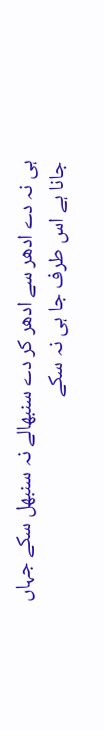ہی نہ دے ادھر سے ادھر کر دے سنبھالے نہ سنبھل سکے جہاں جانا ہے اس طرف جا ہی نہ سکے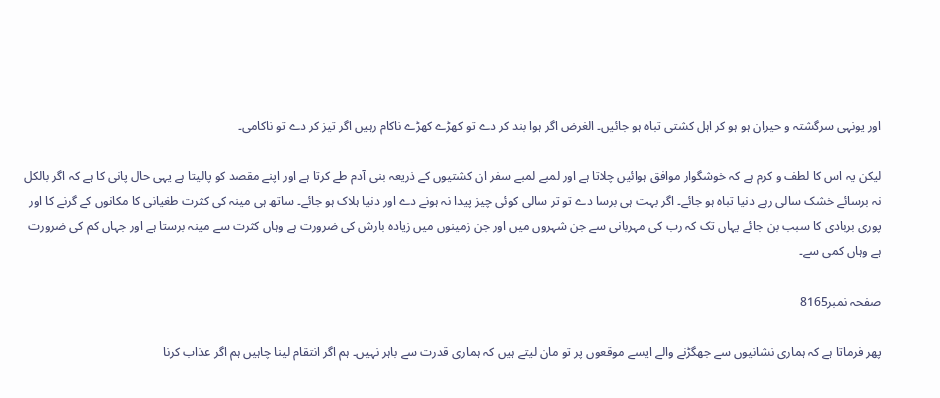اور یونہی سرگشتہ و حیران ہو ہو کر اہل کشتی تباہ ہو جائیں۔ الغرض اگر ہوا بند کر دے تو کھڑے کھڑے ناکام رہیں اگر تیز کر دے تو ناکامی۔

لیکن یہ اس کا لطف و کرم ہے کہ خوشگوار موافق ہوائیں چلاتا ہے اور لمبے لمبے سفر ان کشتیوں کے ذریعہ بنی آدم طے کرتا ہے اور اپنے مقصد کو پالیتا ہے یہی حال پانی کا ہے کہ اگر بالکل نہ برسائے خشک سالی رہے دنیا تباہ ہو جائے۔ اگر بہت ہی برسا دے تو تر سالی کوئی چیز پیدا نہ ہونے دے اور دنیا ہلاک ہو جائے۔ ساتھ ہی مینہ کی کثرت طغیانی کا مکانوں کے گرنے کا اور پوری بربادی کا سبب بن جائے یہاں تک کہ رب کی مہربانی سے جن شہروں میں اور جن زمینوں میں زیادہ بارش کی ضرورت ہے وہاں کثرت سے مینہ برستا ہے اور جہاں کم کی ضرورت ہے وہاں کمی سے۔

صفحہ نمبر8165

پھر فرماتا ہے کہ ہماری نشانیوں سے جھگڑنے والے ایسے موقعوں پر تو مان لیتے ہیں کہ ہماری قدرت سے باہر نہیں۔ ہم اگر انتقام لینا چاہیں ہم اگر عذاب کرنا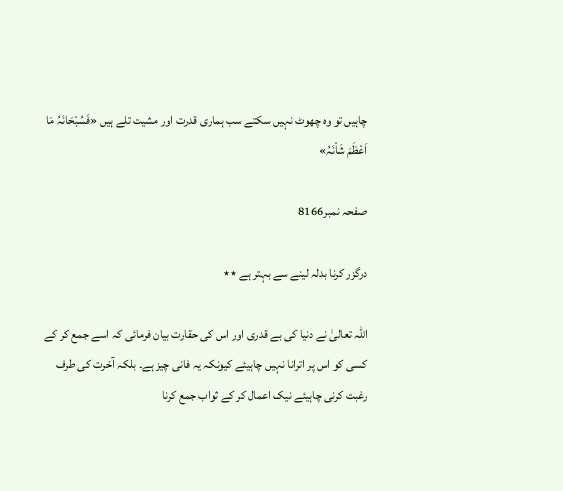چاہیں تو وہ چھوٹ نہیں سکتے سب ہماری قدرت اور مشیت تلے ہیں «فَسُبْحَانَہُ مَا اَعْظَمَ شَاْنَہُ»

صفحہ نمبر8166

درگزر کرنا بدلہ لینے سے بہتر ہے ٭٭

اللہ تعالیٰ نے دنیا کی بے قدری اور اس کی حقارت بیان فرمائی کہ اسے جمع کر کے کسی کو اس پر اترانا نہیں چاہیئے کیونکہ یہ فانی چیز ہے۔ بلکہ آخرت کی طرف رغبت کرنی چاہیئے نیک اعمال کر کے ثواب جمع کرنا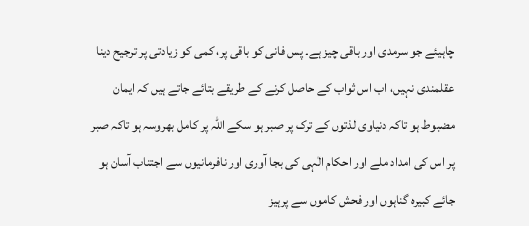چاہیئے جو سرمدی اور باقی چیز ہے۔ پس فانی کو باقی پر، کمی کو زیادتی پر ترجیح دینا عقلمندی نہیں، اب اس ثواب کے حاصل کرنے کے طریقے بتائے جاتے ہیں کہ ایمان مضبوط ہو تاکہ دنیاوی لذتوں کے ترک پر صبر ہو سکے اللہ پر کامل بھروسہ ہو تاکہ صبر پر اس کی امداد ملے اور احکام الٰہی کی بجا آوری اور نافرمانیوں سے اجتناب آسان ہو جائے کبیرہ گناہوں اور فحش کاموں سے پرہیز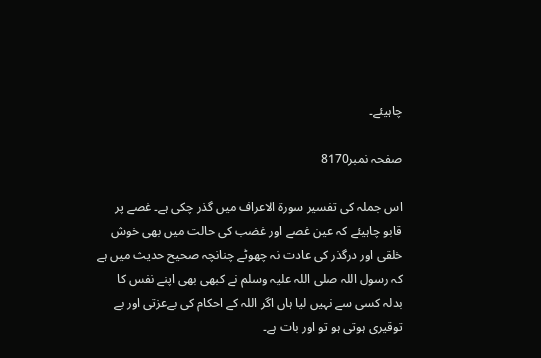چاہیئے۔

صفحہ نمبر8170

اس جملہ کی تفسیر سورۃ الاعراف میں گذر چکی ہے۔ غصے پر قابو چاہیئے کہ عین غصے اور غضب کی حالت میں بھی خوش خلقی اور درگذر کی عادت نہ چھوٹے چنانچہ صحیح حدیث میں ہے کہ رسول اللہ صلی اللہ علیہ وسلم نے کبھی بھی اپنے نفس کا بدلہ کسی سے نہیں لیا ہاں اگر اللہ کے احکام کی بےعزتی اور بے توقیری ہوتی ہو تو اور بات ہے۔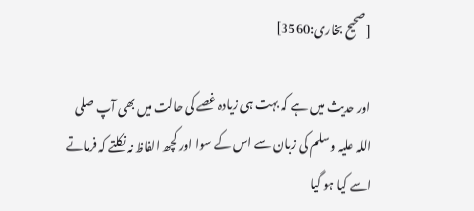[صحیح بخاری:3560]

اور حدیث میں ہے کہ بہت ہی زیادہ غصے کی حالت میں بھی آپ صلی اللہ علیہ وسلم کی زبان سے اس کے سوا اور کچھ الفاظ نہ نکلتے کہ فرماتے اسے کیا ہو گیا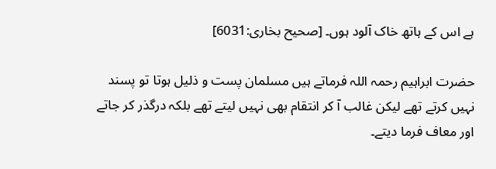ہے اس کے ہاتھ خاک آلود ہوں۔ [صحیح بخاری:6031]

حضرت ابراہیم رحمہ اللہ فرماتے ہیں مسلمان پست و ذلیل ہوتا تو پسند نہیں کرتے تھے لیکن غالب آ کر انتقام بھی نہیں لیتے تھے بلکہ درگذر کر جاتے اور معاف فرما دیتے۔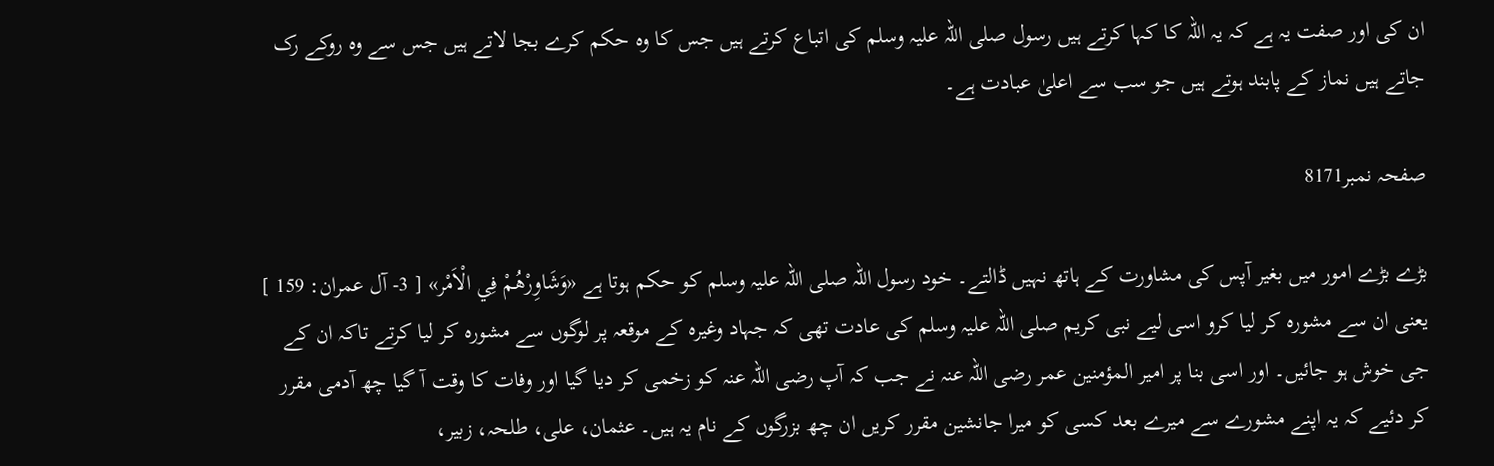ان کی اور صفت یہ ہے کہ یہ اللہ کا کہا کرتے ہیں رسول صلی اللہ علیہ وسلم کی اتباع کرتے ہیں جس کا وہ حکم کرے بجا لاتے ہیں جس سے وہ روکے رک جاتے ہیں نماز کے پابند ہوتے ہیں جو سب سے اعلیٰ عبادت ہے۔

صفحہ نمبر8171

بڑے بڑے امور میں بغیر آپس کی مشاورت کے ہاتھ نہیں ڈالتے۔ خود رسول اللہ صلی اللہ علیہ وسلم کو حکم ہوتا ہے «وَشَاوِرْھُمْ فِي الْاَمْر» [ 3- آل عمران: 159 ]  یعنی ان سے مشورہ کر لیا کرو اسی لیے نبی کریم صلی اللہ علیہ وسلم کی عادت تھی کہ جہاد وغیرہ کے موقعہ پر لوگوں سے مشورہ کر لیا کرتے تاکہ ان کے جی خوش ہو جائیں۔ اور اسی بنا پر امیر المؤمنین عمر رضی اللہ عنہ نے جب کہ آپ رضی اللہ عنہ کو زخمی کر دیا گیا اور وفات کا وقت آ گیا چھ آدمی مقرر کر دئیے کہ یہ اپنے مشورے سے میرے بعد کسی کو میرا جانشین مقرر کریں ان چھ بزرگوں کے نام یہ ہیں۔ عثمان، علی، طلحہ، زبیر،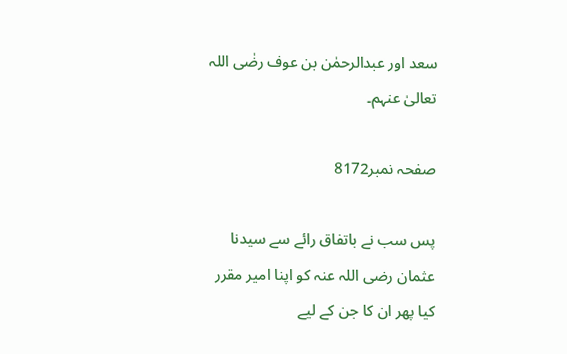سعد اور عبدالرحمٰن بن عوف رضٰی اللہ تعالیٰ عنہم۔

صفحہ نمبر8172

پس سب نے باتفاق رائے سے سیدنا عثمان رضی اللہ عنہ کو اپنا امیر مقرر کیا پھر ان کا جن کے لیے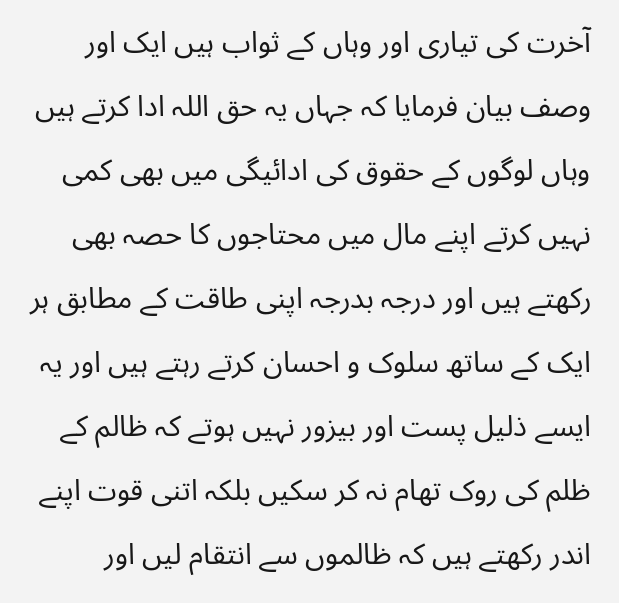آخرت کی تیاری اور وہاں کے ثواب ہیں ایک اور وصف بیان فرمایا کہ جہاں یہ حق اللہ ادا کرتے ہیں وہاں لوگوں کے حقوق کی ادائیگی میں بھی کمی نہیں کرتے اپنے مال میں محتاجوں کا حصہ بھی رکھتے ہیں اور درجہ بدرجہ اپنی طاقت کے مطابق ہر ایک کے ساتھ سلوک و احسان کرتے رہتے ہیں اور یہ ایسے ذلیل پست اور بیزور نہیں ہوتے کہ ظالم کے ظلم کی روک تھام نہ کر سکیں بلکہ اتنی قوت اپنے اندر رکھتے ہیں کہ ظالموں سے انتقام لیں اور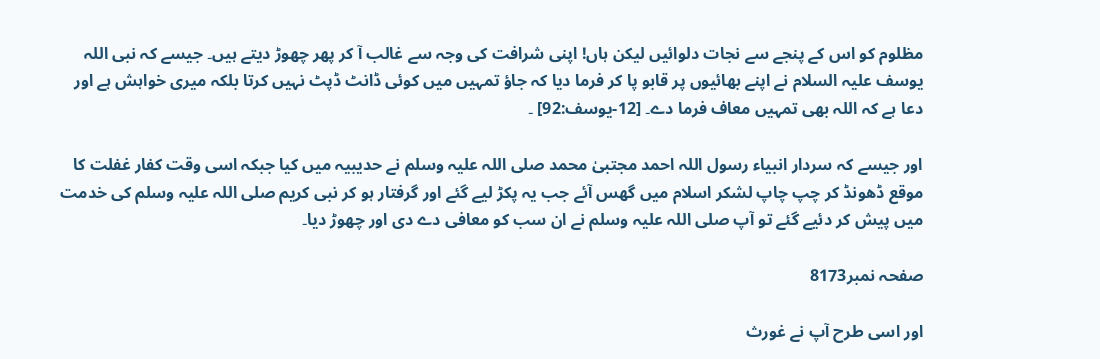مظلوم کو اس کے پنجے سے نجات دلوائیں لیکن ہاں! اپنی شرافت کی وجہ سے غالب آ کر پھر چھوڑ دیتے ہیں۔ جیسے کہ نبی اللہ یوسف علیہ السلام نے اپنے بھائیوں پر قابو پا کر فرما دیا کہ جاؤ تمہیں میں کوئی ڈانٹ ڈپٹ نہیں کرتا بلکہ میری خواہش ہے اور دعا ہے کہ اللہ بھی تمہیں معاف فرما دے۔ [12-يوسف:92] ۔

اور جیسے کہ سردار انبیاء رسول اللہ احمد مجتبیٰ محمد صلی اللہ علیہ وسلم نے حدیبیہ میں کیا جبکہ اسی وقت کفار غفلت کا موقع ڈھونڈ کر چپ چاپ لشکر اسلام میں گھس آئے جب یہ پکڑ لیے گئے اور گرفتار ہو کر نبی کریم صلی اللہ علیہ وسلم کی خدمت میں پیش کر دئیے گئے تو آپ صلی اللہ علیہ وسلم نے ان سب کو معافی دے دی اور چھوڑ دیا۔

صفحہ نمبر8173

اور اسی طرح آپ نے غورث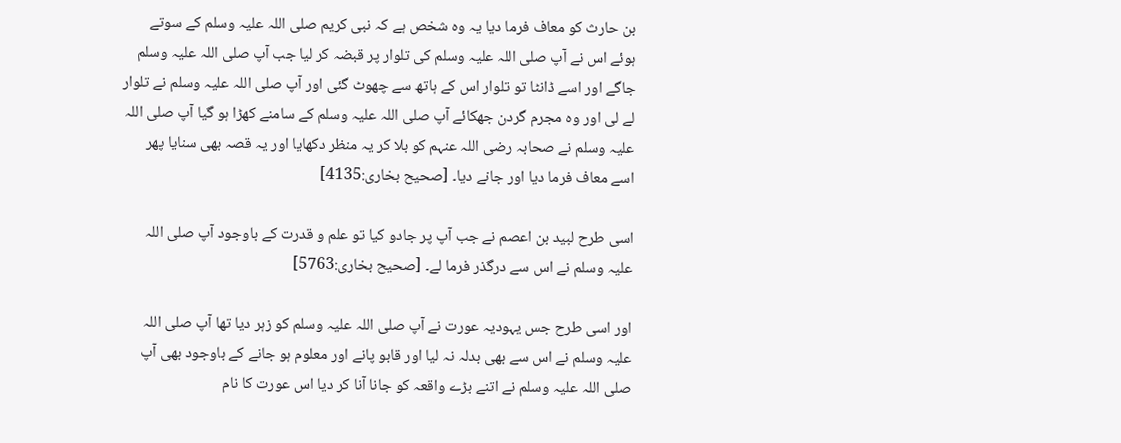بن حارث کو معاف فرما دیا یہ وہ شخص ہے کہ نبی کریم صلی اللہ علیہ وسلم کے سوتے ہوئے اس نے آپ صلی اللہ علیہ وسلم کی تلوار پر قبضہ کر لیا جب آپ صلی اللہ علیہ وسلم جاگے اور اسے ڈانٹا تو تلوار اس کے ہاتھ سے چھوٹ گئی اور آپ صلی اللہ علیہ وسلم نے تلوار لے لی اور وہ مجرم گردن جھکائے آپ صلی اللہ علیہ وسلم کے سامنے کھڑا ہو گیا آپ صلی اللہ علیہ وسلم نے صحابہ رضی اللہ عنہم کو بلا کر یہ منظر دکھایا اور یہ قصہ بھی سنایا پھر اسے معاف فرما دیا اور جانے دیا۔ [صحیح بخاری:4135]

اسی طرح لبید بن اعصم نے جب آپ پر جادو کیا تو علم و قدرت کے باوجود آپ صلی اللہ علیہ وسلم نے اس سے درگذر فرما لے۔ [صحیح بخاری:5763]

اور اسی طرح جس یہودیہ عورت نے آپ صلی اللہ علیہ وسلم کو زہر دیا تھا آپ صلی اللہ علیہ وسلم نے اس سے بھی بدلہ نہ لیا اور قابو پانے اور معلوم ہو جانے کے باوجود بھی آپ صلی اللہ علیہ وسلم نے اتنے بڑے واقعہ کو جانا آنا کر دیا اس عورت کا نام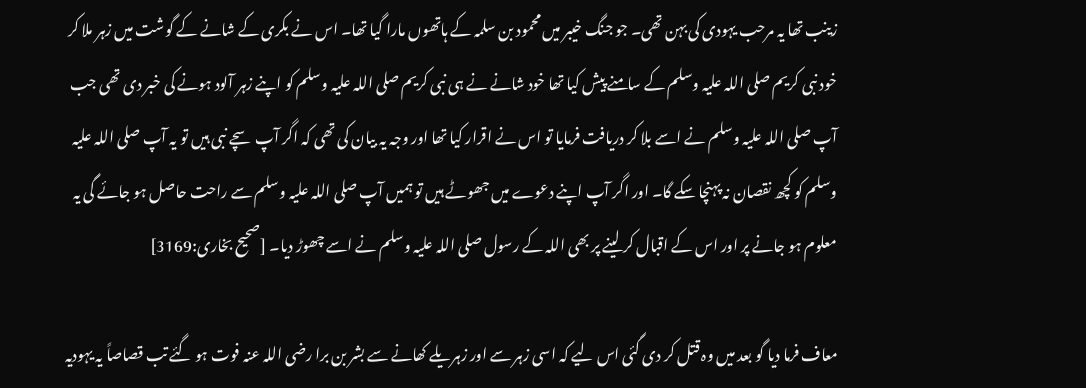زینب تھا یہ مرحب یہودی کی بہن تھی۔ جو جنگ خیبر میں محمود بن سلمہ کے ہاتھوں مارا گیا تھا۔ اس نے بکری کے شانے کے گوشت میں زہر ملا کر خود نبی کریم صلی اللہ علیہ وسلم کے سامنے پیش کیا تھا خود شانے نے ہی نبی کریم صلی اللہ علیہ وسلم کو اپنے زہر آلود ہونے کی خبر دی تھی جب آپ صلی اللہ علیہ وسلم نے اسے بلا کر دریافت فرمایا تو اس نے اقرار کیا تھا اور وجہ یہ بیان کی تھی کہ اگر آپ سچے نبی ہیں تو یہ آپ صلی اللہ علیہ وسلم کو کچھ نقصان نہ پہنچا سکے گا۔ اور اگر آپ اپنے دعوے میں جھوٹے ہیں تو ہمیں آپ صلی اللہ علیہ وسلم سے راحت حاصل ہو جائے گی یہ معلوم ہو جانے پر اور اس کے اقبال کر لینے پر بھی اللہ کے رسول صلی اللہ علیہ وسلم نے اسے چھوڑ دیا۔ [صحیح بخاری:3169]

معاف فرما دیا گو بعد میں وہ قتل کر دی گئی اس لیے کہ اسی زہر سے اور زہریلے کھانے سے بشر بن برا رضی اللہ عنہ فوت ہو گئے تب قصاصاً یہ یہودیہ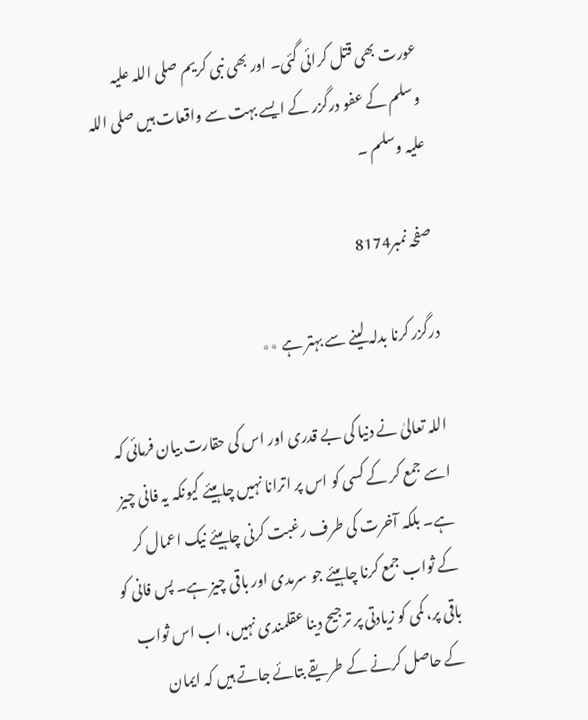عورت بھی قتل کرائی گئی۔ اور بھی نبی کریم صلی اللہ علیہ وسلم کے عفو درگزر کے ایسے بہت سے واقعات ہیں صلی اللہ علیہ وسلم ۔

صفحہ نمبر8174

درگزر کرنا بدلہ لینے سے بہتر ہے ٭٭

اللہ تعالیٰ نے دنیا کی بے قدری اور اس کی حقارت بیان فرمائی کہ اسے جمع کر کے کسی کو اس پر اترانا نہیں چاہیئے کیونکہ یہ فانی چیز ہے۔ بلکہ آخرت کی طرف رغبت کرنی چاہیئے نیک اعمال کر کے ثواب جمع کرنا چاہیئے جو سرمدی اور باقی چیز ہے۔ پس فانی کو باقی پر، کمی کو زیادتی پر ترجیح دینا عقلمندی نہیں، اب اس ثواب کے حاصل کرنے کے طریقے بتائے جاتے ہیں کہ ایمان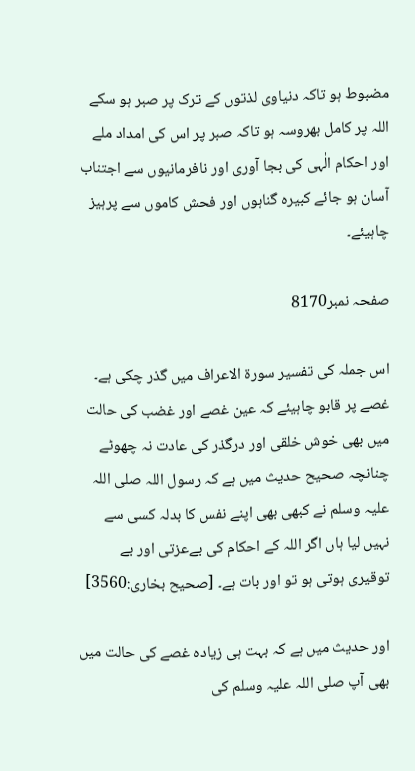مضبوط ہو تاکہ دنیاوی لذتوں کے ترک پر صبر ہو سکے اللہ پر کامل بھروسہ ہو تاکہ صبر پر اس کی امداد ملے اور احکام الٰہی کی بجا آوری اور نافرمانیوں سے اجتناب آسان ہو جائے کبیرہ گناہوں اور فحش کاموں سے پرہیز چاہیئے۔

صفحہ نمبر8170

اس جملہ کی تفسیر سورۃ الاعراف میں گذر چکی ہے۔ غصے پر قابو چاہیئے کہ عین غصے اور غضب کی حالت میں بھی خوش خلقی اور درگذر کی عادت نہ چھوٹے چنانچہ صحیح حدیث میں ہے کہ رسول اللہ صلی اللہ علیہ وسلم نے کبھی بھی اپنے نفس کا بدلہ کسی سے نہیں لیا ہاں اگر اللہ کے احکام کی بےعزتی اور بے توقیری ہوتی ہو تو اور بات ہے۔ [صحیح بخاری:3560]

اور حدیث میں ہے کہ بہت ہی زیادہ غصے کی حالت میں بھی آپ صلی اللہ علیہ وسلم کی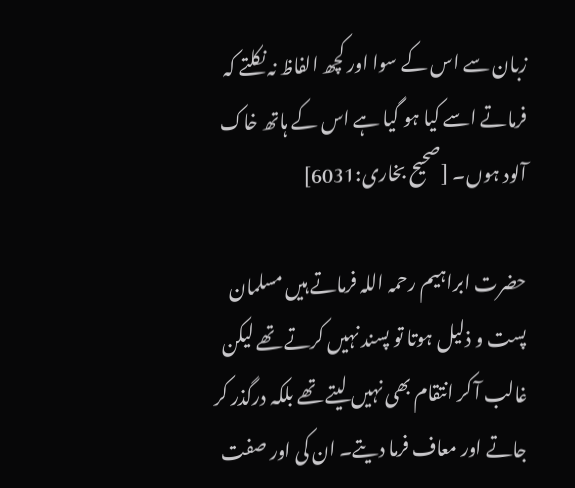زبان سے اس کے سوا اور کچھ الفاظ نہ نکلتے کہ فرماتے اسے کیا ہو گیا ہے اس کے ہاتھ خاک آلود ہوں۔ [صحیح بخاری:6031]

حضرت ابراہیم رحمہ اللہ فرماتے ہیں مسلمان پست و ذلیل ہوتا تو پسند نہیں کرتے تھے لیکن غالب آ کر انتقام بھی نہیں لیتے تھے بلکہ درگذر کر جاتے اور معاف فرما دیتے۔ ان کی اور صفت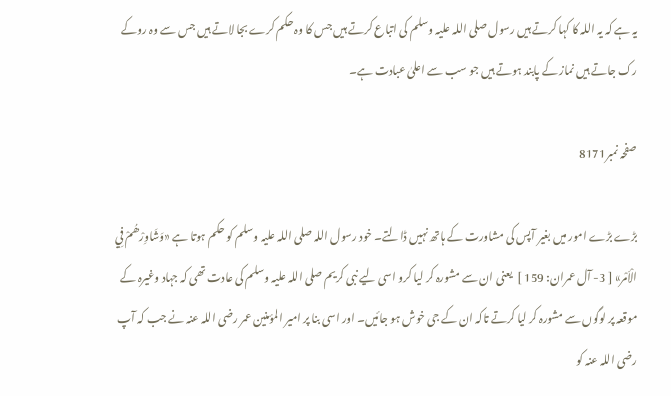یہ ہے کہ یہ اللہ کا کہا کرتے ہیں رسول صلی اللہ علیہ وسلم کی اتباع کرتے ہیں جس کا وہ حکم کرے بجا لاتے ہیں جس سے وہ روکے رک جاتے ہیں نماز کے پابند ہوتے ہیں جو سب سے اعلیٰ عبادت ہے۔

صفحہ نمبر8171

بڑے بڑے امور میں بغیر آپس کی مشاورت کے ہاتھ نہیں ڈالتے۔ خود رسول اللہ صلی اللہ علیہ وسلم کو حکم ہوتا ہے «وَشَاوِرْھُمْ فِي الْاَمْر» [ 3- آل عمران: 159 ]  یعنی ان سے مشورہ کر لیا کرو اسی لیے نبی کریم صلی اللہ علیہ وسلم کی عادت تھی کہ جہاد وغیرہ کے موقعہ پر لوگوں سے مشورہ کر لیا کرتے تاکہ ان کے جی خوش ہو جائیں۔ اور اسی بنا پر امیر المؤمنین عمر رضی اللہ عنہ نے جب کہ آپ رضی اللہ عنہ کو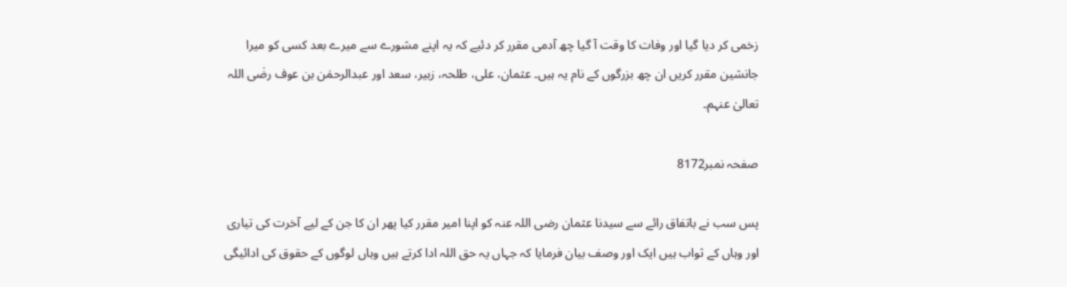زخمی کر دیا گیا اور وفات کا وقت آ گیا چھ آدمی مقرر کر دئیے کہ یہ اپنے مشورے سے میرے بعد کسی کو میرا جانشین مقرر کریں ان چھ بزرگوں کے نام یہ ہیں۔ عثمان، علی، طلحہ، زبیر، سعد اور عبدالرحمٰن بن عوف رضٰی اللہ تعالیٰ عنہم۔

صفحہ نمبر8172

پس سب نے باتفاق رائے سے سیدنا عثمان رضی اللہ عنہ کو اپنا امیر مقرر کیا پھر ان کا جن کے لیے آخرت کی تیاری اور وہاں کے ثواب ہیں ایک اور وصف بیان فرمایا کہ جہاں یہ حق اللہ ادا کرتے ہیں وہاں لوگوں کے حقوق کی ادائیگی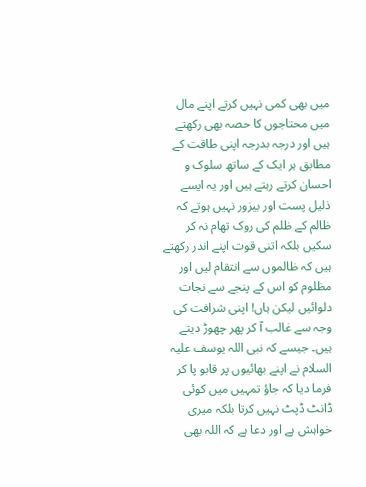میں بھی کمی نہیں کرتے اپنے مال میں محتاجوں کا حصہ بھی رکھتے ہیں اور درجہ بدرجہ اپنی طاقت کے مطابق ہر ایک کے ساتھ سلوک و احسان کرتے رہتے ہیں اور یہ ایسے ذلیل پست اور بیزور نہیں ہوتے کہ ظالم کے ظلم کی روک تھام نہ کر سکیں بلکہ اتنی قوت اپنے اندر رکھتے ہیں کہ ظالموں سے انتقام لیں اور مظلوم کو اس کے پنجے سے نجات دلوائیں لیکن ہاں! اپنی شرافت کی وجہ سے غالب آ کر پھر چھوڑ دیتے ہیں۔ جیسے کہ نبی اللہ یوسف علیہ السلام نے اپنے بھائیوں پر قابو پا کر فرما دیا کہ جاؤ تمہیں میں کوئی ڈانٹ ڈپٹ نہیں کرتا بلکہ میری خواہش ہے اور دعا ہے کہ اللہ بھی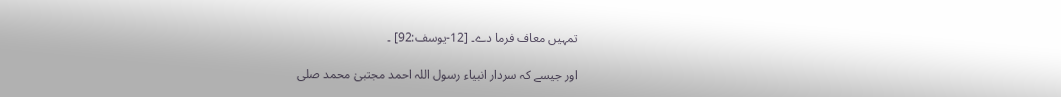تمہیں معاف فرما دے۔ [12-يوسف:92] ۔

اور جیسے کہ سردار انبیاء رسول اللہ احمد مجتبیٰ محمد صلی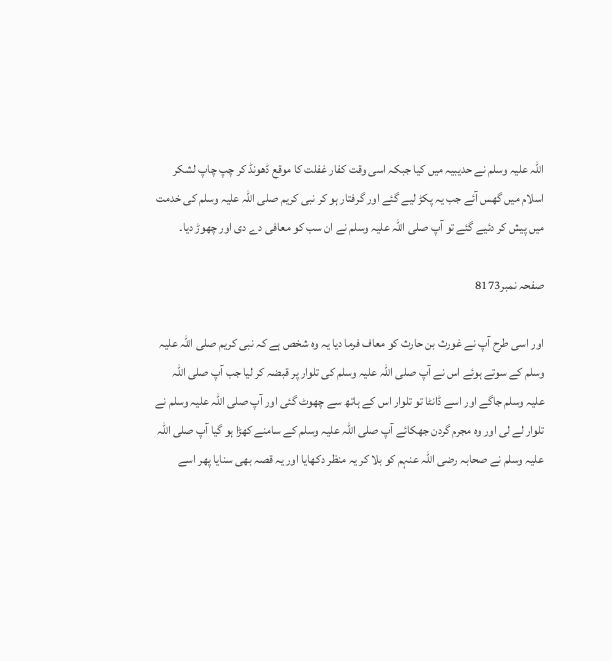اللہ علیہ وسلم نے حدیبیہ میں کیا جبکہ اسی وقت کفار غفلت کا موقع ڈھونڈ کر چپ چاپ لشکر اسلام میں گھس آئے جب یہ پکڑ لیے گئے اور گرفتار ہو کر نبی کریم صلی اللہ علیہ وسلم کی خدمت میں پیش کر دئیے گئے تو آپ صلی اللہ علیہ وسلم نے ان سب کو معافی دے دی اور چھوڑ دیا۔

صفحہ نمبر8173

اور اسی طرح آپ نے غورث بن حارث کو معاف فرما دیا یہ وہ شخص ہے کہ نبی کریم صلی اللہ علیہ وسلم کے سوتے ہوئے اس نے آپ صلی اللہ علیہ وسلم کی تلوار پر قبضہ کر لیا جب آپ صلی اللہ علیہ وسلم جاگے اور اسے ڈانٹا تو تلوار اس کے ہاتھ سے چھوٹ گئی اور آپ صلی اللہ علیہ وسلم نے تلوار لے لی اور وہ مجرم گردن جھکائے آپ صلی اللہ علیہ وسلم کے سامنے کھڑا ہو گیا آپ صلی اللہ علیہ وسلم نے صحابہ رضی اللہ عنہم کو بلا کر یہ منظر دکھایا اور یہ قصہ بھی سنایا پھر اسے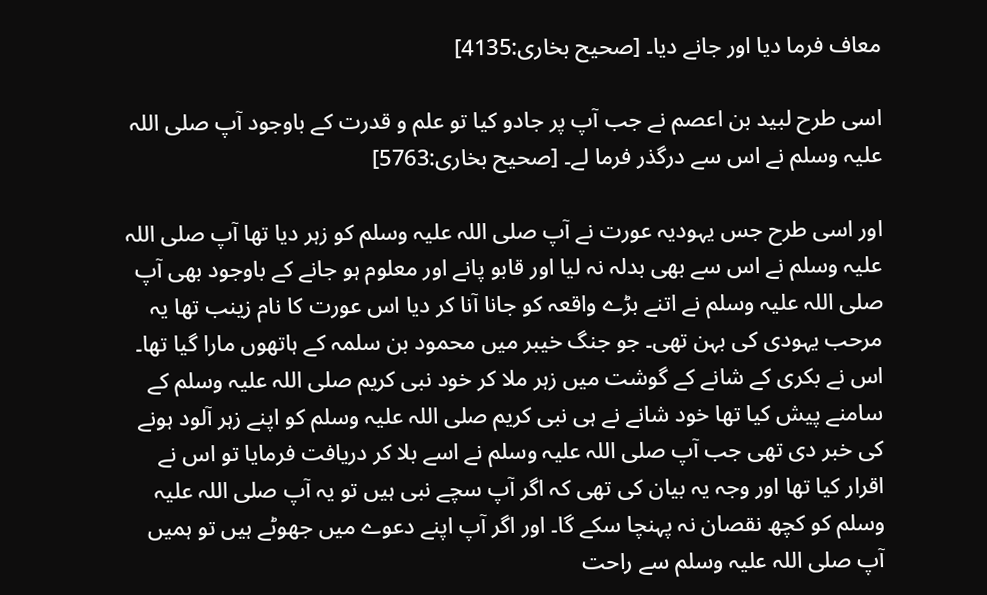معاف فرما دیا اور جانے دیا۔ [صحیح بخاری:4135]

اسی طرح لبید بن اعصم نے جب آپ پر جادو کیا تو علم و قدرت کے باوجود آپ صلی اللہ علیہ وسلم نے اس سے درگذر فرما لے۔ [صحیح بخاری:5763]

اور اسی طرح جس یہودیہ عورت نے آپ صلی اللہ علیہ وسلم کو زہر دیا تھا آپ صلی اللہ علیہ وسلم نے اس سے بھی بدلہ نہ لیا اور قابو پانے اور معلوم ہو جانے کے باوجود بھی آپ صلی اللہ علیہ وسلم نے اتنے بڑے واقعہ کو جانا آنا کر دیا اس عورت کا نام زینب تھا یہ مرحب یہودی کی بہن تھی۔ جو جنگ خیبر میں محمود بن سلمہ کے ہاتھوں مارا گیا تھا۔ اس نے بکری کے شانے کے گوشت میں زہر ملا کر خود نبی کریم صلی اللہ علیہ وسلم کے سامنے پیش کیا تھا خود شانے نے ہی نبی کریم صلی اللہ علیہ وسلم کو اپنے زہر آلود ہونے کی خبر دی تھی جب آپ صلی اللہ علیہ وسلم نے اسے بلا کر دریافت فرمایا تو اس نے اقرار کیا تھا اور وجہ یہ بیان کی تھی کہ اگر آپ سچے نبی ہیں تو یہ آپ صلی اللہ علیہ وسلم کو کچھ نقصان نہ پہنچا سکے گا۔ اور اگر آپ اپنے دعوے میں جھوٹے ہیں تو ہمیں آپ صلی اللہ علیہ وسلم سے راحت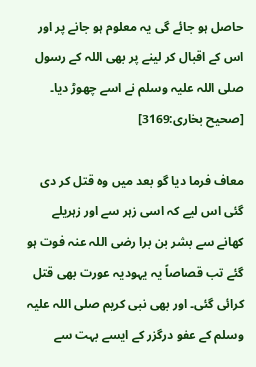حاصل ہو جائے گی یہ معلوم ہو جانے پر اور اس کے اقبال کر لینے پر بھی اللہ کے رسول صلی اللہ علیہ وسلم نے اسے چھوڑ دیا۔ [صحیح بخاری:3169]

معاف فرما دیا گو بعد میں وہ قتل کر دی گئی اس لیے کہ اسی زہر سے اور زہریلے کھانے سے بشر بن برا رضی اللہ عنہ فوت ہو گئے تب قصاصاً یہ یہودیہ عورت بھی قتل کرائی گئی۔ اور بھی نبی کریم صلی اللہ علیہ وسلم کے عفو درگزر کے ایسے بہت سے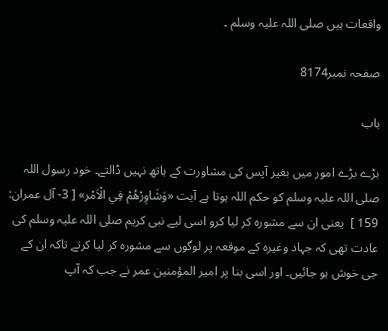واقعات ہیں صلی اللہ علیہ وسلم ۔

صفحہ نمبر8174

باب

بڑے بڑے امور میں بغیر آپس کی مشاورت کے ہاتھ نہیں ڈالتے۔ خود رسول اللہ صلی اللہ علیہ وسلم کو حکم اللہ ہوتا ہے آیت «وَشَاوِرْھُمْ فِي الْاَمْر» [ 3- آل عمران: 159 ]  یعنی ان سے مشورہ کر لیا کرو اسی لیے نبی کریم صلی اللہ علیہ وسلم کی عادت تھی کہ جہاد وغیرہ کے موقعہ پر لوگوں سے مشورہ کر لیا کرتے تاکہ ان کے جی خوش ہو جائیں۔ اور اسی بنا پر امیر المؤمنین عمر نے جب کہ آپ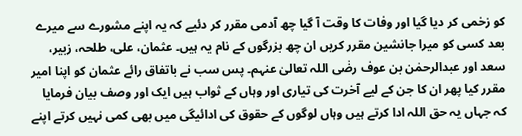کو زخمی کر دیا گیا اور وفات کا وقت آ گیا چھ آدمی مقرر کر دئیے کہ یہ اپنے مشورے سے میرے بعد کسی کو میرا جانشین مقرر کریں ان چھ بزرگوں کے نام یہ ہیں۔ عثمان، علی، طلحہ، زبیر، سعد اور عبدالرحمٰن بن عوف رضٰی اللہ تعالیٰ عنہم۔ پس سب نے باتفاق رائے عثمان کو اپنا امیر مقرر کیا پھر ان کا جن کے لیے آخرت کی تیاری اور وہاں کے ثواب ہیں ایک اور وصف بیان فرمایا کہ جہاں یہ حق اللہ ادا کرتے ہیں وہاں لوگوں کے حقوق کی ادائیگی میں بھی کمی نہیں کرتے اپنے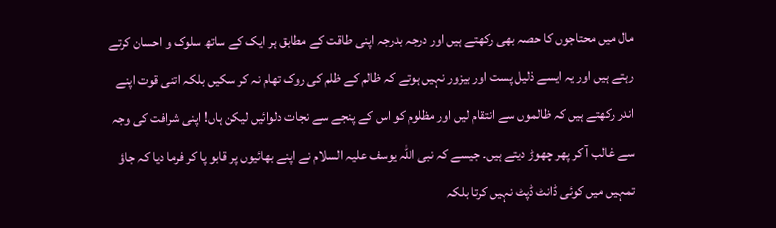مال میں محتاجوں کا حصہ بھی رکھتے ہیں اور درجہ بدرجہ اپنی طاقت کے مطابق ہر ایک کے ساتھ سلوک و احسان کرتے رہتے ہیں اور یہ ایسے ذلیل پست اور بیزور نہیں ہوتے کہ ظالم کے ظلم کی روک تھام نہ کر سکیں بلکہ اتنی قوت اپنے اندر رکھتے ہیں کہ ظالموں سے انتقام لیں اور مظلوم کو اس کے پنجے سے نجات دلوائیں لیکن ہاں! اپنی شرافت کی وجہ سے غالب آ کر پھر چھوڑ دیتے ہیں۔ جیسے کہ نبی اللہ یوسف علیہ السلام نے اپنے بھائیوں پر قابو پا کر فرما دیا کہ جاؤ تمہیں میں کوئی ڈانٹ ڈپٹ نہیں کرتا بلکہ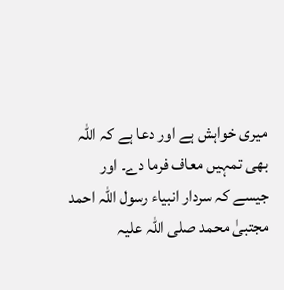میری خواہش ہے اور دعا ہے کہ اللہ بھی تمہیں معاف فرما دے۔ اور جیسے کہ سردار انبیاء رسول اللہ احمد مجتبیٰ محمد صلی اللہ علیہ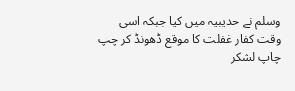وسلم نے حدیبیہ میں کیا جبکہ اسی وقت کفار غفلت کا موقع ڈھونڈ کر چپ چاپ لشکر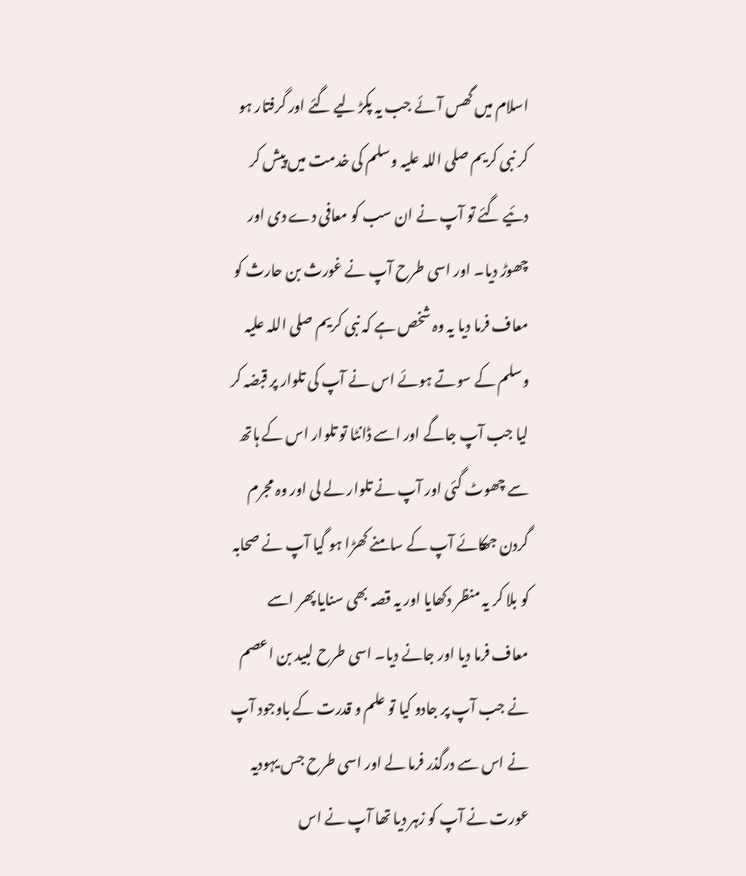اسلام میں گھس آئے جب یہ پکڑ لیے گئے اور گرفتار ہو کر نبی کریم صلی اللہ علیہ وسلم کی خدمت میں پیش کر دئیے گئے تو آپ نے ان سب کو معافی دے دی اور چھوڑ دیا۔ اور اسی طرح آپ نے غورث بن حارث کو معاف فرما دیا یہ وہ شخص ہے کہ نبی کریم صلی اللہ علیہ وسلم کے سوتے ہوئے اس نے آپ کی تلوار پر قبضہ کر لیا جب آپ جاگے اور اسے ڈانٹا تو تلوار اس کے ہاتھ سے چھوٹ گئی اور آپ نے تلوار لے لی اور وہ مجرم گردن جھکائے آپ کے سامنے کھڑا ہو گیا آپ نے صحابہ کو بلا کر یہ منظر دکھایا اور یہ قصہ بھی سنایا پھر اسے معاف فرما دیا اور جانے دیا۔ اسی طرح لبید بن اعصم نے جب آپ پر جادو کیا تو علم و قدرت کے باوجود آپ نے اس سے درگذر فرما لے اور اسی طرح جس یہودیہ عورت نے آپ کو زہر دیا تھا آپ نے اس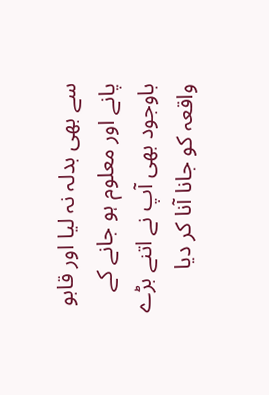سے بھی بدلہ نہ لیا اور قابو پانے اور معلوم ہو جانے کے باوجود بھی آپ نے اتنے بڑے واقعہ کو جانا آنا کر دیا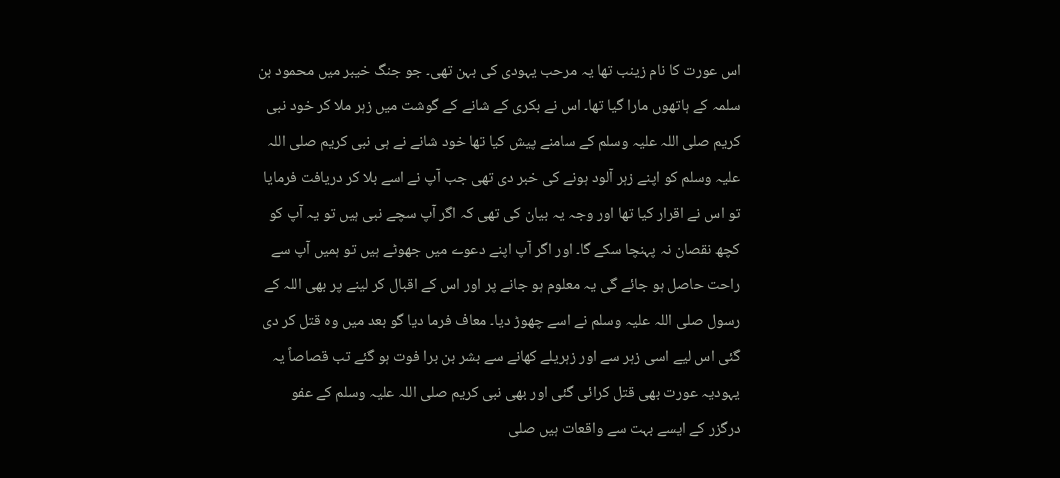اس عورت کا نام زینب تھا یہ مرحب یہودی کی بہن تھی۔ جو جنگ خیبر میں محمود بن سلمہ کے ہاتھوں مارا گیا تھا۔ اس نے بکری کے شانے کے گوشت میں زہر ملا کر خود نبی کریم صلی اللہ علیہ وسلم کے سامنے پیش کیا تھا خود شانے نے ہی نبی کریم صلی اللہ علیہ وسلم کو اپنے زہر آلود ہونے کی خبر دی تھی جب آپ نے اسے بلا کر دریافت فرمایا تو اس نے اقرار کیا تھا اور وجہ یہ بیان کی تھی کہ اگر آپ سچے نبی ہیں تو یہ آپ کو کچھ نقصان نہ پہنچا سکے گا۔ اور اگر آپ اپنے دعوے میں جھوٹے ہیں تو ہمیں آپ سے راحت حاصل ہو جائے گی یہ معلوم ہو جانے پر اور اس کے اقبال کر لینے پر بھی اللہ کے رسول صلی اللہ علیہ وسلم نے اسے چھوڑ دیا۔ معاف فرما دیا گو بعد میں وہ قتل کر دی گئی اس لیے اسی زہر سے اور زہریلے کھانے سے بشر بن برا فوت ہو گئے تب قصاصاً یہ یہودیہ عورت بھی قتل کرائی گئی اور بھی نبی کریم صلی اللہ علیہ وسلم کے عفو درگزر کے ایسے بہت سے واقعات ہیں صلی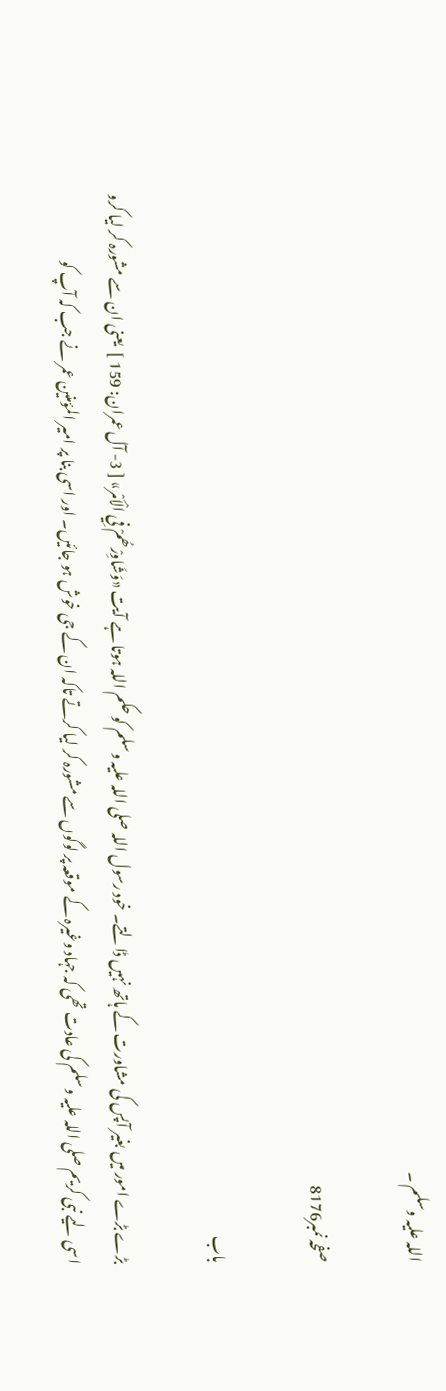اللہ علیہ وسلم ۔

صفحہ نمبر8176

باب

بڑے بڑے امور میں بغیر آپس کی مشاورت کے ہاتھ نہیں ڈالتے۔ خود رسول اللہ صلی اللہ علیہ وسلم کو حکم اللہ ہوتا ہے آیت «وَشَاوِرْھُمْ فِي الْاَمْر» [ 3- آل عمران: 159 ]  یعنی ان سے مشورہ کر لیا کرو اسی لیے نبی کریم صلی اللہ علیہ وسلم کی عادت تھی کہ جہاد وغیرہ کے موقعہ پر لوگوں سے مشورہ کر لیا کرتے تاکہ ان کے جی خوش ہو جائیں۔ اور اسی بنا پر امیر المؤمنین عمر نے جب کہ آپ کو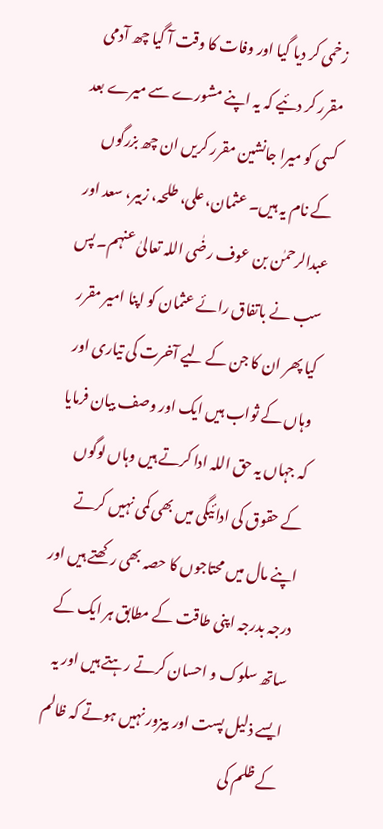زخمی کر دیا گیا اور وفات کا وقت آ گیا چھ آدمی مقرر کر دئیے کہ یہ اپنے مشورے سے میرے بعد کسی کو میرا جانشین مقرر کریں ان چھ بزرگوں کے نام یہ ہیں۔ عثمان، علی، طلحہ، زبیر، سعد اور عبدالرحمٰن بن عوف رضٰی اللہ تعالیٰ عنہم۔ پس سب نے باتفاق رائے عثمان کو اپنا امیر مقرر کیا پھر ان کا جن کے لیے آخرت کی تیاری اور وہاں کے ثواب ہیں ایک اور وصف بیان فرمایا کہ جہاں یہ حق اللہ ادا کرتے ہیں وہاں لوگوں کے حقوق کی ادائیگی میں بھی کمی نہیں کرتے اپنے مال میں محتاجوں کا حصہ بھی رکھتے ہیں اور درجہ بدرجہ اپنی طاقت کے مطابق ہر ایک کے ساتھ سلوک و احسان کرتے رہتے ہیں اور یہ ایسے ذلیل پست اور بیزور نہیں ہوتے کہ ظالم کے ظلم کی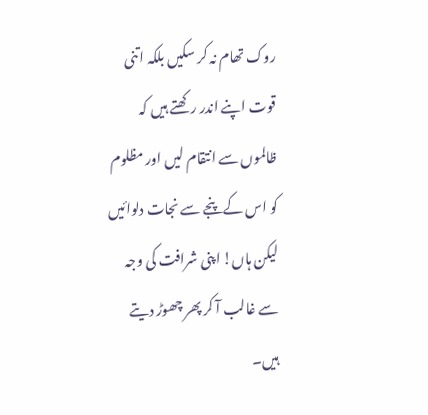روک تھام نہ کر سکیں بلکہ اتنی قوت اپنے اندر رکھتے ہیں کہ ظالموں سے انتقام لیں اور مظلوم کو اس کے پنجے سے نجات دلوائیں لیکن ہاں! اپنی شرافت کی وجہ سے غالب آ کر پھر چھوڑ دیتے ہیں۔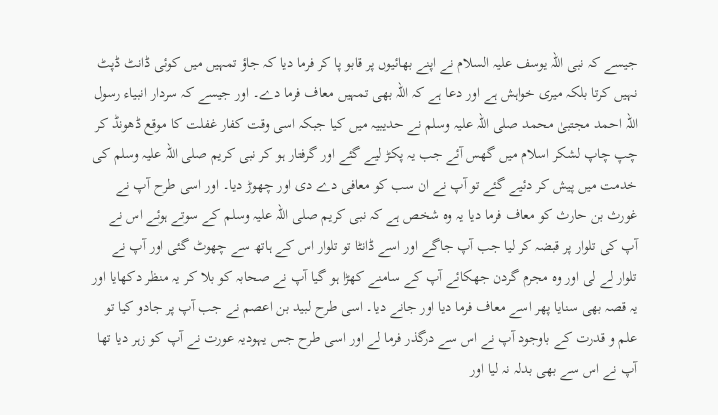جیسے کہ نبی اللہ یوسف علیہ السلام نے اپنے بھائیوں پر قابو پا کر فرما دیا کہ جاؤ تمہیں میں کوئی ڈانٹ ڈپٹ نہیں کرتا بلکہ میری خواہش ہے اور دعا ہے کہ اللہ بھی تمہیں معاف فرما دے۔ اور جیسے کہ سردار انبیاء رسول اللہ احمد مجتبیٰ محمد صلی اللہ علیہ وسلم نے حدیبیہ میں کیا جبکہ اسی وقت کفار غفلت کا موقع ڈھونڈ کر چپ چاپ لشکر اسلام میں گھس آئے جب یہ پکڑ لیے گئے اور گرفتار ہو کر نبی کریم صلی اللہ علیہ وسلم کی خدمت میں پیش کر دئیے گئے تو آپ نے ان سب کو معافی دے دی اور چھوڑ دیا۔ اور اسی طرح آپ نے غورث بن حارث کو معاف فرما دیا یہ وہ شخص ہے کہ نبی کریم صلی اللہ علیہ وسلم کے سوتے ہوئے اس نے آپ کی تلوار پر قبضہ کر لیا جب آپ جاگے اور اسے ڈانٹا تو تلوار اس کے ہاتھ سے چھوٹ گئی اور آپ نے تلوار لے لی اور وہ مجرم گردن جھکائے آپ کے سامنے کھڑا ہو گیا آپ نے صحابہ کو بلا کر یہ منظر دکھایا اور یہ قصہ بھی سنایا پھر اسے معاف فرما دیا اور جانے دیا۔ اسی طرح لبید بن اعصم نے جب آپ پر جادو کیا تو علم و قدرت کے باوجود آپ نے اس سے درگذر فرما لے اور اسی طرح جس یہودیہ عورت نے آپ کو زہر دیا تھا آپ نے اس سے بھی بدلہ نہ لیا اور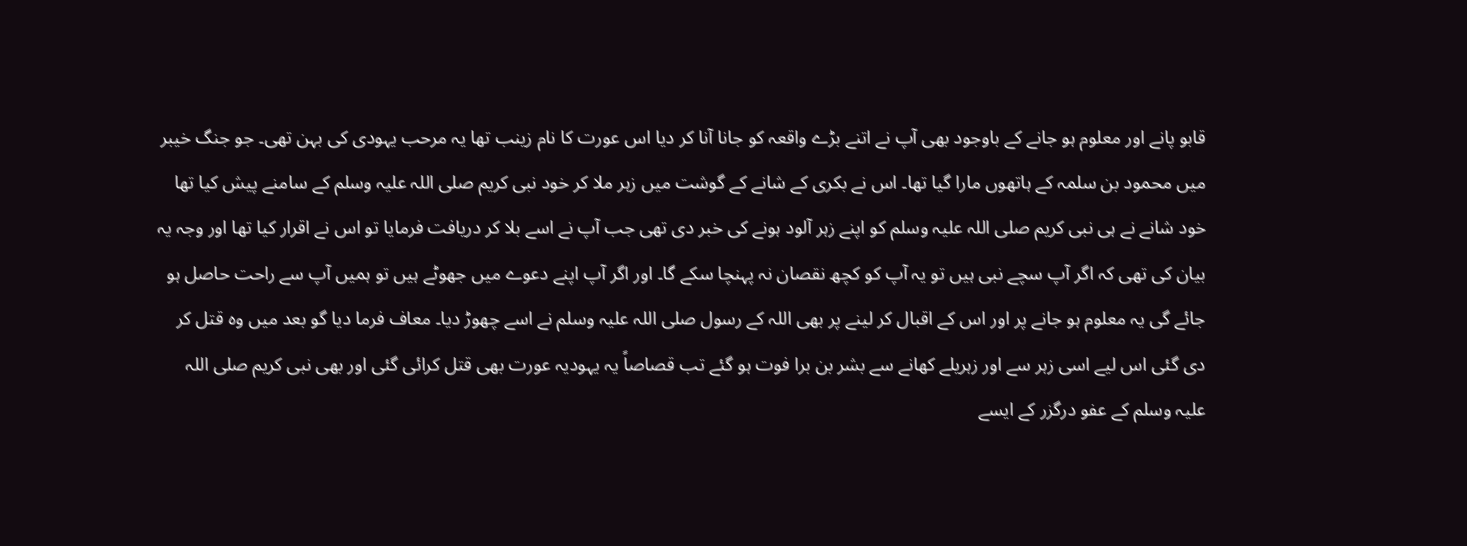قابو پانے اور معلوم ہو جانے کے باوجود بھی آپ نے اتنے بڑے واقعہ کو جانا آنا کر دیا اس عورت کا نام زینب تھا یہ مرحب یہودی کی بہن تھی۔ جو جنگ خیبر میں محمود بن سلمہ کے ہاتھوں مارا گیا تھا۔ اس نے بکری کے شانے کے گوشت میں زہر ملا کر خود نبی کریم صلی اللہ علیہ وسلم کے سامنے پیش کیا تھا خود شانے نے ہی نبی کریم صلی اللہ علیہ وسلم کو اپنے زہر آلود ہونے کی خبر دی تھی جب آپ نے اسے بلا کر دریافت فرمایا تو اس نے اقرار کیا تھا اور وجہ یہ بیان کی تھی کہ اگر آپ سچے نبی ہیں تو یہ آپ کو کچھ نقصان نہ پہنچا سکے گا۔ اور اگر آپ اپنے دعوے میں جھوٹے ہیں تو ہمیں آپ سے راحت حاصل ہو جائے گی یہ معلوم ہو جانے پر اور اس کے اقبال کر لینے پر بھی اللہ کے رسول صلی اللہ علیہ وسلم نے اسے چھوڑ دیا۔ معاف فرما دیا گو بعد میں وہ قتل کر دی گئی اس لیے اسی زہر سے اور زہریلے کھانے سے بشر بن برا فوت ہو گئے تب قصاصاً یہ یہودیہ عورت بھی قتل کرائی گئی اور بھی نبی کریم صلی اللہ علیہ وسلم کے عفو درگزر کے ایسے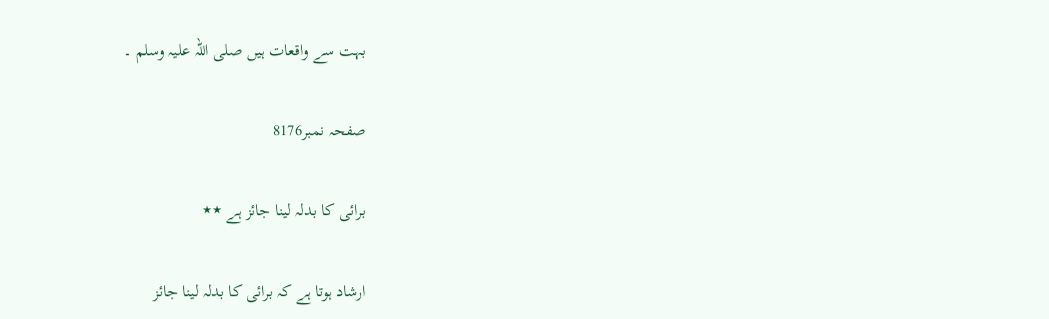بہت سے واقعات ہیں صلی اللہ علیہ وسلم ۔

صفحہ نمبر8176

برائی کا بدلہ لینا جائز ہے ٭٭

ارشاد ہوتا ہے کہ برائی کا بدلہ لینا جائز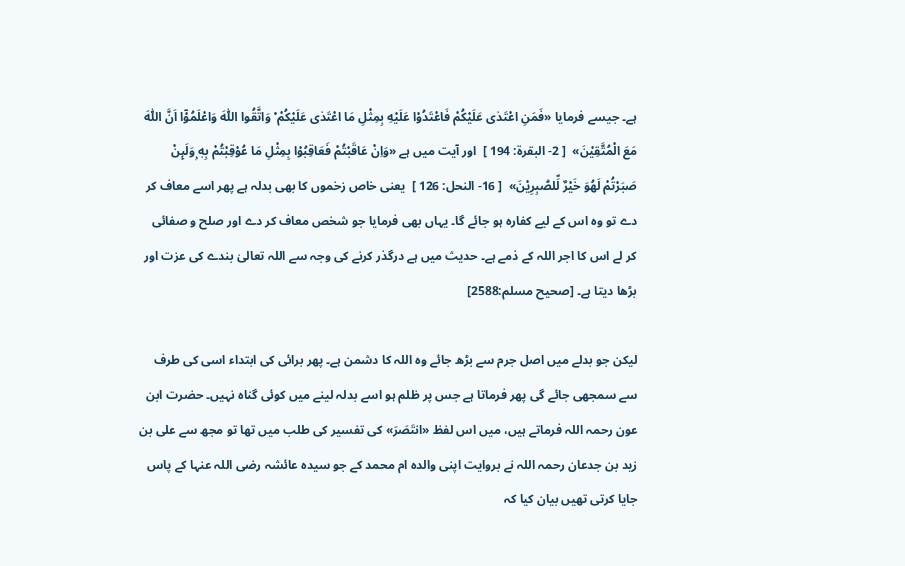ہے۔ جیسے فرمایا «فَمَنِ اعْتَدٰى عَلَيْكُمْ فَاعْتَدُوْا عَلَيْهِ بِمِثْلِ مَا اعْتَدٰى عَلَيْكُمْ ۠ وَاتَّقُوا اللّٰهَ وَاعْلَمُوْٓا اَنَّ اللّٰهَ مَعَ الْمُتَّقِيْنَ»  [ 2- البقرة: 194 ]  اور آیت میں ہے «وَاِنْ عَاقَبْتُمْ فَعَاقِبُوْا بِمِثْلِ مَا عُوْقِبْتُمْ بِهٖ ۭوَلَىِٕنْ صَبَرْتُمْ لَهُوَ خَيْرٌ لِّلصّٰبِرِيْنَ»  [ 16- النحل: 126 ]  یعنی خاص زخموں کا بھی بدلہ ہے پھر اسے معاف کر دے تو وہ اس کے لیے کفارہ ہو جائے گا۔ یہاں بھی فرمایا جو شخص معاف کر دے اور صلح و صفائی کر لے اس کا اجر اللہ کے ذمے ہے۔ حدیث میں ہے درگذر کرنے کی وجہ سے اللہ تعالیٰ بندے کی عزت اور بڑھا دیتا ہے۔ [صحیح مسلم:2588]

لیکن جو بدلے میں اصل جرم سے بڑھ جائے وہ اللہ کا دشمن ہے۔ پھر برائی کی ابتداء اسی کی طرف سے سمجھی جائے گی پھر فرماتا ہے جس پر ظلم ہو اسے بدلہ لینے میں کوئی گناہ نہیں۔ حضرت ابن عون رحمہ اللہ فرماتے ہیں، میں اس لفظ «انتَصَرَ» کی تفسیر کی طلب میں تھا تو مجھ سے علی بن زید بن جدعان رحمہ اللہ نے بروایت اپنی والدہ ام محمد کے جو سیدہ عائشہ رضی اللہ عنہا کے پاس جایا کرتی تھیں بیان کیا کہ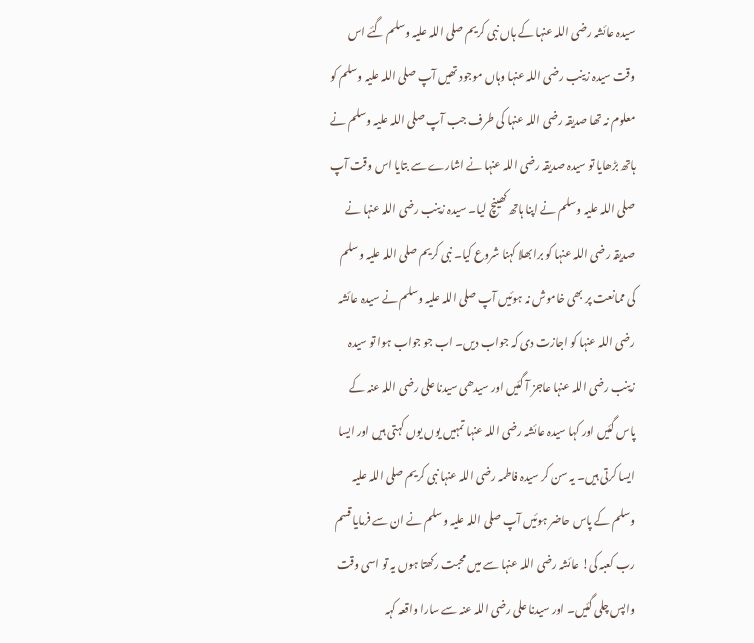سیدہ عائشہ رضی اللہ عنہا کے ہاں نبی کریم صلی اللہ علیہ وسلم گئے اس وقت سیدہ زینب رضی اللہ عنہا وہاں موجود تھیں آپ صلی اللہ علیہ وسلم کو معلوم نہ تھا صدیقہ رضی اللہ عنہا کی طرف جب آپ صلی اللہ علیہ وسلم نے ہاتھ بڑھایا تو سیدہ صدیقہ رضی اللہ عنہا نے اشارے سے بتایا اس وقت آپ صلی اللہ علیہ وسلم نے اپنا ہاتھ کھینچ لیا۔ سیدہ زینب رضی اللہ عنہا نے صدیقہ رضی اللہ عنہا کو برا بھلا کہنا شروع کیا۔ نبی کریم صلی اللہ علیہ وسلم کی ممانعت پر بھی خاموش نہ ہوئیں آپ صلی اللہ علیہ وسلم نے سیدہ عائشہ رضی اللہ عنہا کو اجازت دی کہ جواب دیں۔ اب جو جواب ہوا تو سیدہ زینب رضی اللہ عنہا عاجز آ گئیں اور سیدھی سیدنا علی رضی اللہ عنہ کے پاس گئیں اور کہا سیدہ عائشہ رضی اللہ عنہا تمہیں یوں یوں کہتی ہیں اور ایسا ایسا کرتی ہیں۔ یہ سن کر سیدہ فاطمہ رضی اللہ عنہا نبی کریم صلی اللہ علیہ وسلم کے پاس حاضر ہوئیں آپ صلی اللہ علیہ وسلم نے ان سے فرمایا قسم رب کعبہ کی! عائشہ رضی اللہ عنہا سے میں محبت رکھتا ہوں یہ تو اسی وقت واپس چلی گئیں۔ اور سیدنا علی رضی اللہ عنہ سے سارا واقعہ کہہ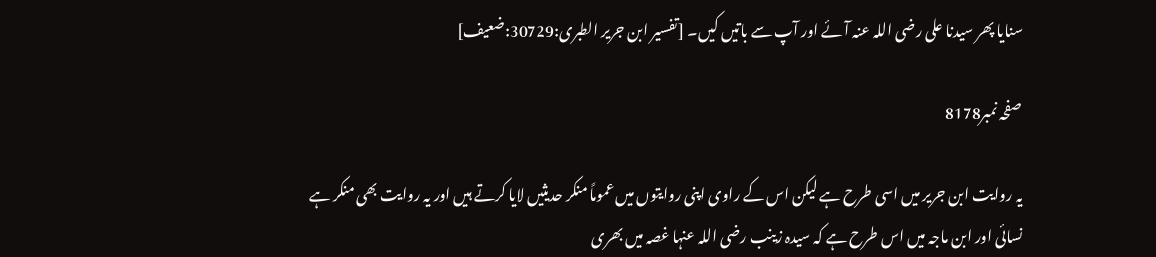سنایا پھر سیدنا علی رضی اللہ عنہ آئے اور آپ سے باتیں کیں۔ [تفسیر ابن جریر الطبری:30729:ضعیف]

صفحہ نمبر8178

یہ روایت ابن جریر میں اسی طرح ہے لیکن اس کے راوی اپنی روایتوں میں عموماً منکر حدیثیں لایا کرتے ہیں اور یہ روایت بھی منکر ہے نسائی اور ابن ماجہ میں اس طرح ہے کہ سیدہ زینب رضی اللہ عنہا غصہ میں بھری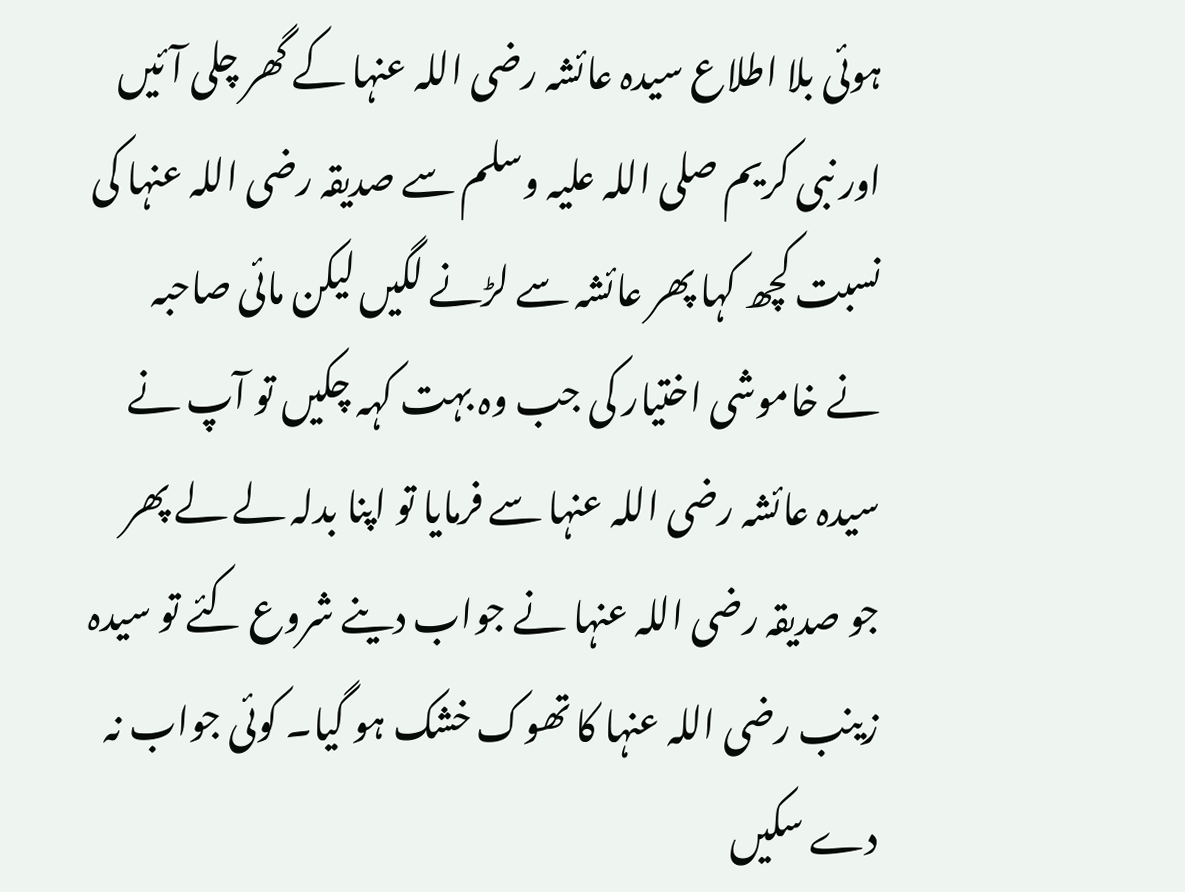ہوئی بلا اطلاع سیدہ عائشہ رضی اللہ عنہا کے گھر چلی آئیں اور نبی کریم صلی اللہ علیہ وسلم سے صدیقہ رضی اللہ عنہا کی نسبت کچھ کہا پھر عائشہ سے لڑنے لگیں لیکن مائی صاحبہ نے خاموشی اختیار کی جب وہ بہت کہہ چکیں تو آپ نے سیدہ عائشہ رضی اللہ عنہا سے فرمایا تو اپنا بدلہ لے لے پھر جو صدیقہ رضی اللہ عنہا نے جواب دینے شروع کئے تو سیدہ زینب رضی اللہ عنہا کا تھوک خشک ہو گیا۔ کوئی جواب نہ دے سکیں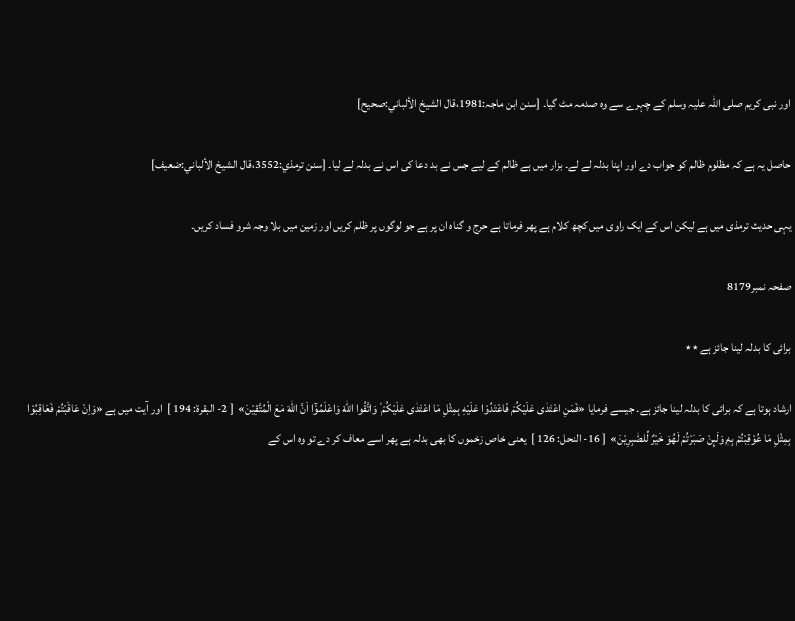اور نبی کریم صلی اللہ علیہ وسلم کے چہرے سے وہ صدمہ مٹ گیا۔ [سنن ابن ماجہ:1981،قال الشيخ الألباني:صحیح]

حاصل یہ ہے کہ مظلوم ظالم کو جواب دے اور اپنا بدلہ لے لے۔ بزار میں ہے ظالم کے لیے جس نے بد دعا کی اس نے بدلہ لے لیا۔ [سنن ترمذي:3552،قال الشيخ الألباني:ضعیف]

یہی حدیث ترمذی میں ہے لیکن اس کے ایک راوی میں کچھ کلام ہے پھر فرماتا ہے حرج و گناہ ان پر ہے جو لوگوں پر ظلم کریں اور زمین میں بلا وجہ شرو فساد کریں۔

صفحہ نمبر8179

برائی کا بدلہ لینا جائز ہے ٭٭

ارشاد ہوتا ہے کہ برائی کا بدلہ لینا جائز ہے۔ جیسے فرمایا «فَمَنِ اعْتَدٰى عَلَيْكُمْ فَاعْتَدُوْا عَلَيْهِ بِمِثْلِ مَا اعْتَدٰى عَلَيْكُمْ ۠ وَاتَّقُوا اللّٰهَ وَاعْلَمُوْٓا اَنَّ اللّٰهَ مَعَ الْمُتَّقِيْنَ»  [ 2- البقرة: 194 ]  اور آیت میں ہے «وَاِنْ عَاقَبْتُمْ فَعَاقِبُوْا بِمِثْلِ مَا عُوْقِبْتُمْ بِهٖ ۭوَلَىِٕنْ صَبَرْتُمْ لَهُوَ خَيْرٌ لِّلصّٰبِرِيْنَ»  [ 16- النحل: 126 ]  یعنی خاص زخموں کا بھی بدلہ ہے پھر اسے معاف کر دے تو وہ اس کے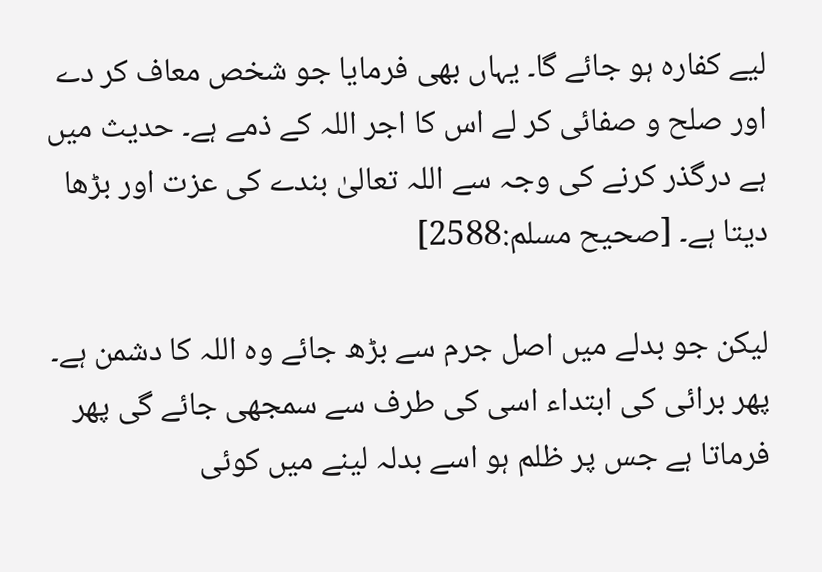لیے کفارہ ہو جائے گا۔ یہاں بھی فرمایا جو شخص معاف کر دے اور صلح و صفائی کر لے اس کا اجر اللہ کے ذمے ہے۔ حدیث میں ہے درگذر کرنے کی وجہ سے اللہ تعالیٰ بندے کی عزت اور بڑھا دیتا ہے۔ [صحیح مسلم:2588]

لیکن جو بدلے میں اصل جرم سے بڑھ جائے وہ اللہ کا دشمن ہے۔ پھر برائی کی ابتداء اسی کی طرف سے سمجھی جائے گی پھر فرماتا ہے جس پر ظلم ہو اسے بدلہ لینے میں کوئی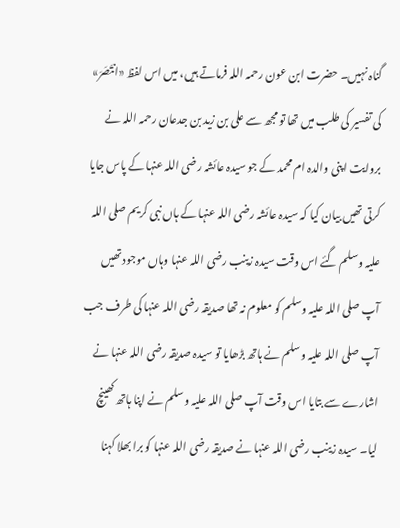گناہ نہیں۔ حضرت ابن عون رحمہ اللہ فرماتے ہیں، میں اس لفظ «انتَصَرَ» کی تفسیر کی طلب میں تھا تو مجھ سے علی بن زید بن جدعان رحمہ اللہ نے بروایت اپنی والدہ ام محمد کے جو سیدہ عائشہ رضی اللہ عنہا کے پاس جایا کرتی تھیں بیان کیا کہ سیدہ عائشہ رضی اللہ عنہا کے ہاں نبی کریم صلی اللہ علیہ وسلم گئے اس وقت سیدہ زینب رضی اللہ عنہا وہاں موجود تھیں آپ صلی اللہ علیہ وسلم کو معلوم نہ تھا صدیقہ رضی اللہ عنہا کی طرف جب آپ صلی اللہ علیہ وسلم نے ہاتھ بڑھایا تو سیدہ صدیقہ رضی اللہ عنہا نے اشارے سے بتایا اس وقت آپ صلی اللہ علیہ وسلم نے اپنا ہاتھ کھینچ لیا۔ سیدہ زینب رضی اللہ عنہا نے صدیقہ رضی اللہ عنہا کو برا بھلا کہنا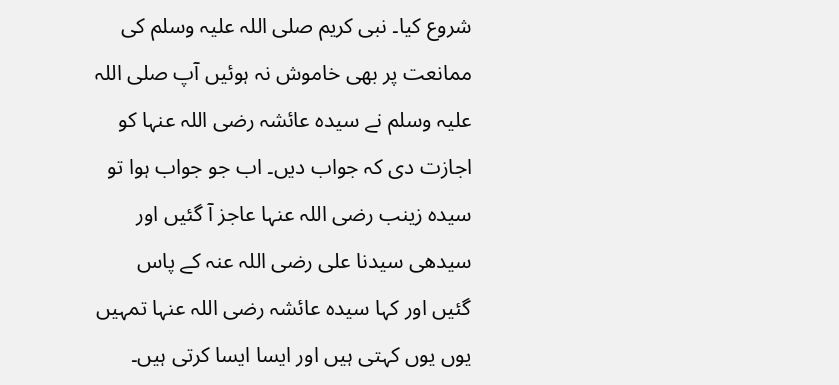شروع کیا۔ نبی کریم صلی اللہ علیہ وسلم کی ممانعت پر بھی خاموش نہ ہوئیں آپ صلی اللہ علیہ وسلم نے سیدہ عائشہ رضی اللہ عنہا کو اجازت دی کہ جواب دیں۔ اب جو جواب ہوا تو سیدہ زینب رضی اللہ عنہا عاجز آ گئیں اور سیدھی سیدنا علی رضی اللہ عنہ کے پاس گئیں اور کہا سیدہ عائشہ رضی اللہ عنہا تمہیں یوں یوں کہتی ہیں اور ایسا ایسا کرتی ہیں۔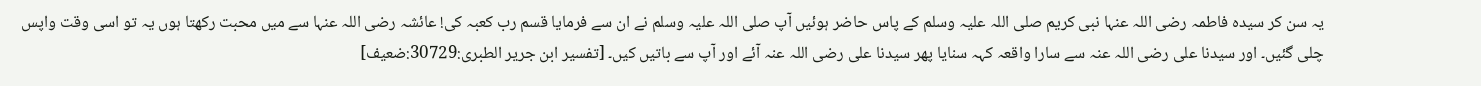یہ سن کر سیدہ فاطمہ رضی اللہ عنہا نبی کریم صلی اللہ علیہ وسلم کے پاس حاضر ہوئیں آپ صلی اللہ علیہ وسلم نے ان سے فرمایا قسم رب کعبہ کی! عائشہ رضی اللہ عنہا سے میں محبت رکھتا ہوں یہ تو اسی وقت واپس چلی گئیں۔ اور سیدنا علی رضی اللہ عنہ سے سارا واقعہ کہہ سنایا پھر سیدنا علی رضی اللہ عنہ آئے اور آپ سے باتیں کیں۔ [تفسیر ابن جریر الطبری:30729:ضعیف]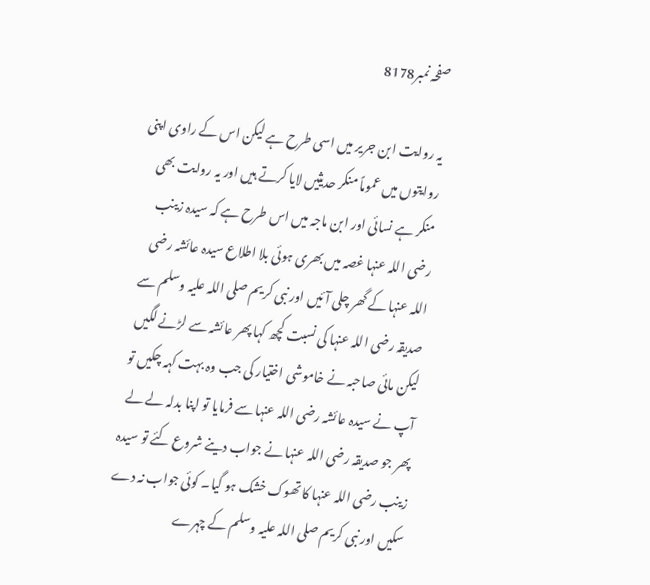صفحہ نمبر8178

یہ روایت ابن جریر میں اسی طرح ہے لیکن اس کے راوی اپنی روایتوں میں عموماً منکر حدیثیں لایا کرتے ہیں اور یہ روایت بھی منکر ہے نسائی اور ابن ماجہ میں اس طرح ہے کہ سیدہ زینب رضی اللہ عنہا غصہ میں بھری ہوئی بلا اطلاع سیدہ عائشہ رضی اللہ عنہا کے گھر چلی آئیں اور نبی کریم صلی اللہ علیہ وسلم سے صدیقہ رضی اللہ عنہا کی نسبت کچھ کہا پھر عائشہ سے لڑنے لگیں لیکن مائی صاحبہ نے خاموشی اختیار کی جب وہ بہت کہہ چکیں تو آپ نے سیدہ عائشہ رضی اللہ عنہا سے فرمایا تو اپنا بدلہ لے لے پھر جو صدیقہ رضی اللہ عنہا نے جواب دینے شروع کئے تو سیدہ زینب رضی اللہ عنہا کا تھوک خشک ہو گیا۔ کوئی جواب نہ دے سکیں اور نبی کریم صلی اللہ علیہ وسلم کے چہرے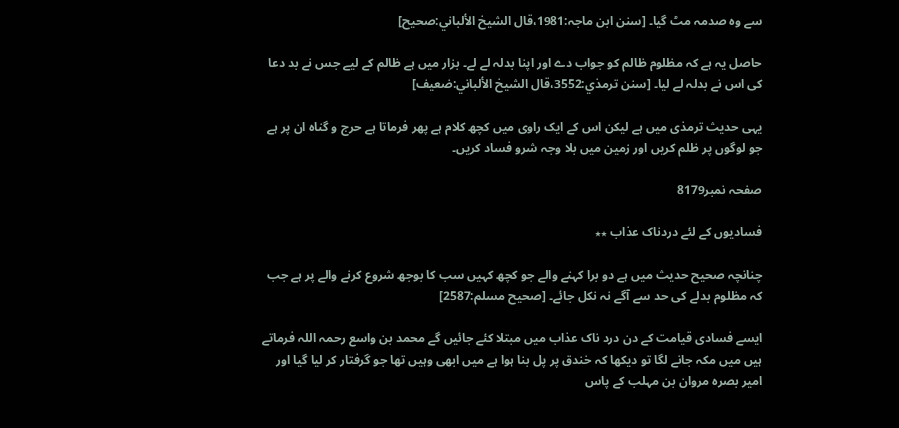سے وہ صدمہ مٹ گیا۔ [سنن ابن ماجہ:1981،قال الشيخ الألباني:صحیح]

حاصل یہ ہے کہ مظلوم ظالم کو جواب دے اور اپنا بدلہ لے لے۔ بزار میں ہے ظالم کے لیے جس نے بد دعا کی اس نے بدلہ لے لیا۔ [سنن ترمذي:3552،قال الشيخ الألباني:ضعیف]

یہی حدیث ترمذی میں ہے لیکن اس کے ایک راوی میں کچھ کلام ہے پھر فرماتا ہے حرج و گناہ ان پر ہے جو لوگوں پر ظلم کریں اور زمین میں بلا وجہ شرو فساد کریں۔

صفحہ نمبر8179

فسادیوں کے لئے دردناک عذاب ٭٭

چنانچہ صحیح حدیث میں ہے دو برا کہنے والے جو کچھ کہیں سب کا بوجھ شروع کرنے والے پر ہے جب کہ مظلوم بدلے کی حد سے آگے نہ نکل جائے۔ [صحیح مسلم:2587]

ایسے فسادی قیامت کے دن درد ناک عذاب میں مبتلا کئے جائیں گے محمد بن واسع رحمہ اللہ فرماتے ہیں میں مکہ جانے لگا تو دیکھا کہ خندق پر پل بنا ہوا ہے میں ابھی وہیں تھا جو گرفتار کر لیا گیا اور امیر بصرہ مروان بن مہلب کے پاس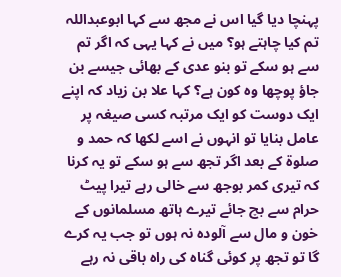پہنچا دیا گیا اس نے مجھ سے کہا ابوعبداللہ تم کیا چاہتے ہو؟ میں نے کہا یہی کہ اگر تم سے ہو سکے تو بنو عدی کے بھائی جیسے بن جاؤ پوچھا وہ کون ہے؟ کہا علا بن زیاد کہ اپنے ایک دوست کو ایک مرتبہ کسی صیغہ پر عامل بنایا تو انہوں نے اسے لکھا کہ حمد و صلوۃ کے بعد اگر تجھ سے ہو سکے تو یہ کرنا کہ تیری کمر بوجھ سے خالی رہے تیرا پیٹ حرام سے بچ جائے تیرے ہاتھ مسلمانوں کے خون و مال سے آلودہ نہ ہوں تو جب یہ کرے گا تو تجھ پر کوئی گناہ کی راہ باقی نہ رہے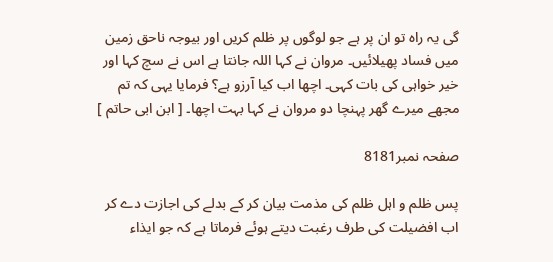گی یہ راہ تو ان پر ہے جو لوگوں پر ظلم کریں اور بیوجہ ناحق زمین میں فساد پھیلائیں۔ مروان نے کہا اللہ جانتا ہے اس نے سچ کہا اور خیر خواہی کی بات کہی۔ اچھا اب کیا آرزو ہے؟ فرمایا یہی کہ تم مجھے میرے گھر پہنچا دو مروان نے کہا بہت اچھا۔ [ ابن ابی حاتم ]

صفحہ نمبر8181

پس ظلم و اہل ظلم کی مذمت بیان کر کے بدلے کی اجازت دے کر اب افضیلت کی طرف رغبت دیتے ہوئے فرماتا ہے کہ جو ایذاء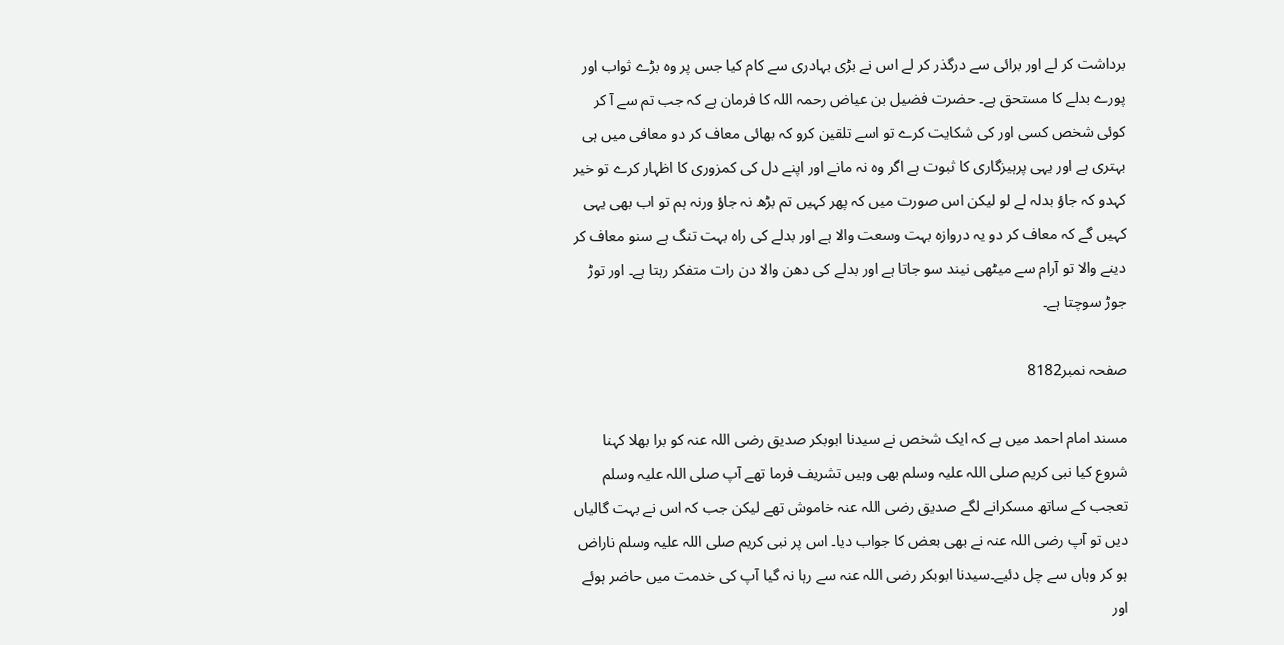برداشت کر لے اور برائی سے درگذر کر لے اس نے بڑی بہادری سے کام کیا جس پر وہ بڑے ثواب اور پورے بدلے کا مستحق ہے۔ حضرت فضیل بن عیاض رحمہ اللہ کا فرمان ہے کہ جب تم سے آ کر کوئی شخص کسی اور کی شکایت کرے تو اسے تلقین کرو کہ بھائی معاف کر دو معافی میں ہی بہتری ہے اور یہی پرہیزگاری کا ثبوت ہے اگر وہ نہ مانے اور اپنے دل کی کمزوری کا اظہار کرے تو خیر کہدو کہ جاؤ بدلہ لے لو لیکن اس صورت میں کہ پھر کہیں تم بڑھ نہ جاؤ ورنہ ہم تو اب بھی یہی کہیں گے کہ معاف کر دو یہ دروازہ بہت وسعت والا ہے اور بدلے کی راہ بہت تنگ ہے سنو معاف کر دینے والا تو آرام سے میٹھی نیند سو جاتا ہے اور بدلے کی دھن والا دن رات متفکر رہتا ہے۔ اور توڑ جوڑ سوچتا ہے۔

صفحہ نمبر8182

مسند امام احمد میں ہے کہ ایک شخص نے سیدنا ابوبکر صدیق رضی اللہ عنہ کو برا بھلا کہنا شروع کیا نبی کریم صلی اللہ علیہ وسلم بھی وہیں تشریف فرما تھے آپ صلی اللہ علیہ وسلم تعجب کے ساتھ مسکرانے لگے صدیق رضی اللہ عنہ خاموش تھے لیکن جب کہ اس نے بہت گالیاں دیں تو آپ رضی اللہ عنہ نے بھی بعض کا جواب دیا۔ اس پر نبی کریم صلی اللہ علیہ وسلم ناراض ہو کر وہاں سے چل دئیے۔سیدنا ابوبکر رضی اللہ عنہ سے رہا نہ گیا آپ کی خدمت میں حاضر ہوئے اور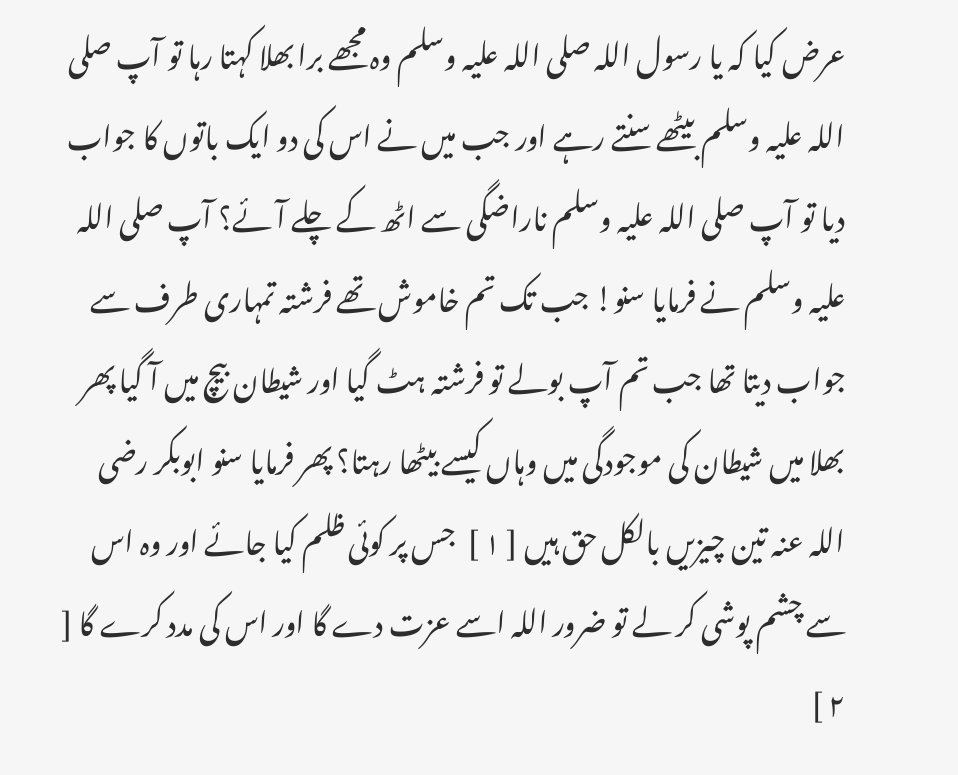عرض کیا کہ یا رسول اللہ صلی اللہ علیہ وسلم وہ مجھے برا بھلا کہتا رہا تو آپ صلی اللہ علیہ وسلم بیٹھے سنتے رہے اور جب میں نے اس کی دو ایک باتوں کا جواب دیا تو آپ صلی اللہ علیہ وسلم ناراضگی سے اٹھ کے چلے آئے؟ آپ صلی اللہ علیہ وسلم نے فرمایا سنو! جب تک تم خاموش تھے فرشتہ تمہاری طرف سے جواب دیتا تھا جب تم آپ بولے تو فرشتہ ہٹ گیا اور شیطان بیچ میں آ گیا پھر بھلا میں شیطان کی موجودگی میں وہاں کیسے بیٹھا رہتا؟ پھر فرمایا سنو ابوبکر رضی اللہ عنہ تین چیزیں بالکل حق ہیں [ ١ ]  جس پر کوئی ظلم کیا جائے اور وہ اس سے چشم پوشی کر لے تو ضرور اللہ اسے عزت دے گا اور اس کی مدد کرے گا [ ٢ ]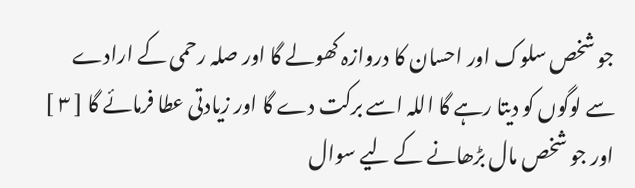جو شخص سلوک اور احسان کا دروازہ کھولے گا اور صلہ رحمی کے ارادے سے لوگوں کو دیتا رہے گا اللہ اسے برکت دے گا اور زیادتی عطا فرمائے گا [ ٣ ]  اور جو شخص مال بڑھانے کے لیے سوال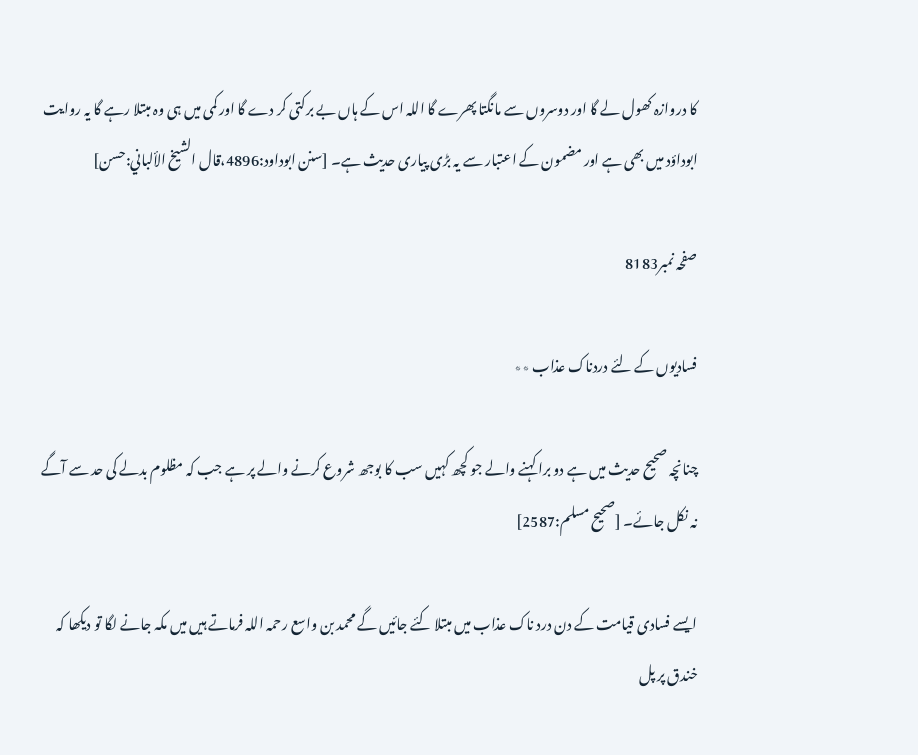کا دروازہ کھول لے گا اور دوسروں سے مانگتا پھرے گا اللہ اس کے ہاں بے برکتی کر دے گا اور کمی میں ہی وہ مبتلا رہے گا یہ روایت ابوداؤد میں بھی ہے اور مضمون کے اعتبار سے یہ بڑی پیاری حدیث ہے۔ [سنن ابوداود:4896،قال الشيخ الألباني:حسن]

صفحہ نمبر8183

فسادیوں کے لئے دردناک عذاب ٭٭

چنانچہ صحیح حدیث میں ہے دو برا کہنے والے جو کچھ کہیں سب کا بوجھ شروع کرنے والے پر ہے جب کہ مظلوم بدلے کی حد سے آگے نہ نکل جائے۔ [صحیح مسلم:2587]

ایسے فسادی قیامت کے دن درد ناک عذاب میں مبتلا کئے جائیں گے محمد بن واسع رحمہ اللہ فرماتے ہیں میں مکہ جانے لگا تو دیکھا کہ خندق پر پل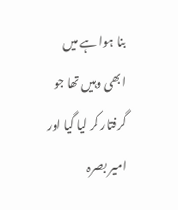بنا ہوا ہے میں ابھی وہیں تھا جو گرفتار کر لیا گیا اور امیر بصرہ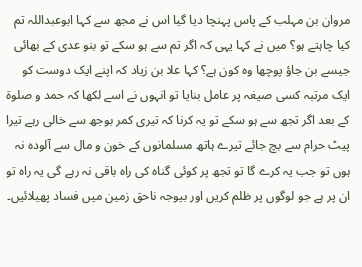مروان بن مہلب کے پاس پہنچا دیا گیا اس نے مجھ سے کہا ابوعبداللہ تم کیا چاہتے ہو؟ میں نے کہا یہی کہ اگر تم سے ہو سکے تو بنو عدی کے بھائی جیسے بن جاؤ پوچھا وہ کون ہے؟ کہا علا بن زیاد کہ اپنے ایک دوست کو ایک مرتبہ کسی صیغہ پر عامل بنایا تو انہوں نے اسے لکھا کہ حمد و صلوۃ کے بعد اگر تجھ سے ہو سکے تو یہ کرنا کہ تیری کمر بوجھ سے خالی رہے تیرا پیٹ حرام سے بچ جائے تیرے ہاتھ مسلمانوں کے خون و مال سے آلودہ نہ ہوں تو جب یہ کرے گا تو تجھ پر کوئی گناہ کی راہ باقی نہ رہے گی یہ راہ تو ان پر ہے جو لوگوں پر ظلم کریں اور بیوجہ ناحق زمین میں فساد پھیلائیں۔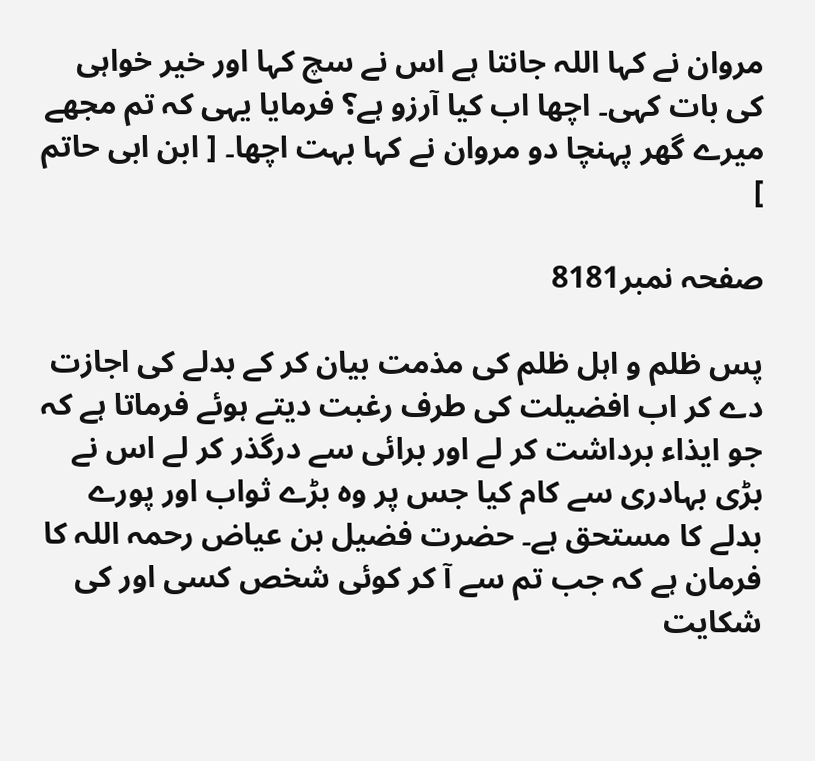مروان نے کہا اللہ جانتا ہے اس نے سچ کہا اور خیر خواہی کی بات کہی۔ اچھا اب کیا آرزو ہے؟ فرمایا یہی کہ تم مجھے میرے گھر پہنچا دو مروان نے کہا بہت اچھا۔ [ ابن ابی حاتم ]

صفحہ نمبر8181

پس ظلم و اہل ظلم کی مذمت بیان کر کے بدلے کی اجازت دے کر اب افضیلت کی طرف رغبت دیتے ہوئے فرماتا ہے کہ جو ایذاء برداشت کر لے اور برائی سے درگذر کر لے اس نے بڑی بہادری سے کام کیا جس پر وہ بڑے ثواب اور پورے بدلے کا مستحق ہے۔ حضرت فضیل بن عیاض رحمہ اللہ کا فرمان ہے کہ جب تم سے آ کر کوئی شخص کسی اور کی شکایت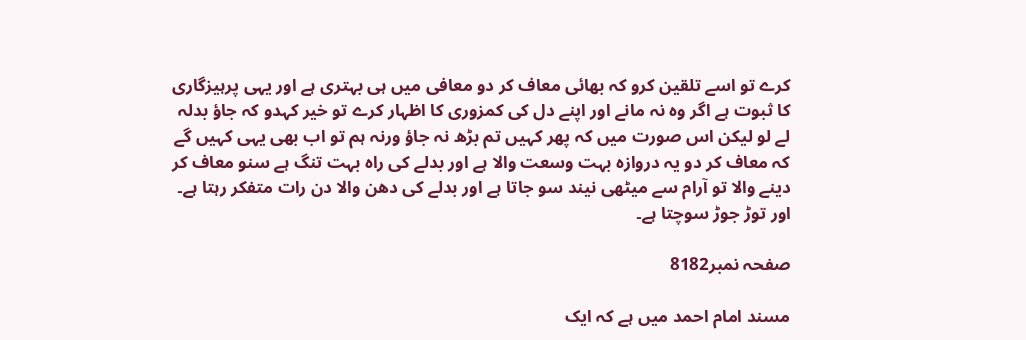کرے تو اسے تلقین کرو کہ بھائی معاف کر دو معافی میں ہی بہتری ہے اور یہی پرہیزگاری کا ثبوت ہے اگر وہ نہ مانے اور اپنے دل کی کمزوری کا اظہار کرے تو خیر کہدو کہ جاؤ بدلہ لے لو لیکن اس صورت میں کہ پھر کہیں تم بڑھ نہ جاؤ ورنہ ہم تو اب بھی یہی کہیں گے کہ معاف کر دو یہ دروازہ بہت وسعت والا ہے اور بدلے کی راہ بہت تنگ ہے سنو معاف کر دینے والا تو آرام سے میٹھی نیند سو جاتا ہے اور بدلے کی دھن والا دن رات متفکر رہتا ہے۔ اور توڑ جوڑ سوچتا ہے۔

صفحہ نمبر8182

مسند امام احمد میں ہے کہ ایک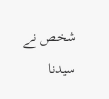شخص نے سیدنا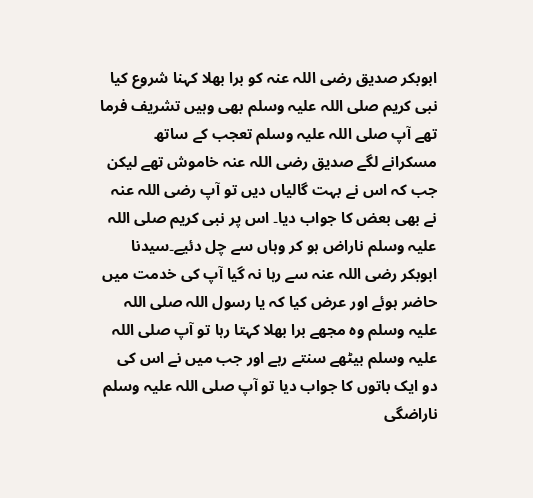ابوبکر صدیق رضی اللہ عنہ کو برا بھلا کہنا شروع کیا نبی کریم صلی اللہ علیہ وسلم بھی وہیں تشریف فرما تھے آپ صلی اللہ علیہ وسلم تعجب کے ساتھ مسکرانے لگے صدیق رضی اللہ عنہ خاموش تھے لیکن جب کہ اس نے بہت گالیاں دیں تو آپ رضی اللہ عنہ نے بھی بعض کا جواب دیا۔ اس پر نبی کریم صلی اللہ علیہ وسلم ناراض ہو کر وہاں سے چل دئیے۔سیدنا ابوبکر رضی اللہ عنہ سے رہا نہ گیا آپ کی خدمت میں حاضر ہوئے اور عرض کیا کہ یا رسول اللہ صلی اللہ علیہ وسلم وہ مجھے برا بھلا کہتا رہا تو آپ صلی اللہ علیہ وسلم بیٹھے سنتے رہے اور جب میں نے اس کی دو ایک باتوں کا جواب دیا تو آپ صلی اللہ علیہ وسلم ناراضگی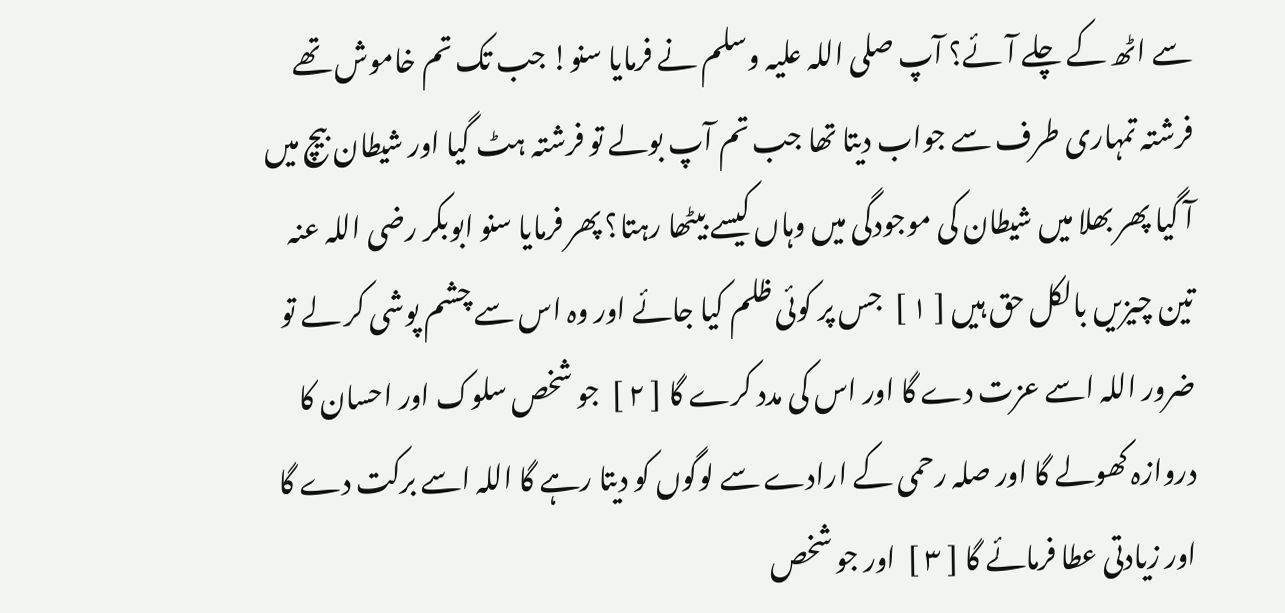سے اٹھ کے چلے آئے؟ آپ صلی اللہ علیہ وسلم نے فرمایا سنو! جب تک تم خاموش تھے فرشتہ تمہاری طرف سے جواب دیتا تھا جب تم آپ بولے تو فرشتہ ہٹ گیا اور شیطان بیچ میں آ گیا پھر بھلا میں شیطان کی موجودگی میں وہاں کیسے بیٹھا رہتا؟ پھر فرمایا سنو ابوبکر رضی اللہ عنہ تین چیزیں بالکل حق ہیں [ ١ ]  جس پر کوئی ظلم کیا جائے اور وہ اس سے چشم پوشی کر لے تو ضرور اللہ اسے عزت دے گا اور اس کی مدد کرے گا [ ٢ ]  جو شخص سلوک اور احسان کا دروازہ کھولے گا اور صلہ رحمی کے ارادے سے لوگوں کو دیتا رہے گا اللہ اسے برکت دے گا اور زیادتی عطا فرمائے گا [ ٣ ]  اور جو شخص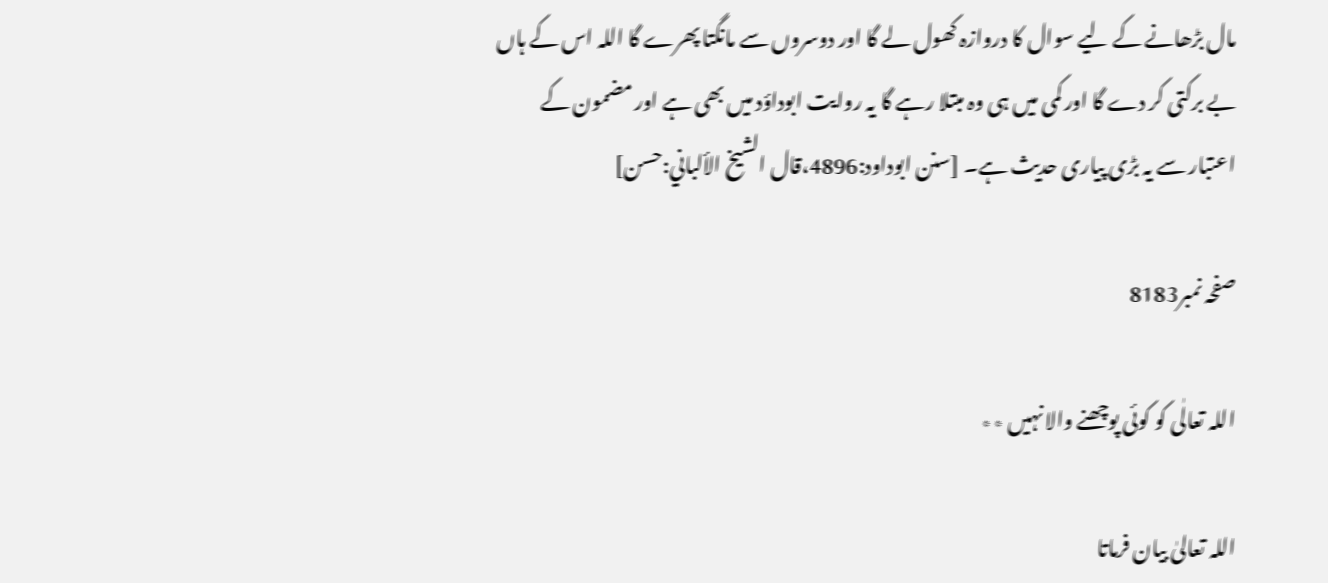مال بڑھانے کے لیے سوال کا دروازہ کھول لے گا اور دوسروں سے مانگتا پھرے گا اللہ اس کے ہاں بے برکتی کر دے گا اور کمی میں ہی وہ مبتلا رہے گا یہ روایت ابوداؤد میں بھی ہے اور مضمون کے اعتبار سے یہ بڑی پیاری حدیث ہے۔ [سنن ابوداود:4896،قال الشيخ الألباني:حسن]

صفحہ نمبر8183

اللہ تعالٰی کو کوئی پوچھنے والا نہیں ٭٭

اللہ تعالیٰ بیان فرماتا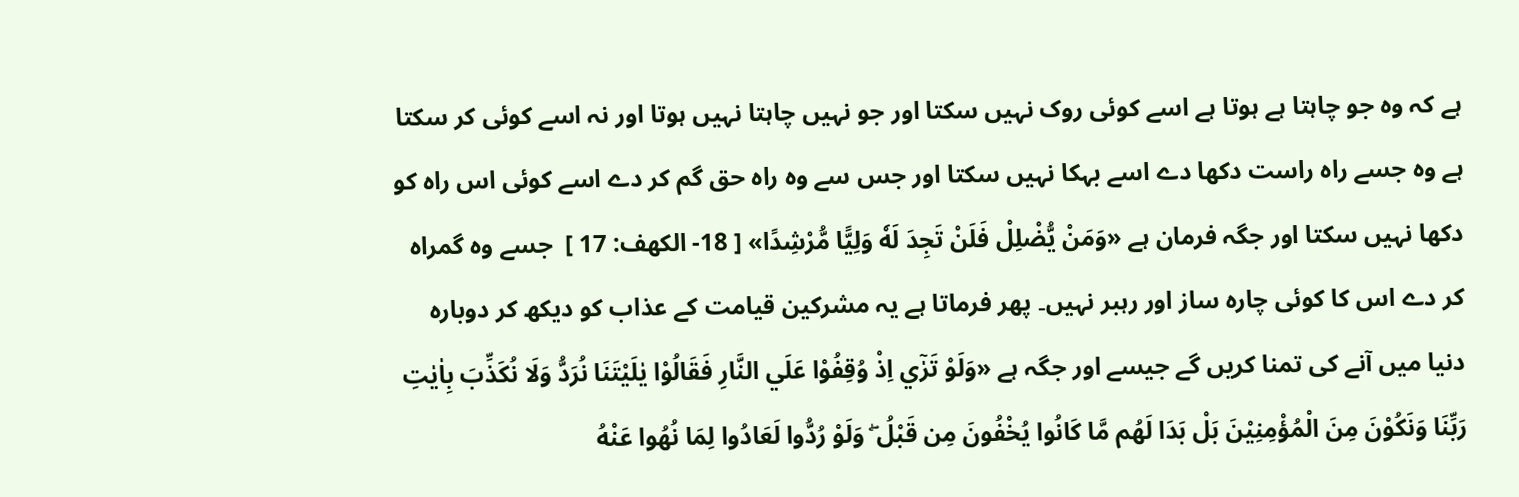ہے کہ وہ جو چاہتا ہے ہوتا ہے اسے کوئی روک نہیں سکتا اور جو نہیں چاہتا نہیں ہوتا اور نہ اسے کوئی کر سکتا ہے وہ جسے راہ راست دکھا دے اسے بہکا نہیں سکتا اور جس سے وہ راہ حق گم کر دے اسے کوئی اس راہ کو دکھا نہیں سکتا اور جگہ فرمان ہے «وَمَنْ يُّضْلِلْ فَلَنْ تَجِدَ لَهٗ وَلِيًّا مُّرْشِدًا» [ 18- الكهف: 17 ]  جسے وہ گمراہ کر دے اس کا کوئی چارہ ساز اور رہبر نہیں۔ پھر فرماتا ہے یہ مشرکین قیامت کے عذاب کو دیکھ کر دوبارہ دنیا میں آنے کی تمنا کریں گے جیسے اور جگہ ہے «وَلَوْ تَرٰٓي اِذْ وُقِفُوْا عَلَي النَّارِ فَقَالُوْا يٰلَيْتَنَا نُرَدُّ وَلَا نُكَذِّبَ بِاٰيٰتِ رَبِّنَا وَنَكُوْنَ مِنَ الْمُؤْمِنِيْنَ بَلْ بَدَا لَهُم مَّا كَانُوا يُخْفُونَ مِن قَبْلُ ۖ وَلَوْ رُدُّوا لَعَادُوا لِمَا نُهُوا عَنْهُ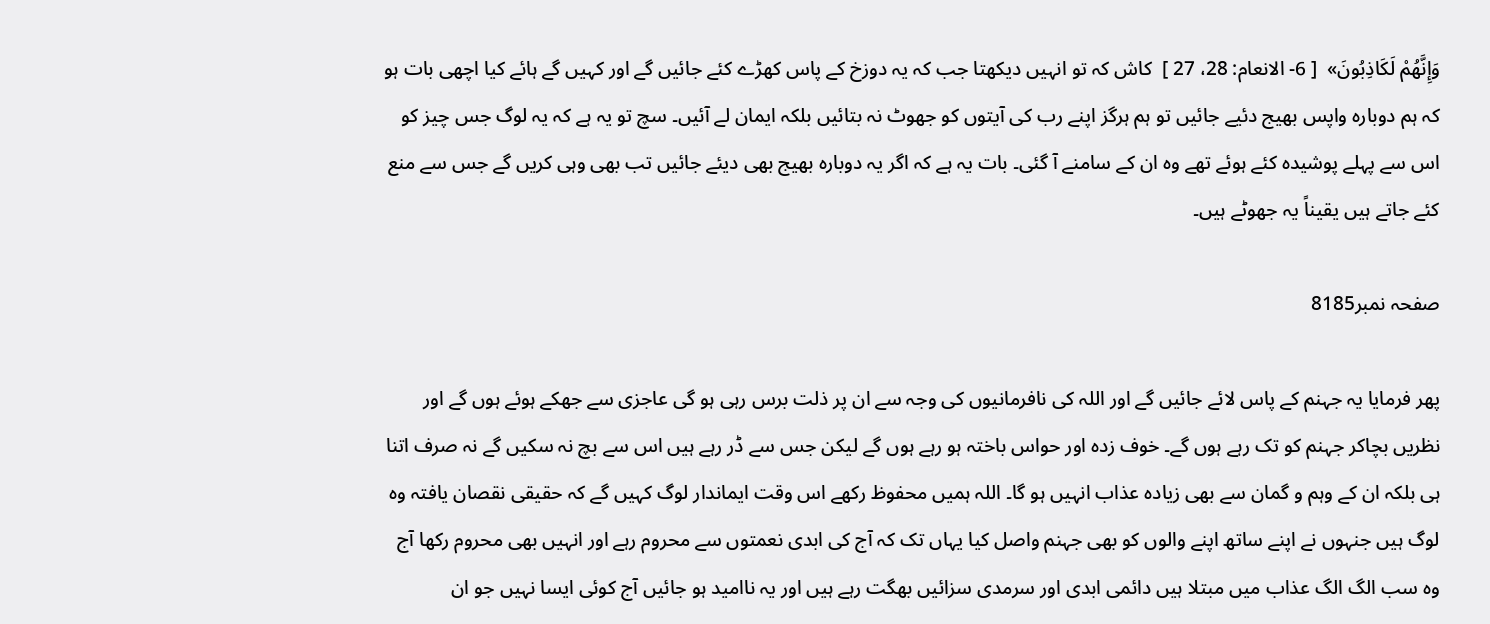وَإِنَّهُمْ لَكَاذِبُونَ»  [ 6- الانعام: 28، 27 ]  کاش کہ تو انہیں دیکھتا جب کہ یہ دوزخ کے پاس کھڑے کئے جائیں گے اور کہیں گے ہائے کیا اچھی بات ہو کہ ہم دوبارہ واپس بھیج دئیے جائیں تو ہم ہرگز اپنے رب کی آیتوں کو جھوٹ نہ بتائیں بلکہ ایمان لے آئیں۔ سچ تو یہ ہے کہ یہ لوگ جس چیز کو اس سے پہلے پوشیدہ کئے ہوئے تھے وہ ان کے سامنے آ گئی۔ بات یہ ہے کہ اگر یہ دوبارہ بھیج بھی دیئے جائیں تب بھی وہی کریں گے جس سے منع کئے جاتے ہیں یقیناً یہ جھوٹے ہیں۔

صفحہ نمبر8185

پھر فرمایا یہ جہنم کے پاس لائے جائیں گے اور اللہ کی نافرمانیوں کی وجہ سے ان پر ذلت برس رہی ہو گی عاجزی سے جھکے ہوئے ہوں گے اور نظریں بچاکر جہنم کو تک رہے ہوں گے۔ خوف زدہ اور حواس باختہ ہو رہے ہوں گے لیکن جس سے ڈر رہے ہیں اس سے بچ نہ سکیں گے نہ صرف اتنا ہی بلکہ ان کے وہم و گمان سے بھی زیادہ عذاب انہیں ہو گا۔ اللہ ہمیں محفوظ رکھے اس وقت ایماندار لوگ کہیں گے کہ حقیقی نقصان یافتہ وہ لوگ ہیں جنہوں نے اپنے ساتھ اپنے والوں کو بھی جہنم واصل کیا یہاں تک کہ آج کی ابدی نعمتوں سے محروم رہے اور انہیں بھی محروم رکھا آج وہ سب الگ الگ عذاب میں مبتلا ہیں دائمی ابدی اور سرمدی سزائیں بھگت رہے ہیں اور یہ ناامید ہو جائیں آج کوئی ایسا نہیں جو ان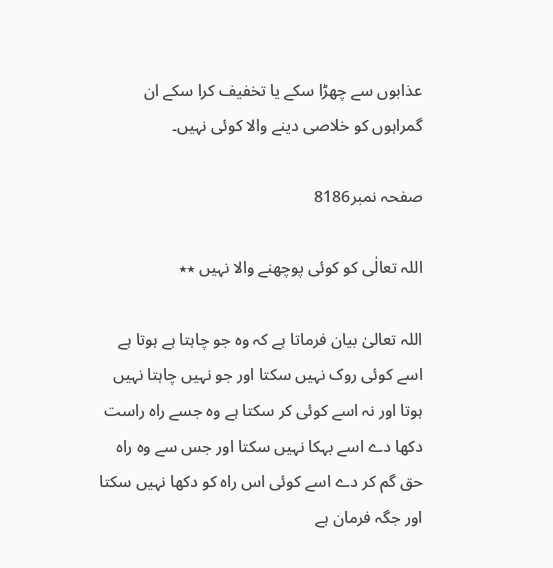عذابوں سے چھڑا سکے یا تخفیف کرا سکے ان گمراہوں کو خلاصی دینے والا کوئی نہیں۔

صفحہ نمبر8186

اللہ تعالٰی کو کوئی پوچھنے والا نہیں ٭٭

اللہ تعالیٰ بیان فرماتا ہے کہ وہ جو چاہتا ہے ہوتا ہے اسے کوئی روک نہیں سکتا اور جو نہیں چاہتا نہیں ہوتا اور نہ اسے کوئی کر سکتا ہے وہ جسے راہ راست دکھا دے اسے بہکا نہیں سکتا اور جس سے وہ راہ حق گم کر دے اسے کوئی اس راہ کو دکھا نہیں سکتا اور جگہ فرمان ہے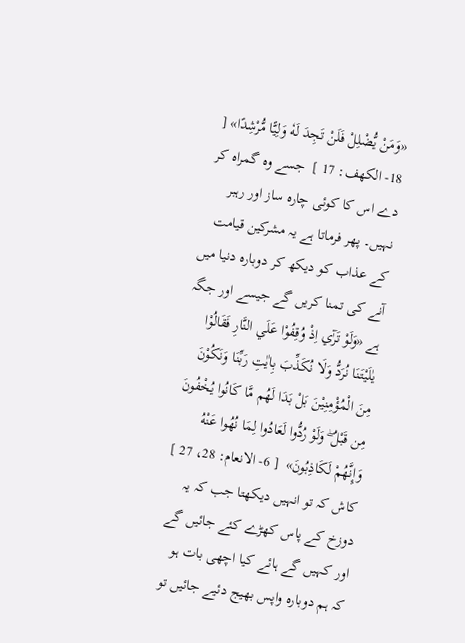«وَمَنْ يُّضْلِلْ فَلَنْ تَجِدَ لَهٗ وَلِيًّا مُّرْشِدًا» [ 18- الكهف: 17 ]  جسے وہ گمراہ کر دے اس کا کوئی چارہ ساز اور رہبر نہیں۔ پھر فرماتا ہے یہ مشرکین قیامت کے عذاب کو دیکھ کر دوبارہ دنیا میں آنے کی تمنا کریں گے جیسے اور جگہ ہے «وَلَوْ تَرٰٓي اِذْ وُقِفُوْا عَلَي النَّارِ فَقَالُوْا يٰلَيْتَنَا نُرَدُّ وَلَا نُكَذِّبَ بِاٰيٰتِ رَبِّنَا وَنَكُوْنَ مِنَ الْمُؤْمِنِيْنَ بَلْ بَدَا لَهُم مَّا كَانُوا يُخْفُونَ مِن قَبْلُ ۖ وَلَوْ رُدُّوا لَعَادُوا لِمَا نُهُوا عَنْهُ وَإِنَّهُمْ لَكَاذِبُونَ»  [ 6- الانعام: 28، 27 ]  کاش کہ تو انہیں دیکھتا جب کہ یہ دوزخ کے پاس کھڑے کئے جائیں گے اور کہیں گے ہائے کیا اچھی بات ہو کہ ہم دوبارہ واپس بھیج دئیے جائیں تو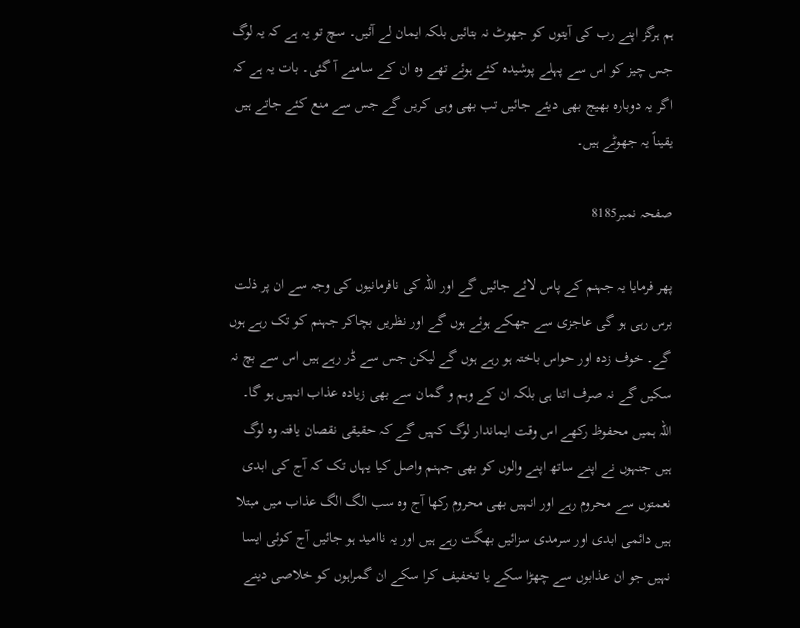ہم ہرگز اپنے رب کی آیتوں کو جھوٹ نہ بتائیں بلکہ ایمان لے آئیں۔ سچ تو یہ ہے کہ یہ لوگ جس چیز کو اس سے پہلے پوشیدہ کئے ہوئے تھے وہ ان کے سامنے آ گئی۔ بات یہ ہے کہ اگر یہ دوبارہ بھیج بھی دیئے جائیں تب بھی وہی کریں گے جس سے منع کئے جاتے ہیں یقیناً یہ جھوٹے ہیں۔

صفحہ نمبر8185

پھر فرمایا یہ جہنم کے پاس لائے جائیں گے اور اللہ کی نافرمانیوں کی وجہ سے ان پر ذلت برس رہی ہو گی عاجزی سے جھکے ہوئے ہوں گے اور نظریں بچاکر جہنم کو تک رہے ہوں گے۔ خوف زدہ اور حواس باختہ ہو رہے ہوں گے لیکن جس سے ڈر رہے ہیں اس سے بچ نہ سکیں گے نہ صرف اتنا ہی بلکہ ان کے وہم و گمان سے بھی زیادہ عذاب انہیں ہو گا۔ اللہ ہمیں محفوظ رکھے اس وقت ایماندار لوگ کہیں گے کہ حقیقی نقصان یافتہ وہ لوگ ہیں جنہوں نے اپنے ساتھ اپنے والوں کو بھی جہنم واصل کیا یہاں تک کہ آج کی ابدی نعمتوں سے محروم رہے اور انہیں بھی محروم رکھا آج وہ سب الگ الگ عذاب میں مبتلا ہیں دائمی ابدی اور سرمدی سزائیں بھگت رہے ہیں اور یہ ناامید ہو جائیں آج کوئی ایسا نہیں جو ان عذابوں سے چھڑا سکے یا تخفیف کرا سکے ان گمراہوں کو خلاصی دینے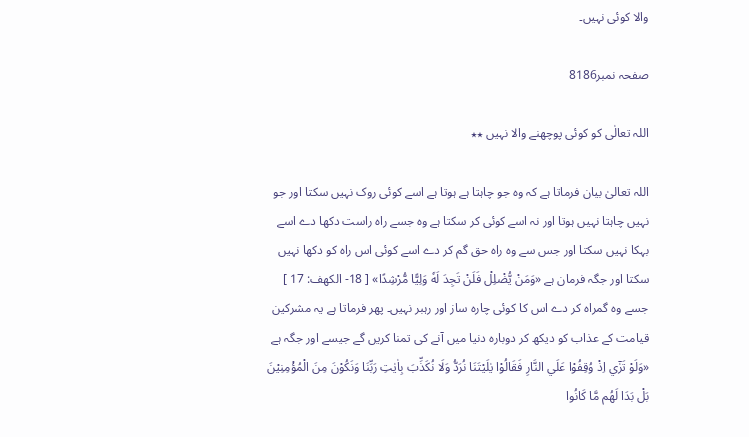والا کوئی نہیں۔

صفحہ نمبر8186

اللہ تعالٰی کو کوئی پوچھنے والا نہیں ٭٭

اللہ تعالیٰ بیان فرماتا ہے کہ وہ جو چاہتا ہے ہوتا ہے اسے کوئی روک نہیں سکتا اور جو نہیں چاہتا نہیں ہوتا اور نہ اسے کوئی کر سکتا ہے وہ جسے راہ راست دکھا دے اسے بہکا نہیں سکتا اور جس سے وہ راہ حق گم کر دے اسے کوئی اس راہ کو دکھا نہیں سکتا اور جگہ فرمان ہے «وَمَنْ يُّضْلِلْ فَلَنْ تَجِدَ لَهٗ وَلِيًّا مُّرْشِدًا» [ 18- الكهف: 17 ]  جسے وہ گمراہ کر دے اس کا کوئی چارہ ساز اور رہبر نہیں۔ پھر فرماتا ہے یہ مشرکین قیامت کے عذاب کو دیکھ کر دوبارہ دنیا میں آنے کی تمنا کریں گے جیسے اور جگہ ہے «وَلَوْ تَرٰٓي اِذْ وُقِفُوْا عَلَي النَّارِ فَقَالُوْا يٰلَيْتَنَا نُرَدُّ وَلَا نُكَذِّبَ بِاٰيٰتِ رَبِّنَا وَنَكُوْنَ مِنَ الْمُؤْمِنِيْنَ بَلْ بَدَا لَهُم مَّا كَانُوا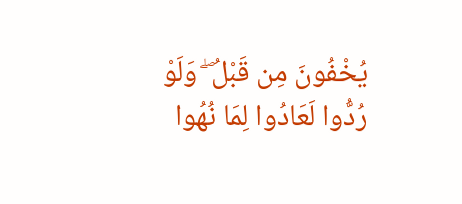يُخْفُونَ مِن قَبْلُ ۖ وَلَوْ رُدُّوا لَعَادُوا لِمَا نُهُوا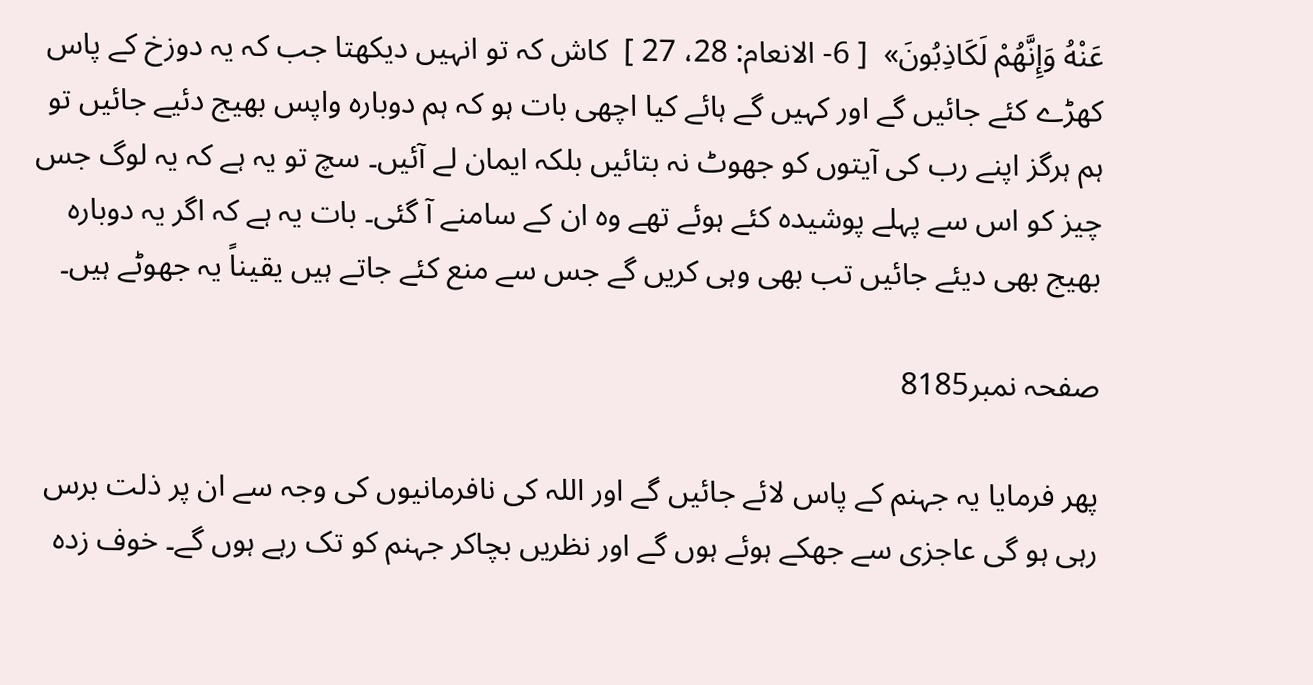عَنْهُ وَإِنَّهُمْ لَكَاذِبُونَ»  [ 6- الانعام: 28، 27 ]  کاش کہ تو انہیں دیکھتا جب کہ یہ دوزخ کے پاس کھڑے کئے جائیں گے اور کہیں گے ہائے کیا اچھی بات ہو کہ ہم دوبارہ واپس بھیج دئیے جائیں تو ہم ہرگز اپنے رب کی آیتوں کو جھوٹ نہ بتائیں بلکہ ایمان لے آئیں۔ سچ تو یہ ہے کہ یہ لوگ جس چیز کو اس سے پہلے پوشیدہ کئے ہوئے تھے وہ ان کے سامنے آ گئی۔ بات یہ ہے کہ اگر یہ دوبارہ بھیج بھی دیئے جائیں تب بھی وہی کریں گے جس سے منع کئے جاتے ہیں یقیناً یہ جھوٹے ہیں۔

صفحہ نمبر8185

پھر فرمایا یہ جہنم کے پاس لائے جائیں گے اور اللہ کی نافرمانیوں کی وجہ سے ان پر ذلت برس رہی ہو گی عاجزی سے جھکے ہوئے ہوں گے اور نظریں بچاکر جہنم کو تک رہے ہوں گے۔ خوف زدہ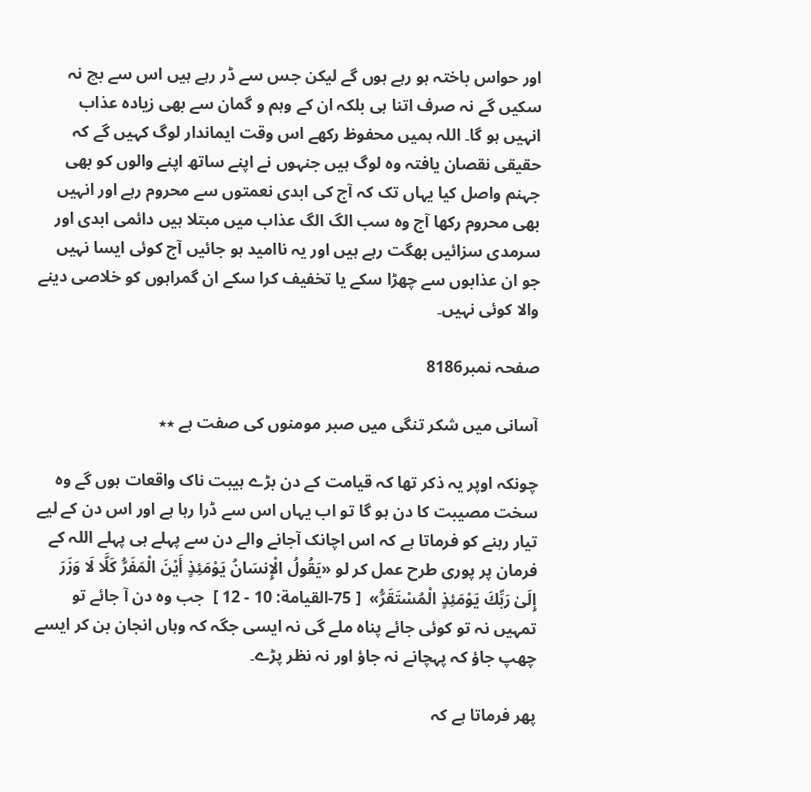اور حواس باختہ ہو رہے ہوں گے لیکن جس سے ڈر رہے ہیں اس سے بچ نہ سکیں گے نہ صرف اتنا ہی بلکہ ان کے وہم و گمان سے بھی زیادہ عذاب انہیں ہو گا۔ اللہ ہمیں محفوظ رکھے اس وقت ایماندار لوگ کہیں گے کہ حقیقی نقصان یافتہ وہ لوگ ہیں جنہوں نے اپنے ساتھ اپنے والوں کو بھی جہنم واصل کیا یہاں تک کہ آج کی ابدی نعمتوں سے محروم رہے اور انہیں بھی محروم رکھا آج وہ سب الگ الگ عذاب میں مبتلا ہیں دائمی ابدی اور سرمدی سزائیں بھگت رہے ہیں اور یہ ناامید ہو جائیں آج کوئی ایسا نہیں جو ان عذابوں سے چھڑا سکے یا تخفیف کرا سکے ان گمراہوں کو خلاصی دینے والا کوئی نہیں۔

صفحہ نمبر8186

آسانی میں شکر تنگی میں صبر مومنوں کی صفت ہے ٭٭

چونکہ اوپر یہ ذکر تھا کہ قیامت کے دن بڑے ہیبت ناک واقعات ہوں گے وہ سخت مصیبت کا دن ہو گا تو اب یہاں اس سے ڈرا رہا ہے اور اس دن کے لیے تیار رہنے کو فرماتا ہے کہ اس اچانک آجانے والے دن سے پہلے ہی پہلے اللہ کے فرمان پر پوری طرح عمل کر لو «يَقُولُ الْإِنسَانُ يَوْمَئِذٍ أَيْنَ الْمَفَرُّ كَلَّا لَا وَزَرَ إِلَىٰ رَبِّكَ يَوْمَئِذٍ الْمُسْتَقَرُّ»  [ 75-القيامة: 10 - 12 ]  جب وہ دن آ جائے تو تمہیں نہ تو کوئی جائے پناہ ملے گی نہ ایسی جگہ کہ وہاں انجان بن کر ایسے چھپ جاؤ کہ پہچانے نہ جاؤ اور نہ نظر پڑے۔

پھر فرماتا ہے کہ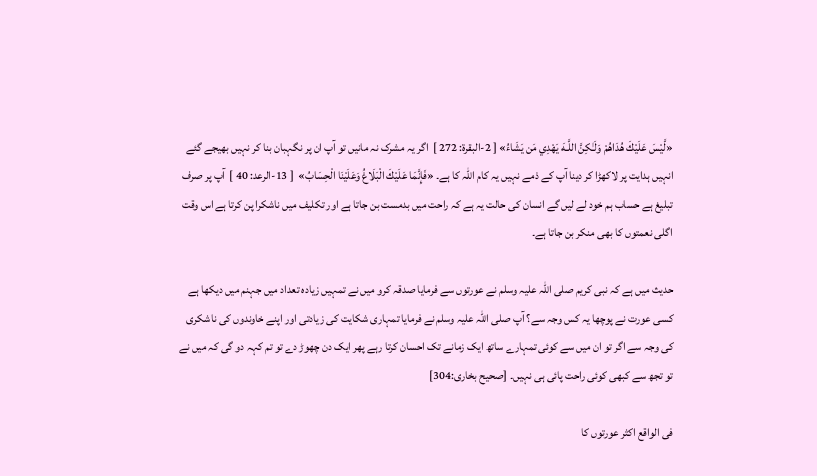«لَّيْسَ عَلَيْكَ هُدَاهُمْ وَلَـٰكِنَّ اللَّـهَ يَهْدِي مَن يَشَاءُ» [ 2-البقرة: 272 ]  اگر یہ مشرک نہ مانیں تو آپ ان پر نگہبان بنا کر نہیں بھیجے گئے انہیں ہدایت پر لاکھڑا کر دینا آپ کے ذمے نہیں یہ کام اللہ کا ہے۔ «فَإِنَّمَا عَلَيْكَ الْبَلَاغُ وَعَلَيْنَا الْحِسَابُ»  [ 13-الرعد: 40 ]  آپ پر صرف تبلیغ ہے حساب ہم خود لے لیں گے انسان کی حالت یہ ہے کہ راحت میں بدمست بن جاتا ہے اور تکلیف میں ناشکرا پن کرتا ہے اس وقت اگلی نعمتوں کا بھی منکر بن جاتا ہے۔

حدیث میں ہے کہ نبی کریم صلی اللہ علیہ وسلم نے عورتوں سے فرمایا صدقہ کرو میں نے تمہیں زیادہ تعداد میں جہنم میں دیکھا ہے کسی عورت نے پوچھا یہ کس وجہ سے؟ آپ صلی اللہ علیہ وسلم نے فرمایا تمہاری شکایت کی زیادتی اور اپنے خاوندوں کی ناشکری کی وجہ سے اگر تو ان میں سے کوئی تمہارے ساتھ ایک زمانے تک احسان کرتا رہے پھر ایک دن چھوڑ دے تو تم کہہ دو گی کہ میں نے تو تجھ سے کبھی کوئی راحت پائی ہی نہیں۔ [صحیح بخاری:304]

فی الواقع اکثر عورتوں کا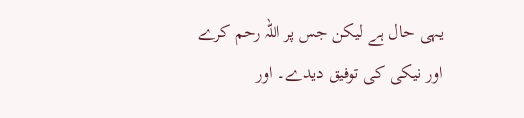یہی حال ہے لیکن جس پر اللہ رحم کرے اور نیکی کی توفیق دیدے۔ اور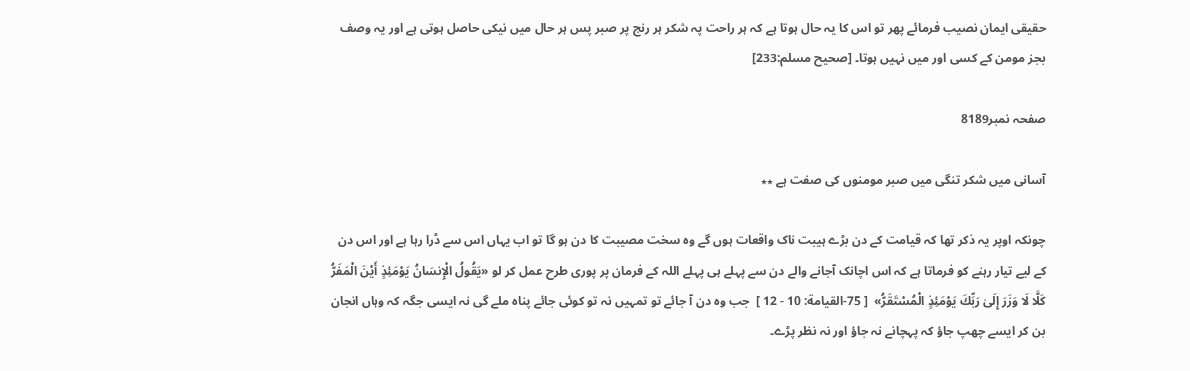حقیقی ایمان نصیب فرمائے پھر تو اس کا یہ حال ہوتا ہے کہ ہر راحت پہ شکر ہر رنج پر صبر پس ہر حال میں نیکی حاصل ہوتی ہے اور یہ وصف بجز مومن کے کسی اور میں نہیں ہوتا۔ [صحیح مسلم:233]

صفحہ نمبر8189

آسانی میں شکر تنگی میں صبر مومنوں کی صفت ہے ٭٭

چونکہ اوپر یہ ذکر تھا کہ قیامت کے دن بڑے ہیبت ناک واقعات ہوں گے وہ سخت مصیبت کا دن ہو گا تو اب یہاں اس سے ڈرا رہا ہے اور اس دن کے لیے تیار رہنے کو فرماتا ہے کہ اس اچانک آجانے والے دن سے پہلے ہی پہلے اللہ کے فرمان پر پوری طرح عمل کر لو «يَقُولُ الْإِنسَانُ يَوْمَئِذٍ أَيْنَ الْمَفَرُّ كَلَّا لَا وَزَرَ إِلَىٰ رَبِّكَ يَوْمَئِذٍ الْمُسْتَقَرُّ»  [ 75-القيامة: 10 - 12 ]  جب وہ دن آ جائے تو تمہیں نہ تو کوئی جائے پناہ ملے گی نہ ایسی جگہ کہ وہاں انجان بن کر ایسے چھپ جاؤ کہ پہچانے نہ جاؤ اور نہ نظر پڑے۔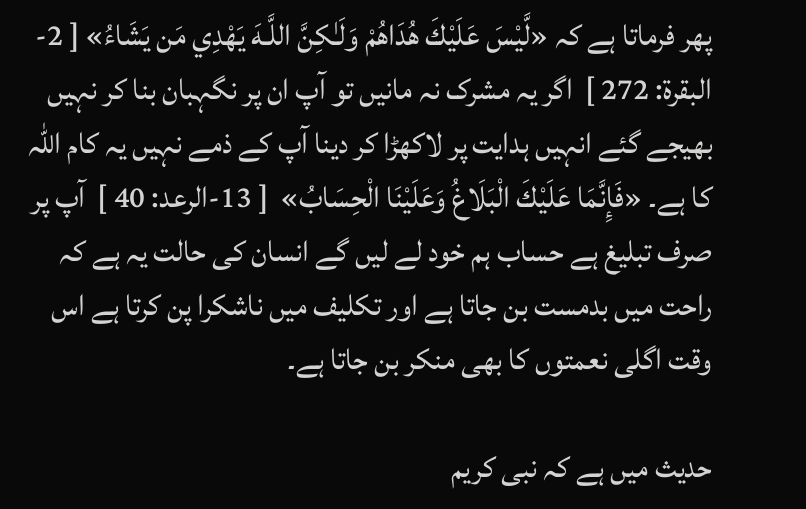پھر فرماتا ہے کہ «لَّيْسَ عَلَيْكَ هُدَاهُمْ وَلَـٰكِنَّ اللَّـهَ يَهْدِي مَن يَشَاءُ» [ 2-البقرة: 272 ]  اگر یہ مشرک نہ مانیں تو آپ ان پر نگہبان بنا کر نہیں بھیجے گئے انہیں ہدایت پر لاکھڑا کر دینا آپ کے ذمے نہیں یہ کام اللہ کا ہے۔ «فَإِنَّمَا عَلَيْكَ الْبَلَاغُ وَعَلَيْنَا الْحِسَابُ»  [ 13-الرعد: 40 ]  آپ پر صرف تبلیغ ہے حساب ہم خود لے لیں گے انسان کی حالت یہ ہے کہ راحت میں بدمست بن جاتا ہے اور تکلیف میں ناشکرا پن کرتا ہے اس وقت اگلی نعمتوں کا بھی منکر بن جاتا ہے۔

حدیث میں ہے کہ نبی کریم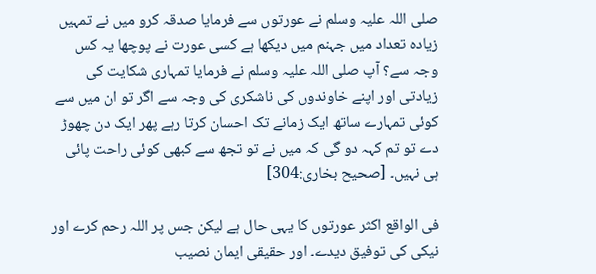صلی اللہ علیہ وسلم نے عورتوں سے فرمایا صدقہ کرو میں نے تمہیں زیادہ تعداد میں جہنم میں دیکھا ہے کسی عورت نے پوچھا یہ کس وجہ سے؟ آپ صلی اللہ علیہ وسلم نے فرمایا تمہاری شکایت کی زیادتی اور اپنے خاوندوں کی ناشکری کی وجہ سے اگر تو ان میں سے کوئی تمہارے ساتھ ایک زمانے تک احسان کرتا رہے پھر ایک دن چھوڑ دے تو تم کہہ دو گی کہ میں نے تو تجھ سے کبھی کوئی راحت پائی ہی نہیں۔ [صحیح بخاری:304]

فی الواقع اکثر عورتوں کا یہی حال ہے لیکن جس پر اللہ رحم کرے اور نیکی کی توفیق دیدے۔ اور حقیقی ایمان نصیب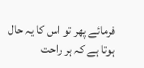فرمائے پھر تو اس کا یہ حال ہوتا ہے کہ ہر راحت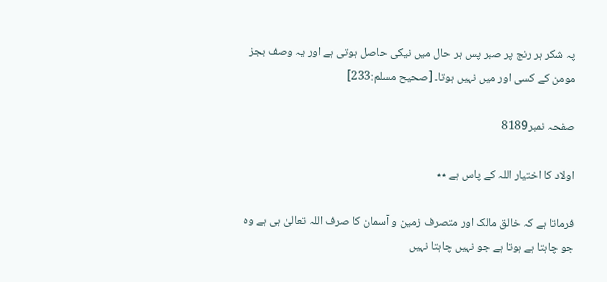پہ شکر ہر رنج پر صبر پس ہر حال میں نیکی حاصل ہوتی ہے اور یہ وصف بجز مومن کے کسی اور میں نہیں ہوتا۔ [صحیح مسلم:233]

صفحہ نمبر8189

اولاد کا اختیار اللہ کے پاس ہے ٭٭

فرماتا ہے کہ خالق مالک اور متصرف زمین و آسمان کا صرف اللہ تعالیٰ ہی ہے وہ جو چاہتا ہے ہوتا ہے جو نہیں چاہتا نہیں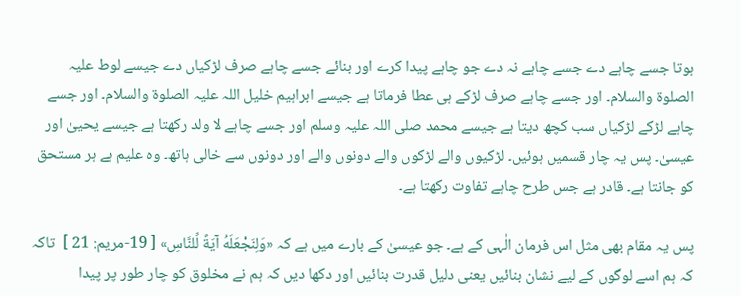ہوتا جسے چاہے دے جسے چاہے نہ دے جو چاہے پیدا کرے اور بنائے جسے چاہے صرف لڑکیاں دے جیسے لوط علیہ الصلوۃ والسلام۔ اور جسے چاہے صرف لڑکے ہی عطا فرماتا ہے جیسے ابراہیم خلیل اللہ علیہ الصلوۃ والسلام۔ اور جسے چاہے لڑکے لڑکیاں سب کچھ دیتا ہے جیسے محمد صلی اللہ علیہ وسلم اور جسے چاہے لا ولد رکھتا ہے جیسے یحییٰ اور عیسیٰ۔ پس یہ چار قسمیں ہوئیں۔ لڑکیوں والے لڑکوں والے دونوں والے اور دونوں سے خالی ہاتھ۔ وہ علیم ہے ہر مستحق کو جانتا ہے۔ قادر ہے جس طرح چاہے تفاوت رکھتا ہے۔

پس یہ مقام بھی مثل اس فرمان الٰہی کے ہے۔ جو عیسیٰ کے بارے میں ہے کہ «وَلِنَجْعَلَهُ آيَةً لِّلنَّاسِ» [ 19-مريم: 21 ]  تاکہ کہ ہم اسے لوگوں کے لیے نشان بنائیں یعنی دلیل قدرت بنائیں اور دکھا دیں کہ ہم نے مخلوق کو چار طور پر پیدا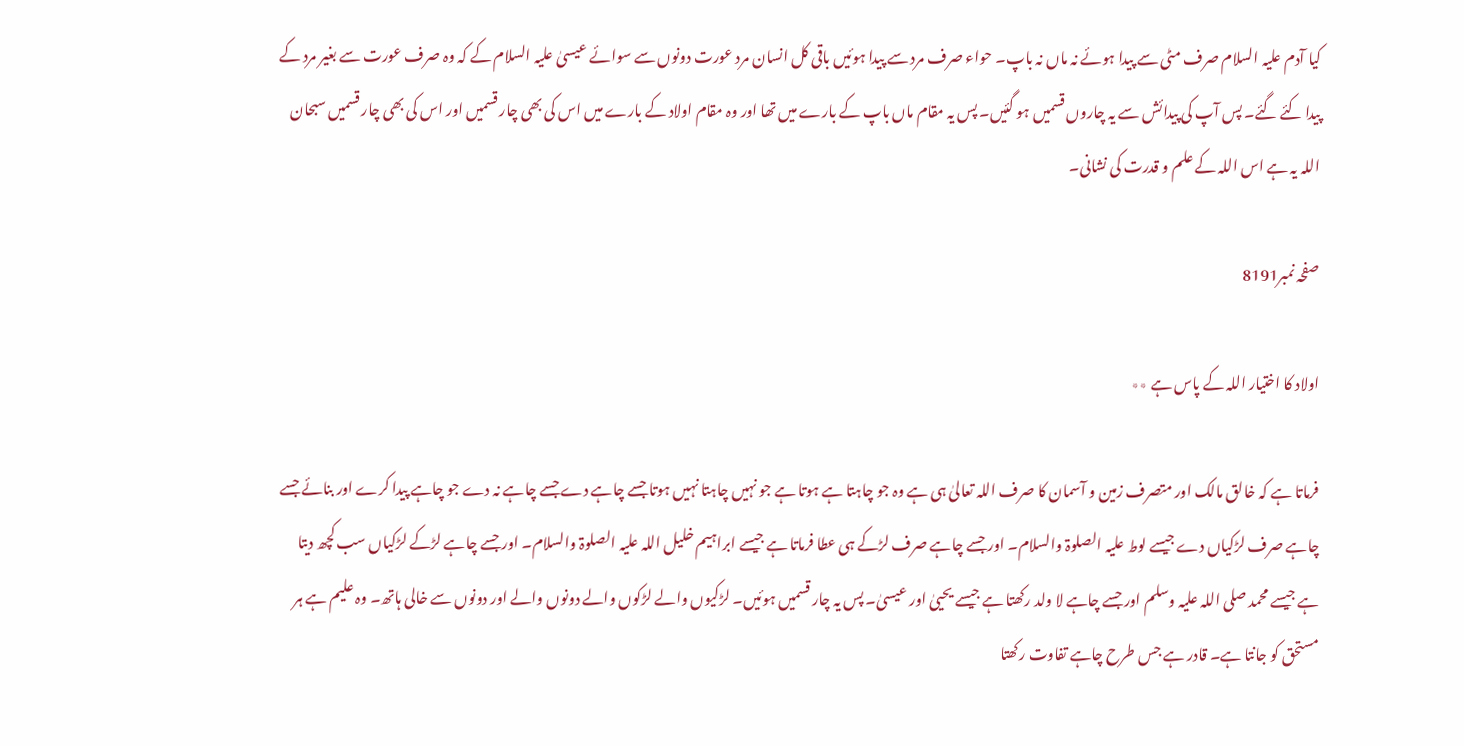کیا آدم علیہ السلام صرف مٹی سے پیدا ہوئے نہ ماں نہ باپ۔ حواء صرف مرد سے پیدا ہوئیں باقی کل انسان مرد عورت دونوں سے سوائے عیسیٰ علیہ السلام کے کہ وہ صرف عورت سے بغیر مرد کے پیدا کئے گئے۔ پس آپ کی پیدائش سے یہ چاروں قسمیں ہو گئیں۔ پس یہ مقام ماں باپ کے بارے میں تھا اور وہ مقام اولاد کے بارے میں اس کی بھی چار قسمیں اور اس کی بھی چار قسمیں سبحان اللہ یہ ہے اس اللہ کے علم و قدرت کی نشانی۔

صفحہ نمبر8191

اولاد کا اختیار اللہ کے پاس ہے ٭٭

فرماتا ہے کہ خالق مالک اور متصرف زمین و آسمان کا صرف اللہ تعالیٰ ہی ہے وہ جو چاہتا ہے ہوتا ہے جو نہیں چاہتا نہیں ہوتا جسے چاہے دے جسے چاہے نہ دے جو چاہے پیدا کرے اور بنائے جسے چاہے صرف لڑکیاں دے جیسے لوط علیہ الصلوۃ والسلام۔ اور جسے چاہے صرف لڑکے ہی عطا فرماتا ہے جیسے ابراہیم خلیل اللہ علیہ الصلوۃ والسلام۔ اور جسے چاہے لڑکے لڑکیاں سب کچھ دیتا ہے جیسے محمد صلی اللہ علیہ وسلم اور جسے چاہے لا ولد رکھتا ہے جیسے یحییٰ اور عیسیٰ۔ پس یہ چار قسمیں ہوئیں۔ لڑکیوں والے لڑکوں والے دونوں والے اور دونوں سے خالی ہاتھ۔ وہ علیم ہے ہر مستحق کو جانتا ہے۔ قادر ہے جس طرح چاہے تفاوت رکھتا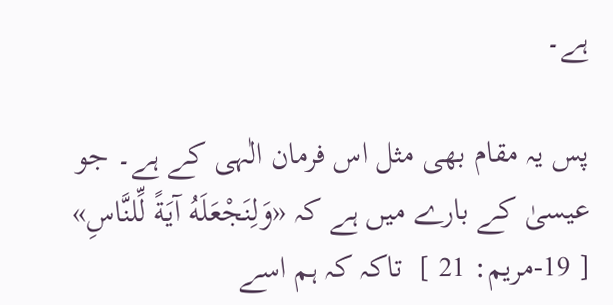ہے۔

پس یہ مقام بھی مثل اس فرمان الٰہی کے ہے۔ جو عیسیٰ کے بارے میں ہے کہ «وَلِنَجْعَلَهُ آيَةً لِّلنَّاسِ» [ 19-مريم: 21 ]  تاکہ کہ ہم اسے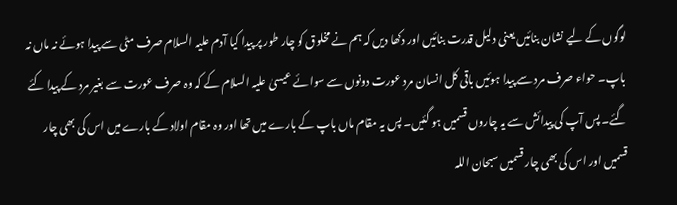لوگوں کے لیے نشان بنائیں یعنی دلیل قدرت بنائیں اور دکھا دیں کہ ہم نے مخلوق کو چار طور پر پیدا کیا آدم علیہ السلام صرف مٹی سے پیدا ہوئے نہ ماں نہ باپ۔ حواء صرف مرد سے پیدا ہوئیں باقی کل انسان مرد عورت دونوں سے سوائے عیسیٰ علیہ السلام کے کہ وہ صرف عورت سے بغیر مرد کے پیدا کئے گئے۔ پس آپ کی پیدائش سے یہ چاروں قسمیں ہو گئیں۔ پس یہ مقام ماں باپ کے بارے میں تھا اور وہ مقام اولاد کے بارے میں اس کی بھی چار قسمیں اور اس کی بھی چار قسمیں سبحان اللہ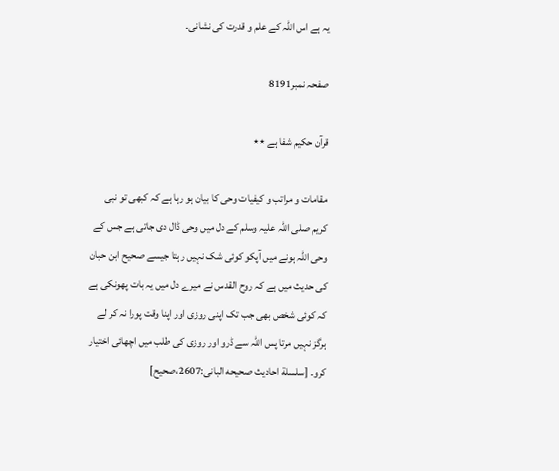یہ ہے اس اللہ کے علم و قدرت کی نشانی۔

صفحہ نمبر8191

قرآن حکیم شفا ہے ٭٭

مقامات و مراتب و کیفیات وحی کا بیان ہو رہا ہے کہ کبھی تو نبی کریم صلی اللہ علیہ وسلم کے دل میں وحی ڈال دی جاتی ہے جس کے وحی اللہ ہونے میں آپکو کوئی شک نہیں رہتا جیسے صحیح ابن حبان کی حدیث میں ہے کہ روح القدس نے میرے دل میں یہ بات پھونکی ہے کہ کوئی شخص بھی جب تک اپنی روزی اور اپنا وقت پورا نہ کر لے ہرگز نہیں مرتا پس اللہ سے ڈرو اور روزی کی طلب میں اچھائی اختیار کرو۔ [سلسلة احادیث صحیحه البانی:2607،صحیح]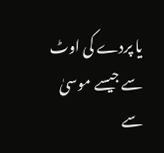یا پردے کی اوٹ سے جیسے موسیٰ سے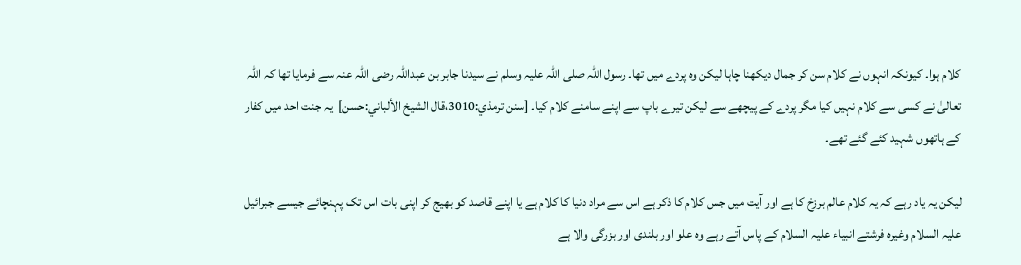کلام ہوا۔ کیونکہ انہوں نے کلام سن کر جمال دیکھنا چاہا لیکن وہ پردے میں تھا۔ رسول اللہ صلی اللہ علیہ وسلم نے سیدنا جابر بن عبداللہ رضی اللہ عنہ سے فرمایا تھا کہ اللہ تعالیٰ نے کسی سے کلام نہیں کیا مگر پردے کے پیچھے سے لیکن تیرے باپ سے اپنے سامنے کلام کیا۔ [سنن ترمذي:3010،قال الشيخ الألباني:حسن]  یہ جنت احد میں کفار کے ہاتھوں شہید کئے گئے تھے۔

لیکن یہ یاد رہے کہ یہ کلام عالم برزخ کا ہے اور آیت میں جس کلام کا ذکر ہے اس سے مراد دنیا کا کلام ہے یا اپنے قاصد کو بھیج کر اپنی بات اس تک پہنچائے جیسے جبرائیل علیہ السلام وغیرہ فرشتے انبیاء علیہ السلام کے پاس آتے رہے وہ علو اور بلندی اور بزرگی والا ہے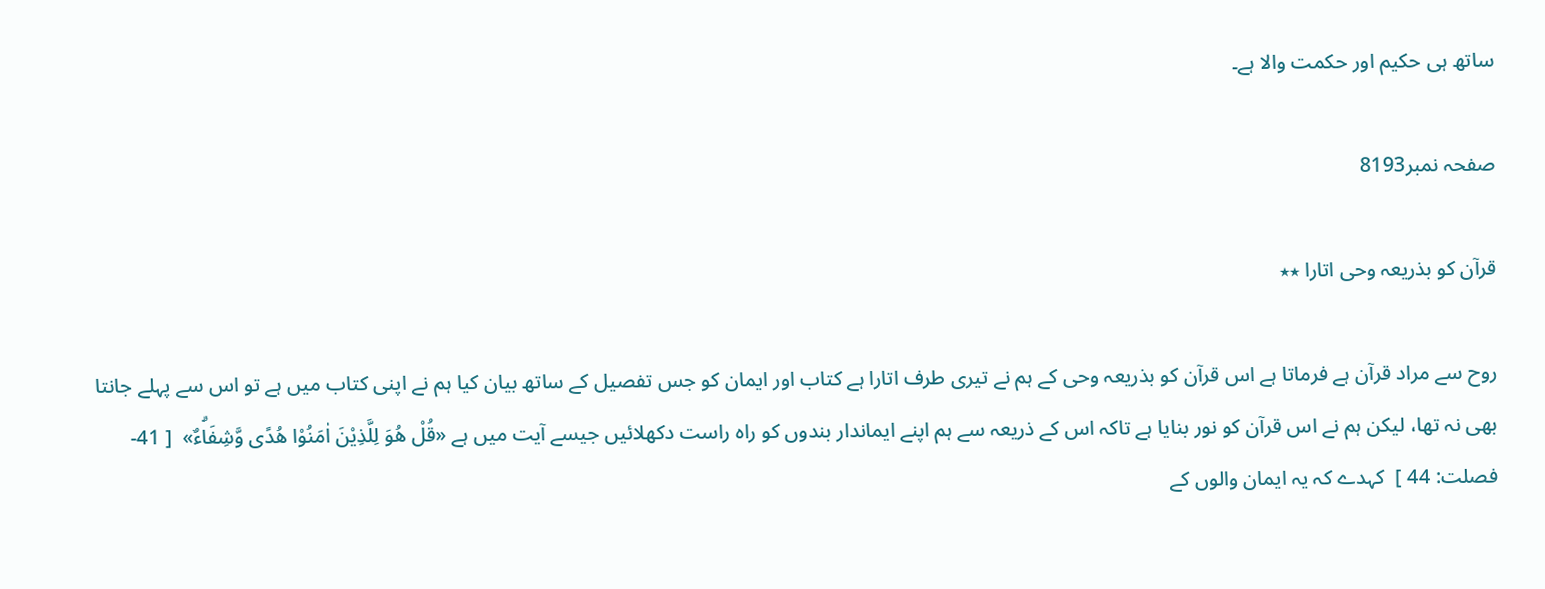ساتھ ہی حکیم اور حکمت والا ہے۔

صفحہ نمبر8193

قرآن کو بذریعہ وحی اتارا ٭٭

روح سے مراد قرآن ہے فرماتا ہے اس قرآن کو بذریعہ وحی کے ہم نے تیری طرف اتارا ہے کتاب اور ایمان کو جس تفصیل کے ساتھ بیان کیا ہم نے اپنی کتاب میں ہے تو اس سے پہلے جانتا بھی نہ تھا، لیکن ہم نے اس قرآن کو نور بنایا ہے تاکہ اس کے ذریعہ سے ہم اپنے ایماندار بندوں کو راہ راست دکھلائیں جیسے آیت میں ہے «قُلْ هُوَ لِلَّذِيْنَ اٰمَنُوْا هُدًى وَّشِفَاۗءٌ»  [ 41- فصلت: 44 ]  کہدے کہ یہ ایمان والوں کے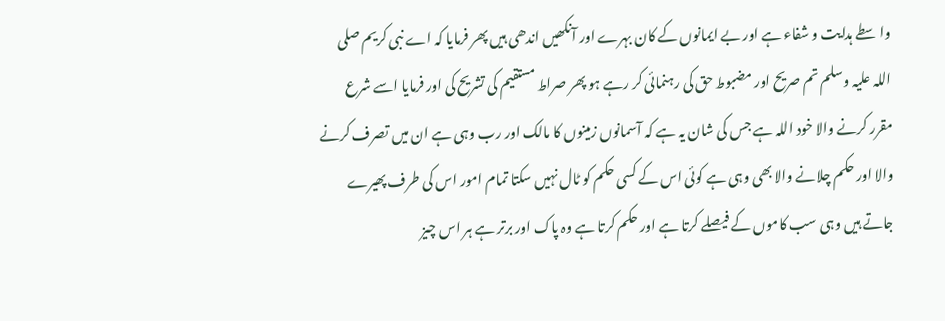واسطے ہدایت و شفاء ہے اور بے ایمانوں کے کان بہرے اور آنکھیں اندھی ہیں پھر فرمایا کہ اے نبی کریم صلی اللہ علیہ وسلم تم صریح اور مضبوط حق کی رہنمائی کر رہے ہو پھر صراط مستقیم کی تشریح کی اور فرمایا اسے شرع مقرر کرنے والا خود اللہ ہے جس کی شان یہ ہے کہ آسمانوں زمینوں کا مالک اور رب وہی ہے ان میں تصرف کرنے والا اور حکم چلانے والا بھی وہی ہے کوئی اس کے کسی حکم کو ٹال نہیں سکتا تمام امور اس کی طرف پھیرے جاتے ہیں وہی سب کاموں کے فیصلے کرتا ہے اور حکم کرتا ہے وہ پاک اور برتر ہے ہر اس چیز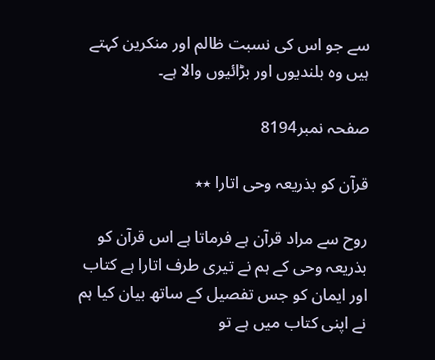سے جو اس کی نسبت ظالم اور منکرین کہتے ہیں وہ بلندیوں اور بڑائیوں والا ہے۔

صفحہ نمبر8194

قرآن کو بذریعہ وحی اتارا ٭٭

روح سے مراد قرآن ہے فرماتا ہے اس قرآن کو بذریعہ وحی کے ہم نے تیری طرف اتارا ہے کتاب اور ایمان کو جس تفصیل کے ساتھ بیان کیا ہم نے اپنی کتاب میں ہے تو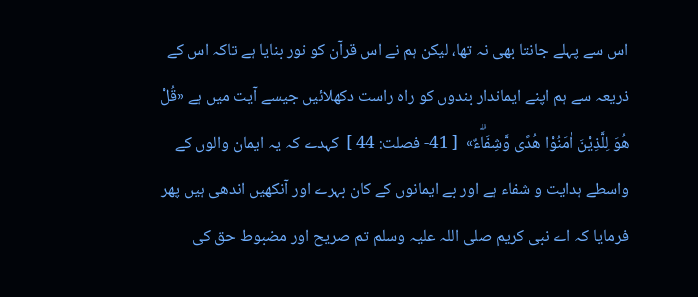اس سے پہلے جانتا بھی نہ تھا، لیکن ہم نے اس قرآن کو نور بنایا ہے تاکہ اس کے ذریعہ سے ہم اپنے ایماندار بندوں کو راہ راست دکھلائیں جیسے آیت میں ہے «قُلْ هُوَ لِلَّذِيْنَ اٰمَنُوْا هُدًى وَّشِفَاۗءٌ»  [ 41- فصلت: 44 ]  کہدے کہ یہ ایمان والوں کے واسطے ہدایت و شفاء ہے اور بے ایمانوں کے کان بہرے اور آنکھیں اندھی ہیں پھر فرمایا کہ اے نبی کریم صلی اللہ علیہ وسلم تم صریح اور مضبوط حق کی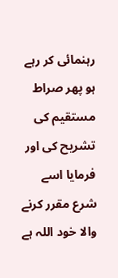رہنمائی کر رہے ہو پھر صراط مستقیم کی تشریح کی اور فرمایا اسے شرع مقرر کرنے والا خود اللہ ہے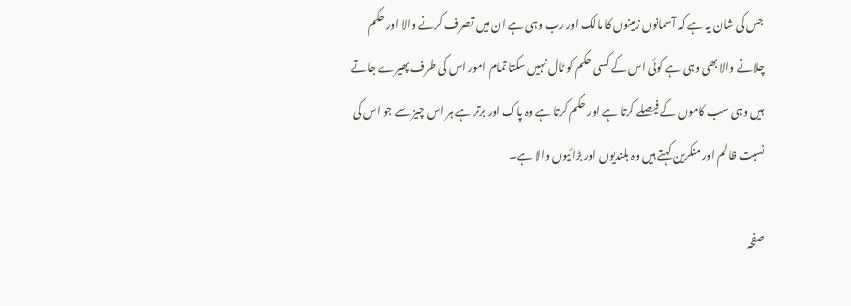جس کی شان یہ ہے کہ آسمانوں زمینوں کا مالک اور رب وہی ہے ان میں تصرف کرنے والا اور حکم چلانے والا بھی وہی ہے کوئی اس کے کسی حکم کو ٹال نہیں سکتا تمام امور اس کی طرف پھیرے جاتے ہیں وہی سب کاموں کے فیصلے کرتا ہے اور حکم کرتا ہے وہ پاک اور برتر ہے ہر اس چیز سے جو اس کی نسبت ظالم اور منکرین کہتے ہیں وہ بلندیوں اور بڑائیوں والا ہے۔

صفحہ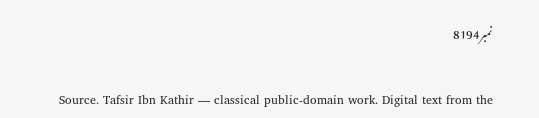نمبر8194

Source. Tafsir Ibn Kathir — classical public-domain work. Digital text from the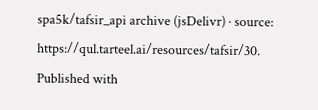spa5k/tafsir_api archive (jsDelivr) · source: https://qul.tarteel.ai/resources/tafsir/30. Published with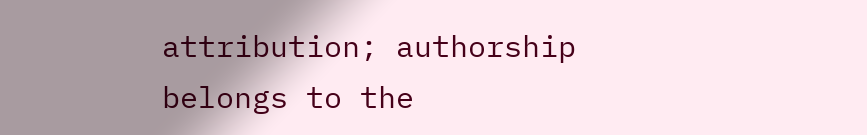attribution; authorship belongs to the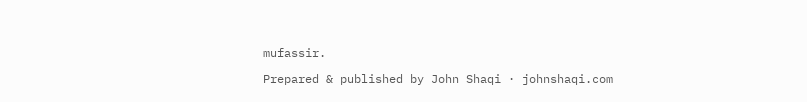mufassir.

Prepared & published by John Shaqi · johnshaqi.com